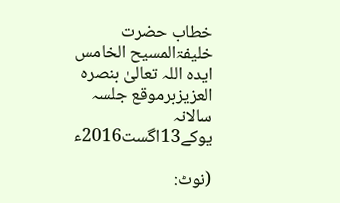خطاب حضرت خلیفۃالمسیح الخامس ایدہ اللہ تعالیٰ بنصرہ العزیزبرموقع جلسہ سالانہ یوکے13اگست2016ء

(نوٹ: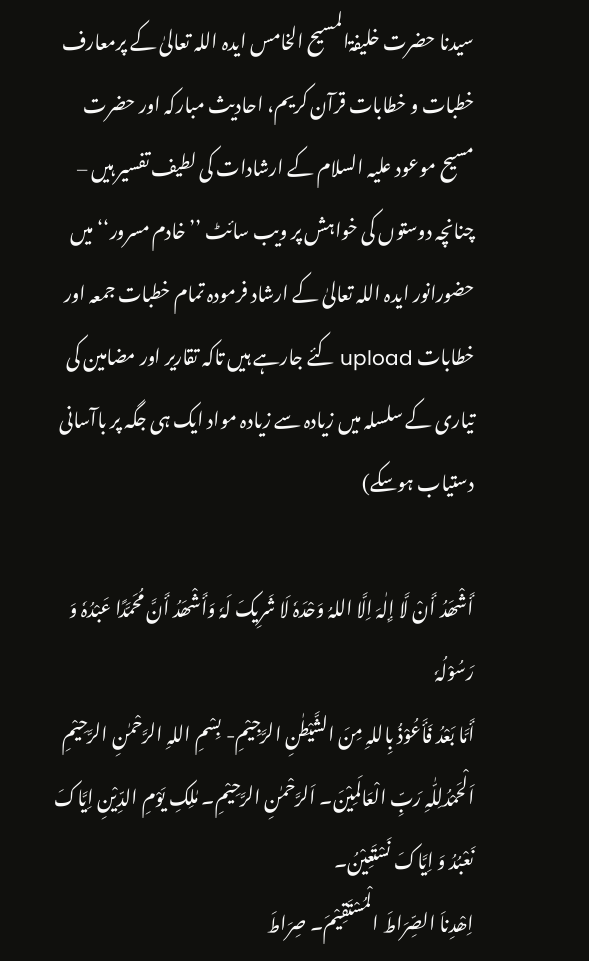سیدنا حضرت خلیفۃالمسیح الخامس ایدہ اللہ تعالیٰ کے پرمعارف خطبات و خطابات قرآن کریم، احادیث مبارکہ اور حضرت مسیح موعود علیہ السلام کے ارشادات کی لطیف تفسیر ہیں – چنانچہ دوستوں کی خواہش پر ویب سائٹ ’’خادم مسرور‘‘ میں حضورانور ایدہ اللہ تعالیٰ کے ارشاد فرمودہ تمام خطبات جمعہ اور خطابات upload کئے جارہے ہیں تاکہ تقاریر اور مضامین کی تیاری کے سلسلہ میں زیادہ سے زیادہ مواد ایک ہی جگہ پر باآسانی دستیاب ہوسکے)

أَشْھَدُ أَنْ لَّا إِلٰہَ اِلَّا اللہُ وَحْدَہٗ لَا شَرِیکَ لَہٗ وَأَشْھَدُ أَنَّ مُحَمَّدًا عَبْدُہٗ وَ رَسُوْلُہٗ
أَمَّا بَعْدُ فَأَعُوْذُ بِاللہِ مِنَ الشَّیْطٰنِ الرَّجِیْمِ- بِسْمِ اللہِ الرَّحْمٰنِ الرَّحِیْمِ
اَلْحَمْدُلِلّٰہِ رَبِّ الْعَالَمِیْنَ۔ اَلرَّحْمٰنِ الرَّحِیْمِ۔ مٰلِکِ یَوْمِ الدِّیْنِ اِیَّاکَ نَعْبُدُ وَ اِیَّاکَ نَسْتَعِیْنُ۔
اِھْدِناَ الصِّرَاطَ الْمُسْتَقِیْمَ۔ صِرَاطَ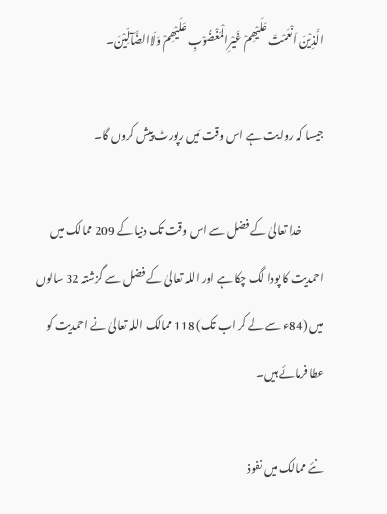الَّذِیْنَ اَنْعَمْتَ عَلَیْھِمْ غَیْرِالْمَغْضُوْبِ عَلَیْھِمْ وَلَاالضَّآلِّیْنَ۔

جیسا کہ روایت ہے اس وقت مَیں رپورٹ پیش کروں گا۔

          خدا تعالیٰ کے فضل سے اس وقت تک دنیا کے 209 ممالک میں احمدیت کا پودا لگ چکا ہے اور اللہ تعالیٰ کے فضل سے گزشتہ 32 سالوں میں (84ء سے لے کر اب تک) 118 ممالک اللہ تعالیٰ نے احمدیت کو عطا فرمائے ہیں۔

نئے ممالک میں نفوذ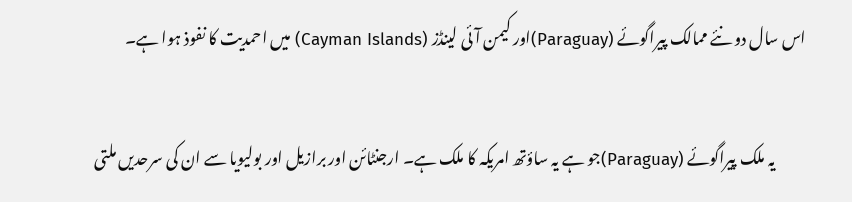اس سال دو نئے ممالک پیراگوئے (Paraguay)اور کیمن آئی لینڈز (Cayman Islands) میں احمدیت کا نفوذ ہوا ہے۔

          یہ ملک پیراگوئے (Paraguay)جو ہے یہ ساؤتھ امریکہ کا ملک ہے۔ ارجنٹائن اور برازیل اور بولیویا سے ان کی سرحدیں ملتی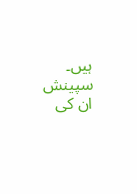ہیں۔ سپینش ان کی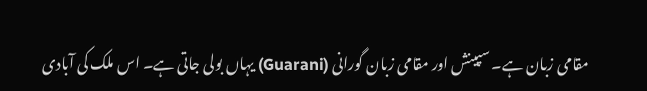مقامی زبان ہے۔ سپینش اور مقامی زبان گورانی (Guarani) یہاں بولی جاتی ہے۔ اس ملک کی آبادی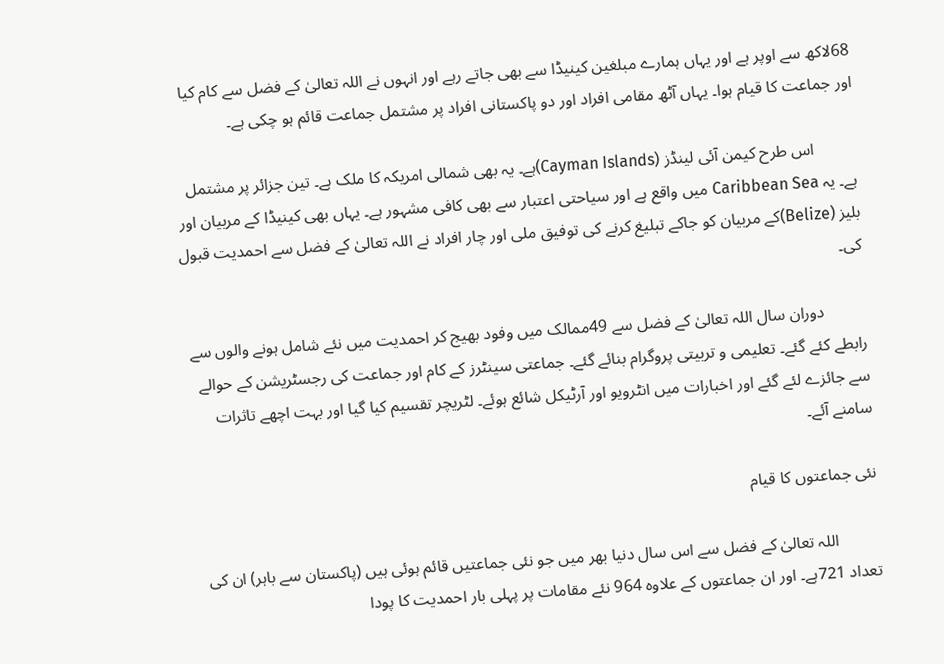68لاکھ سے اوپر ہے اور یہاں ہمارے مبلغین کینیڈا سے بھی جاتے رہے اور انہوں نے اللہ تعالیٰ کے فضل سے کام کیا اور جماعت کا قیام ہوا۔ یہاں آٹھ مقامی افراد اور دو پاکستانی افراد پر مشتمل جماعت قائم ہو چکی ہے۔

          اس طرح کیمن آئی لینڈز (Cayman Islands)ہے۔ یہ بھی شمالی امریکہ کا ملک ہے۔ تین جزائر پر مشتمل ہے۔ یہ Caribbean Sea میں واقع ہے اور سیاحتی اعتبار سے بھی کافی مشہور ہے۔ یہاں بھی کینیڈا کے مربیان اور بلیز (Belize)کے مربیان کو جاکے تبلیغ کرنے کی توفیق ملی اور چار افراد نے اللہ تعالیٰ کے فضل سے احمدیت قبول کی۔

          دوران سال اللہ تعالیٰ کے فضل سے 49ممالک میں وفود بھیج کر احمدیت میں نئے شامل ہونے والوں سے رابطے کئے گئے۔ تعلیمی و تربیتی پروگرام بنائے گئے۔ جماعتی سینٹرز کے کام اور جماعت کی رجسٹریشن کے حوالے سے جائزے لئے گئے اور اخبارات میں انٹرویو اور آرٹیکل شائع ہوئے۔ لٹریچر تقسیم کیا گیا اور بہت اچھے تاثرات سامنے آئے۔

نئی جماعتوں کا قیام

          اللہ تعالیٰ کے فضل سے اس سال دنیا بھر میں جو نئی جماعتیں قائم ہوئی ہیں (پاکستان سے باہر) ان کی تعداد 721ہے۔ اور ان جماعتوں کے علاوہ 964 نئے مقامات پر پہلی بار احمدیت کا پودا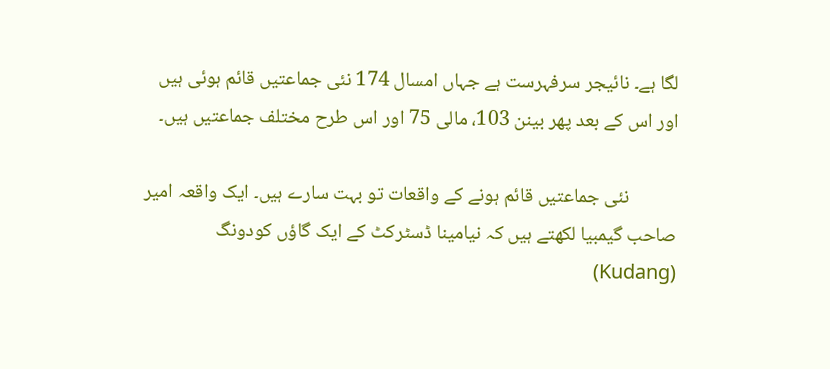لگا ہے۔ نائیجر سرفہرست ہے جہاں امسال 174 نئی جماعتیں قائم ہوئی ہیں اور اس کے بعد پھر بینن 103، مالی 75 اور اس طرح مختلف جماعتیں ہیں۔

           نئی جماعتیں قائم ہونے کے واقعات تو بہت سارے ہیں۔ ایک واقعہ امیر صاحب گیمبیا لکھتے ہیں کہ نیامینا ڈسٹرکٹ کے ایک گاؤں کودونگ (Kudang)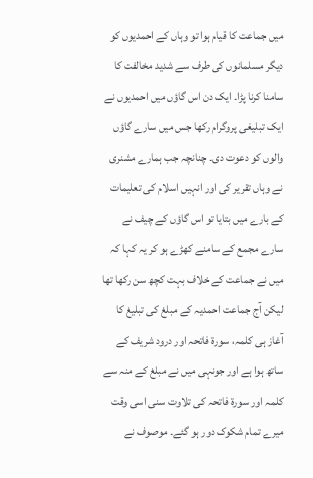میں جماعت کا قیام ہوا تو وہاں کے احمدیوں کو دیگر مسلمانوں کی طرف سے شدید مخالفت کا سامنا کرنا پڑا۔ ایک دن اس گاؤں میں احمدیوں نے ایک تبلیغی پروگرام رکھا جس میں سارے گاؤں والوں کو دعوت دی۔ چنانچہ جب ہمارے مشنری نے وہاں تقریر کی اور انہیں اسلام کی تعلیمات کے بارے میں بتایا تو اس گاؤں کے چیف نے سارے مجمع کے سامنے کھڑے ہو کر یہ کہا کہ میں نے جماعت کے خلاف بہت کچھ سن رکھا تھا لیکن آج جماعت احمدیہ کے مبلغ کی تبلیغ کا آغاز ہی کلمہ، سورۃ فاتحہ اور درود شریف کے ساتھ ہوا ہے اور جونہی میں نے مبلغ کے منہ سے کلمہ اور سورۃ فاتحہ کی تلاوت سنی اسی وقت میرے تمام شکوک دور ہو گئے۔ موصوف نے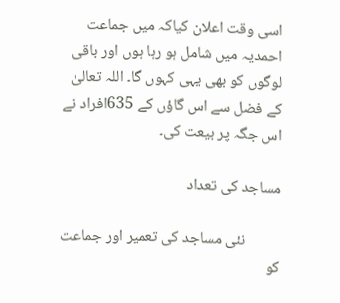اسی وقت اعلان کیاکہ میں جماعت احمدیہ میں شامل ہو رہا ہوں اور باقی لوگوں کو بھی یہی کہوں گا۔ اللہ تعالیٰ کے فضل سے اس گاؤں کے 635افراد نے اس جگہ پر بیعت کی۔

مساجد کی تعداد

          نئی مساجد کی تعمیر اور جماعت کو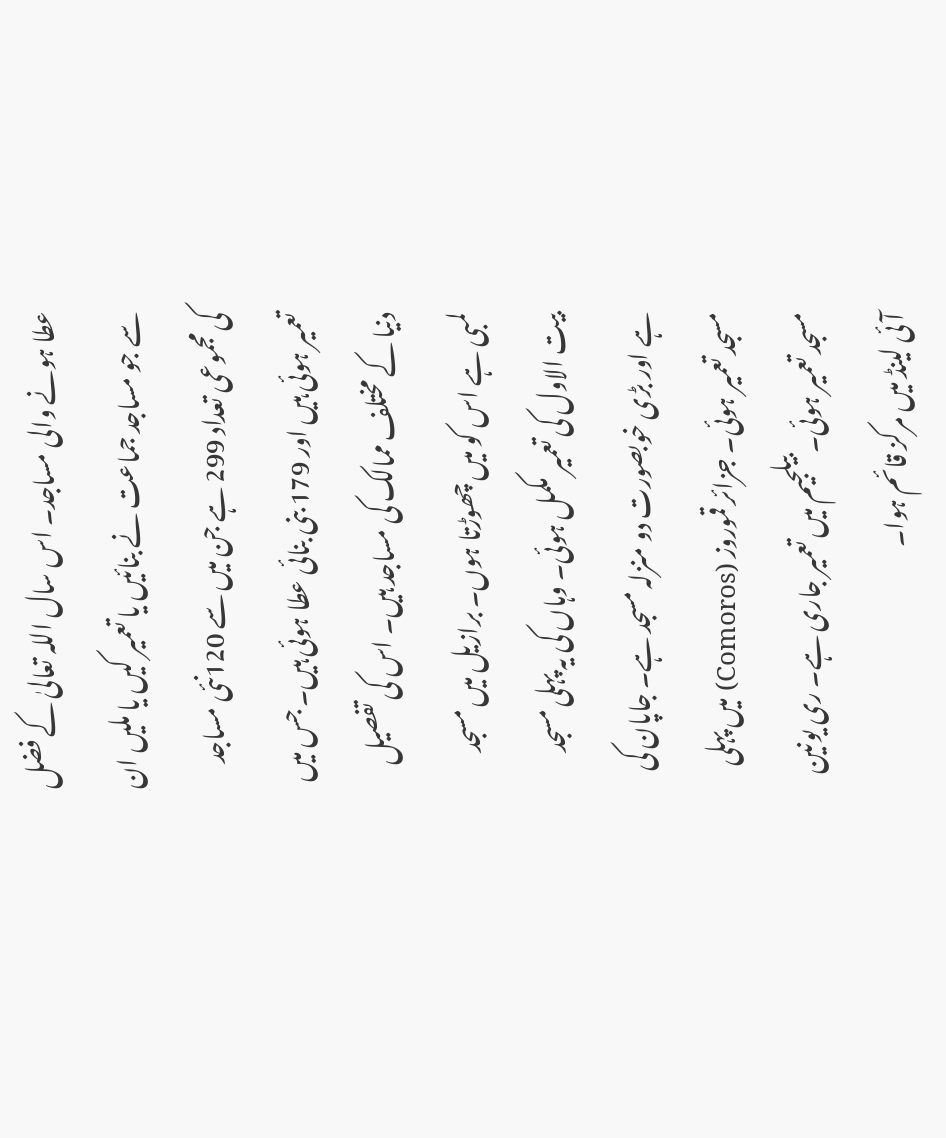عطا ہونے والی مساجد۔ اس سال اللہ تعالیٰ کے فضل سے جو مساجد جماعت نے بنائیں یا تعمیر کیں یا ملیں ان کی مجموعی تعداد 299 ہے جن میں سے 120نئی مساجد تعمیر ہوئی ہیں اور 179 بنی بنائی عطا ہوئی ہیں۔ جس میں دنیا کے مختلف ممالک کی مساجد ہیں۔ اس کی تفصیل لمبی ہے اس کو میں چھوڑتا ہوں۔ برازیل میں مسجد بیت الاول کی تعمیر مکمل ہوئی۔ وہاں کی یہ پہلی مسجد ہے اور بڑی خوبصورت دو منزلہ مسجد ہے۔ جاپان کی مسجد تعمیر ہوئی۔ جزائر قموروز (Comoros) میں پہلی مسجد تعمیر ہوئی۔ بیلجیم میں تعمیر جاری ہے۔ ری یونین آئی لینڈ میں مرکز قائم ہوا۔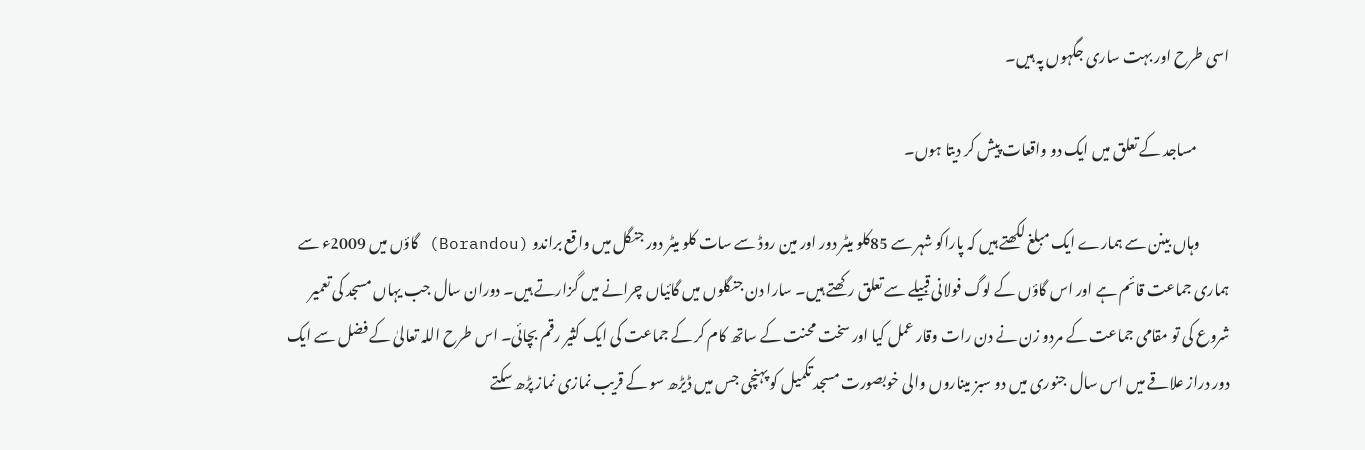اسی طرح اور بہت ساری جگہوں پہ ہیں۔

           مساجد کے تعلق میں ایک دو واقعات پیش کر دیتا ہوں۔

          وہاں بینن سے ہمارے ایک مبلغ لکھتے ہیں کہ پاراکو شہر سے 85کلو میٹر دور اور مین روڈ سے سات کلو میٹر دور جنگل میں واقع براندو (Borandou) گاؤں میں 2009ء سے ہماری جماعت قائم ہے اور اس گاؤں کے لوگ فولانی قبیلے سے تعلق رکھتے ہیں۔ سارا دن جنگلوں میں گائیاں چرانے میں گزارتے ہیں۔ دوران سال جب یہاں مسجد کی تعمیر شروع کی تو مقامی جماعت کے مردو زن نے دن رات وقار عمل کیا اور سخت محنت کے ساتھ کام کر کے جماعت کی ایک کثیر رقم بچائی۔ اس طرح اللہ تعالیٰ کے فضل سے ایک دور دراز علاقے میں اس سال جنوری میں دو سبز میناروں والی خوبصورت مسجد تکمیل کو پہنچی جس میں ڈیڑھ سو کے قریب نمازی نماز پڑھ سکتے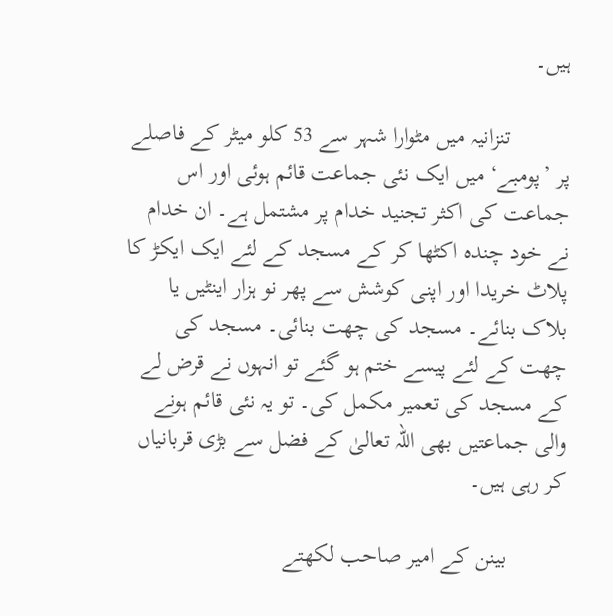ہیں۔

          تنزانیہ میں مٹوارا شہر سے 53 کلو میٹر کے فاصلے پر ’پومبے‘ میں ایک نئی جماعت قائم ہوئی اور اس جماعت کی اکثر تجنید خدام پر مشتمل ہے۔ ان خدام نے خود چندہ اکٹھا کر کے مسجد کے لئے ایک ایکڑ کا پلاٹ خریدا اور اپنی کوشش سے پھر نو ہزار اینٹیں یا بلاک بنائے۔ مسجد کی چھت بنائی۔ مسجد کی چھت کے لئے پیسے ختم ہو گئے تو انہوں نے قرض لے کے مسجد کی تعمیر مکمل کی۔ تو یہ نئی قائم ہونے والی جماعتیں بھی اللہ تعالیٰ کے فضل سے بڑی قربانیاں کر رہی ہیں۔

          بینن کے امیر صاحب لکھتے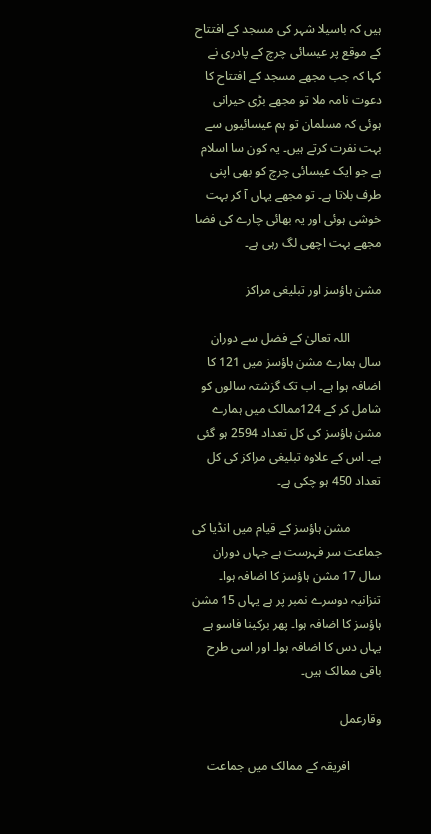ہیں کہ باسیلا شہر کی مسجد کے افتتاح کے موقع پر عیسائی چرچ کے پادری نے کہا کہ جب مجھے مسجد کے افتتاح کا دعوت نامہ ملا تو مجھے بڑی حیرانی ہوئی کہ مسلمان تو ہم عیسائیوں سے بہت نفرت کرتے ہیں۔ یہ کون سا اسلام ہے جو ایک عیسائی چرچ کو بھی اپنی طرف بلاتا ہے۔ تو مجھے یہاں آ کر بہت خوشی ہوئی اور یہ بھائی چارے کی فضا مجھے بہت اچھی لگ رہی ہے۔

مشن ہاؤسز اور تبلیغی مراکز

          اللہ تعالیٰ کے فضل سے دوران سال ہمارے مشن ہاؤسز میں 121 کا اضافہ ہوا ہے۔ اب تک گزشتہ سالوں کو شامل کر کے 124ممالک میں ہمارے مشن ہاؤسز کی کل تعداد 2594 ہو گئی ہے۔ اس کے علاوہ تبلیغی مراکز کی کل تعداد 450 ہو چکی ہے۔

          مشن ہاؤسز کے قیام میں انڈیا کی جماعت سر فہرست ہے جہاں دوران سال 17 مشن ہاؤسز کا اضافہ ہوا۔ تنزانیہ دوسرے نمبر پر ہے یہاں 15 مشن ہاؤسز کا اضافہ ہوا۔ پھر برکینا فاسو ہے یہاں دس کا اضافہ ہوا۔ اور اسی طرح باقی ممالک ہیں۔

وقارعمل

          افریقہ کے ممالک میں جماعت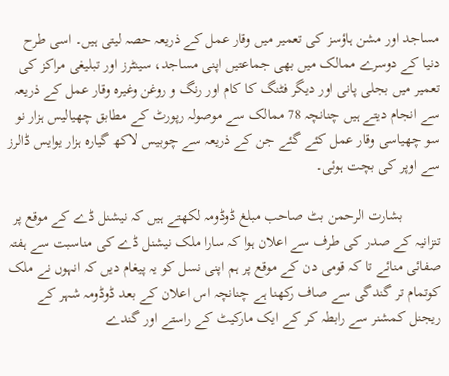مساجد اور مشن ہاؤسز کی تعمیر میں وقار عمل کے ذریعہ حصہ لیتی ہیں۔ اسی طرح دنیا کے دوسرے ممالک میں بھی جماعتیں اپنی مساجد، سینٹرز اور تبلیغی مراکز کی تعمیر میں بجلی پانی اور دیگر فٹنگ کا کام اور رنگ و روغن وغیرہ وقار عمل کے ذریعہ سے انجام دیتے ہیں چنانچہ 78 ممالک سے موصولہ رپورٹ کے مطابق چھیالیس ہزار نو سو چھیاسی وقار عمل کئے گئے جن کے ذریعہ سے چوبیس لاکھ گیارہ ہزار یوایس ڈالرز سے اوپر کی بچت ہوئی۔

          بشارت الرحمن بٹ صاحب مبلغ ڈوڈومہ لکھتے ہیں کہ نیشنل ڈے کے موقع پر تنزانیہ کے صدر کی طرف سے اعلان ہوا کہ سارا ملک نیشنل ڈے کی مناسبت سے ہفتہ صفائی منائے تا کہ قومی دن کے موقع پر ہم اپنی نسل کو یہ پیغام دیں کہ انہوں نے ملک کوتمام تر گندگی سے صاف رکھنا ہے چنانچہ اس اعلان کے بعد ڈوڈومہ شہر کے ریجنل کمشنر سے رابطہ کر کے ایک مارکیٹ کے راستے اور گندے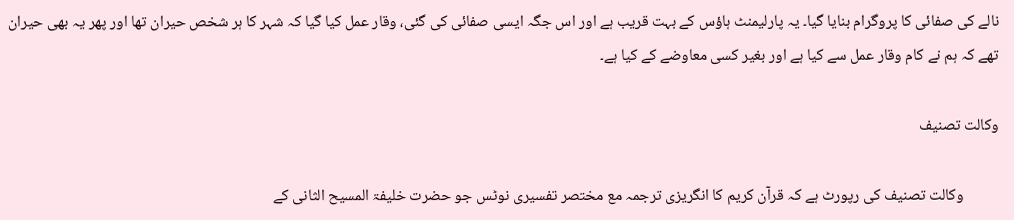نالے کی صفائی کا پروگرام بنایا گیا۔ یہ پارلیمنٹ ہاؤس کے بہت قریب ہے اور اس جگہ ایسی صفائی کی گئی، وقار عمل کیا گیا کہ شہر کا ہر شخص حیران تھا اور پھر یہ بھی حیران تھے کہ ہم نے کام وقار عمل سے کیا ہے اور بغیر کسی معاوضے کے کیا ہے۔

وکالت تصنیف

          وکالت تصنیف کی رپورٹ ہے کہ قرآن کریم کا انگریزی ترجمہ مع مختصر تفسیری نوٹس جو حضرت خلیفۃ المسیح الثانی کے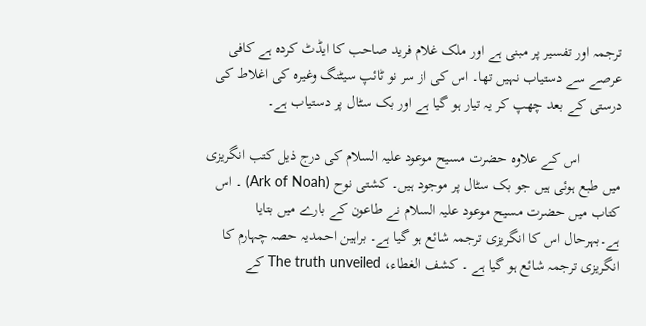ترجمہ اور تفسیر پر مبنی ہے اور ملک غلام فرید صاحب کا ایڈٹ کردہ ہے کافی عرصے سے دستیاب نہیں تھا۔ اس کی از سر نو ٹائپ سیٹنگ وغیرہ کی اغلاط کی درستی کے بعد چھپ کر یہ تیار ہو گیا ہے اور بک سٹال پر دستیاب ہے۔

           اس کے علاوہ حضرت مسیح موعود علیہ السلام کی درج ذیل کتب انگریزی میں طبع ہوئی ہیں جو بک سٹال پر موجود ہیں۔ کشتی نوح (Ark of Noah) ۔ اس کتاب میں حضرت مسیح موعود علیہ السلام نے طاعون کے بارے میں بتایا ہے۔بہرحال اس کا انگریزی ترجمہ شائع ہو گیا ہے۔ براہین احمدیہ حصہ چہارم کا انگریزی ترجمہ شائع ہو گیا ہے ۔ کشف الغطاء، The truth unveiled کے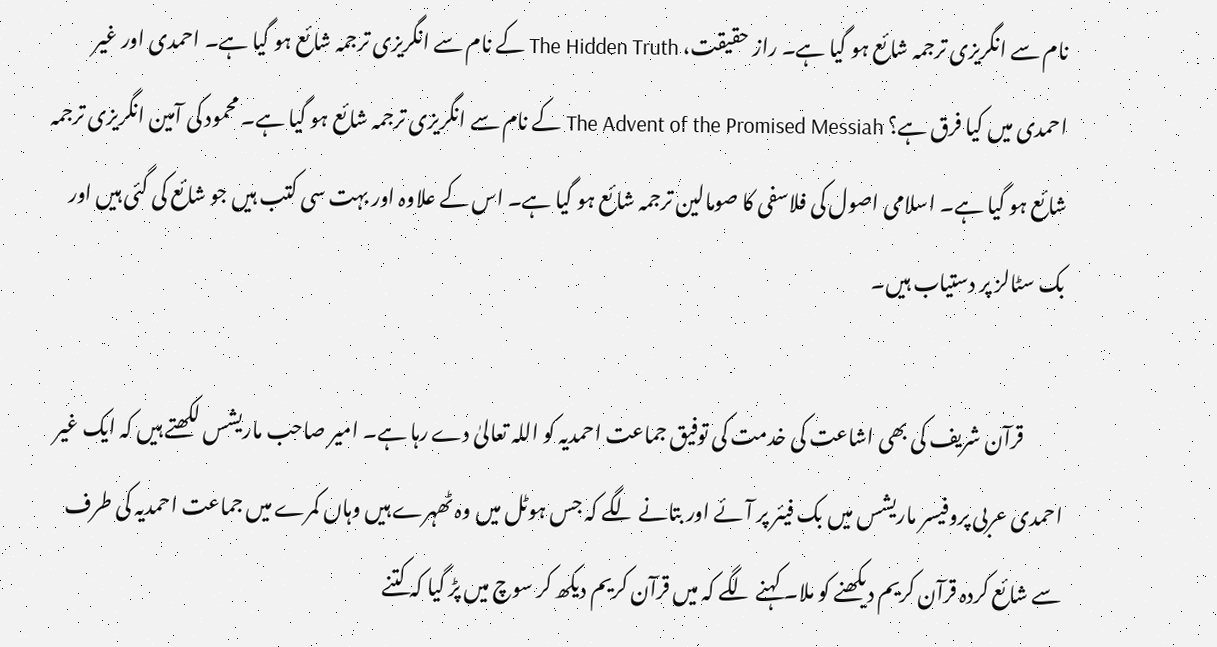نام سے انگریزی ترجمہ شائع ہو گیا ہے۔ راز حقیقت، The Hidden Truth کے نام سے انگریزی ترجمہ شائع ہو گیا ہے۔ احمدی اور غیر احمدی میں کیا فرق ہے؟ The Advent of the Promised Messiah کے نام سے انگریزی ترجمہ شائع ہو گیا ہے۔ محمود کی آمین انگریزی ترجمہ شائع ہو گیا ہے۔ اسلامی اصول کی فلاسفی کا صومالین ترجمہ شائع ہو گیا ہے۔ اس کے علاوہ اور بہت سی کتب ہیں جو شائع کی گئی ہیں اور بک سٹالز پر دستیاب ہیں۔

          قرآن شریف کی بھی اشاعت کی خدمت کی توفیق جماعت احمدیہ کو اللہ تعالیٰ دے رہا ہے۔ امیر صاحب ماریشس لکھتے ہیں کہ ایک غیر احمدی عربی پروفیسر ماریشس میں بک فیئر پر آئے اور بتانے لگے کہ جس ہوٹل میں وہ ٹھہرے ہیں وہاں کمرے میں جماعت احمدیہ کی طرف سے شائع کردہ قرآن کریم دیکھنے کو ملا۔ کہنے لگے کہ میں قرآن کریم دیکھ کر سوچ میں پڑ گیا کہ کتنے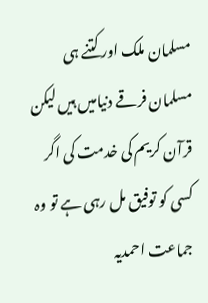مسلمان ملک اور کتنے ہی مسلمان فرقے دنیامیں ہیں لیکن قرآن کریم کی خدمت کی اگر کسی کو توفیق مل رہی ہے تو وہ جماعت احمدیہ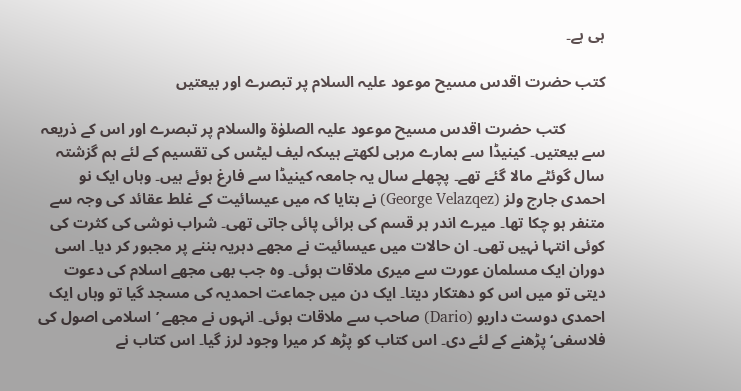ہی ہے۔

کتب حضرت اقدس مسیح موعود علیہ السلام پر تبصرے اور بیعتیں

          کتب حضرت اقدس مسیح موعود علیہ الصلوٰۃ والسلام پر تبصرے اور اس کے ذریعہ سے بیعتیں۔ کینیڈا سے ہمارے مربی لکھتے ہیںکہ لیف لیٹس کی تقسیم کے لئے ہم گزشتہ سال گوئٹے مالا گئے تھے۔ پچھلے سال یہ جامعہ کینیڈا سے فارغ ہوئے ہیں۔ وہاں ایک نو احمدی جارج ولز (George Velazqez) نے بتایا کہ میں عیسائیت کے غلط عقائد کی وجہ سے متنفر ہو چکا تھا۔ میرے اندر ہر قسم کی برائی پائی جاتی تھی۔ شراب نوشی کی کثرت کی کوئی انتہا نہیں تھی۔ ان حالات میں عیسائیت نے مجھے دہریہ بننے پر مجبور کر دیا۔ اسی دوران ایک مسلمان عورت سے میری ملاقات ہوئی۔ وہ جب بھی مجھے اسلام کی دعوت دیتی تو میں اس کو دھتکار دیتا۔ ایک دن میں جماعت احمدیہ کی مسجد گیا تو وہاں ایک احمدی دوست داریو (Dario) صاحب سے ملاقات ہوئی۔ انہوں نے مجھے ’اسلامی اصول کی فلاسفی‘ پڑھنے کے لئے دی۔ اس کتاب کو پڑھ کر میرا وجود لرز گیا۔ اس کتاب نے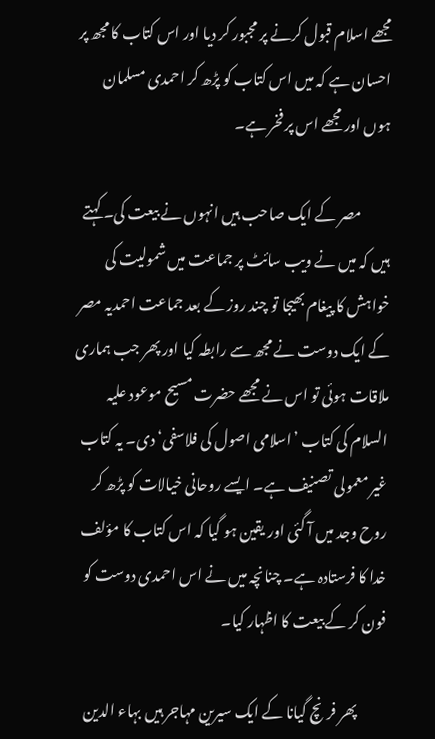مجھے اسلام قبول کرنے پر مجبور کر دیا اور اس کتاب کا مجھ پر احسان ہے کہ میں اس کتاب کو پڑھ کر احمدی مسلمان ہوں اور مجھے اس پر فخر ہے۔

          مصر کے ایک صاحب ہیں انہوں نے بیعت کی۔ کہتے ہیں کہ میں نے ویب سائٹ پر جماعت میں شمولیت کی خواہش کا پیغام بھیجا تو چند روز کے بعد جماعت احمدیہ مصر کے ایک دوست نے مجھ سے رابطہ کیا اور پھر جب ہماری ملاقات ہوئی تو اس نے مجھے حضرت مسیح موعود علیہ السلام کی کتاب ’اسلامی اصول کی فلاسفی‘ دی۔ یہ کتاب غیر معمولی تصنیف ہے۔ ایسے روحانی خیالات کو پڑھ کر روح وجد میں آ گئی اور یقین ہو گیا کہ اس کتاب کا مؤلف خدا کا فرستادہ ہے۔ چنانچہ میں نے اس احمدی دوست کو فون کر کے بیعت کا اظہار کیا۔

          پھر فرنچ گیانا کے ایک سیرین مہاجر ہیں بہاء الدین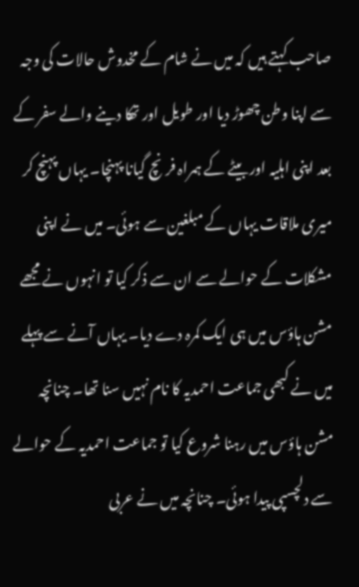صاحب کہتے ہیں کہ میں نے شام کے مخدوش حالات کی وجہ سے اپنا وطن چھوڑ دیا اور طویل اور تھکا دینے والے سفر کے بعد اپنی اہلیہ اور بیٹے کے ہمراہ فرنچ گیانا پہنچا۔ یہاں پہنچ کر میری ملاقات یہاں کے مبلغین سے ہوئی۔ میں نے اپنی مشکلات کے حوالے سے ان سے ذکر کیا تو انہوں نے مجھے مشن ہاؤس میں ہی ایک کمرہ دے دیا۔ یہاں آنے سے پہلے میں نے کبھی جماعت احمدیہ کا نام نہیں سنا تھا۔ چنانچہ مشن ہاؤس میں رہنا شروع کیا تو جماعت احمدیہ کے حوالے سے دلچسپی پیدا ہوئی۔ چنانچہ میں نے عربی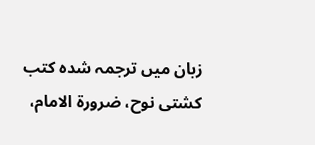زبان میں ترجمہ شدہ کتب کشتی نوح، ضرورۃ الامام،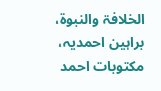الخلافۃ والنبوۃ، براہین احمدیہ، مکتوبات احمد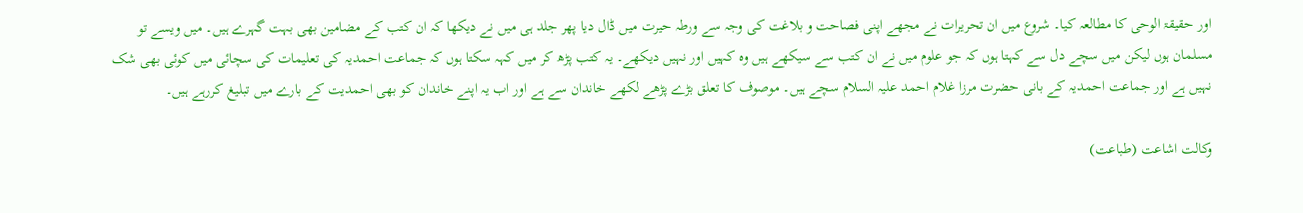اور حقیقۃ الوحی کا مطالعہ کیا۔ شروع میں ان تحریرات نے مجھے اپنی فصاحت و بلاغت کی وجہ سے ورطہ حیرت میں ڈال دیا پھر جلد ہی میں نے دیکھا کہ ان کتب کے مضامین بھی بہت گہرے ہیں۔ میں ویسے تو مسلمان ہوں لیکن میں سچے دل سے کہتا ہوں کہ جو علوم میں نے ان کتب سے سیکھے ہیں وہ کہیں اور نہیں دیکھے۔ یہ کتب پڑھ کر میں کہہ سکتا ہوں کہ جماعت احمدیہ کی تعلیمات کی سچائی میں کوئی بھی شک نہیں ہے اور جماعت احمدیہ کے بانی حضرت مرزا غلام احمد علیہ السلام سچے ہیں۔ موصوف کا تعلق بڑے پڑھے لکھے خاندان سے ہے اور اب یہ اپنے خاندان کو بھی احمدیت کے بارے میں تبلیغ کررہے ہیں۔

وکالت اشاعت (طباعت)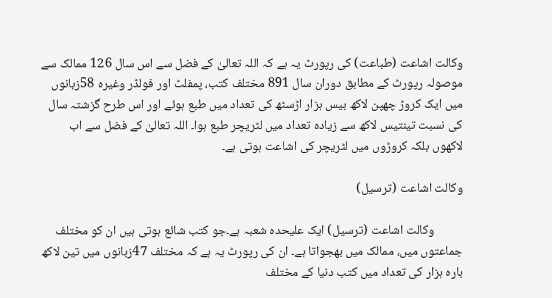وکالت اشاعت (طباعت) کی رپورٹ یہ ہے کہ اللہ تعالیٰ کے فضل سے اس سال 126 ممالک سے موصولہ رپورٹ کے مطابق دوران سال 891 مختلف کتب، پمفلٹ اور فولڈر وغیرہ 58زبانوں میں ایک کروڑ چھپن لاکھ بیس ہزار اڑسٹھ کی تعداد میں طبع ہوئے اور اس طرح گزشتہ سال کی نسبت تینتیس لاکھ سے زیادہ تعداد میں لٹریچر طبع ہوا۔ اللہ تعالیٰ کے فضل سے اب لاکھوں بلکہ کروڑوں میں لٹریچر کی اشاعت ہوتی ہے۔

وکالت اشاعت (ترسیل)

          وکالت اشاعت (ترسیل) ایک علیحدہ شعبہ ہے۔جو کتب شائع ہوتی ہیں ان کو مختلف جماعتوں میں، ممالک میں بھجواتا ہے۔ ان کی رپورٹ یہ ہے کہ مختلف 47زبانوں میں تین لاکھ بارہ ہزار کی تعداد میں کتب دنیا کے مختلف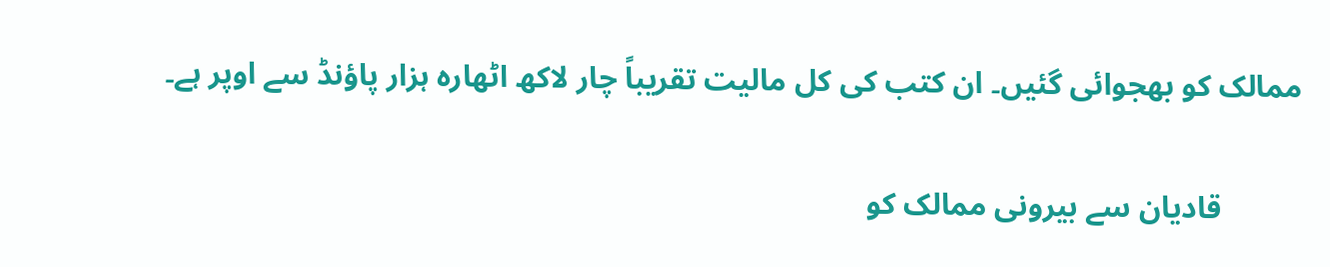ممالک کو بھجوائی گئیں۔ ان کتب کی کل مالیت تقریباً چار لاکھ اٹھارہ ہزار پاؤنڈ سے اوپر ہے۔

          قادیان سے بیرونی ممالک کو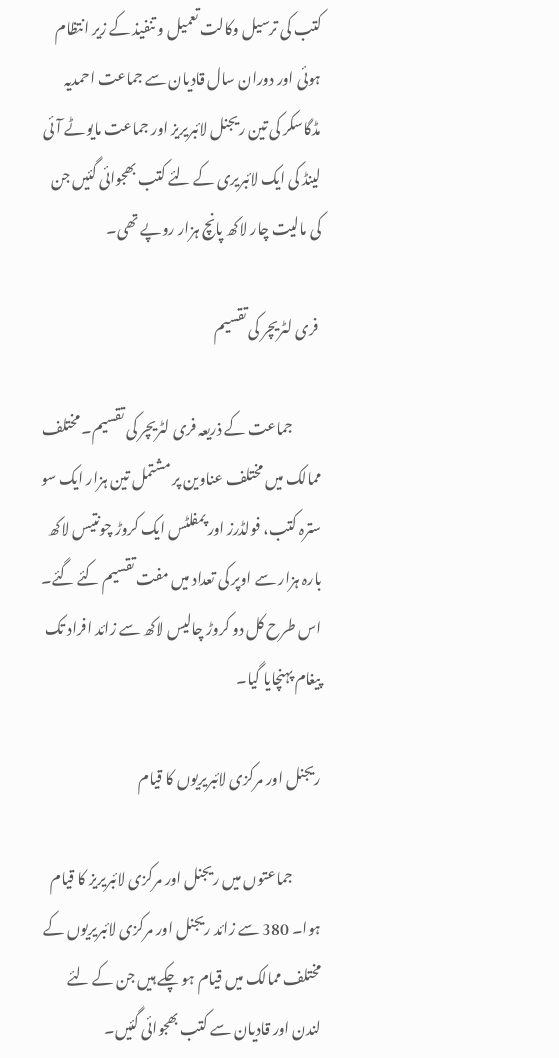کتب کی ترسیل وکالت تعمیل و تنفیذ کے زیر انتظام ہوئی اور دوران سال قادیان سے جماعت احمدیہ مڈگاسکر کی تین ریجنل لائبریریز اور جماعت مایوٹے آئی لینڈ کی ایک لائبریری کے لئے کتب بھجوائی گئیں جن کی مالیت چار لاکھ پانچ ہزار روپے تھی۔

 فری لٹریچر کی تقسیم

          جماعت کے ذریعہ فری لٹریچر کی تقسیم۔ مختلف ممالک میں مختلف عناوین پر مشتمل تین ہزار ایک سو سترہ کتب، فولڈرز اور پمفلٹس ایک کروڑ چونتیس لاکھ بارہ ہزار سے اوپر کی تعداد میں مفت تقسیم کئے گئے۔ اس طرح کل دو کروڑ چالیس لاکھ سے زائد افراد تک پیغام پہنچایا گیا۔

ریجنل اور مرکزی لائبریریوں کا قیام

          جماعتوں میں ریجنل اور مرکزی لائبریریز کا قیام ہوا۔ 380 سے زائد ریجنل اور مرکزی لائبریریوں کے مختلف ممالک میں قیام ہو چکے ہیں جن کے لئے لندن اور قادیان سے کتب بھجوائی گئیں۔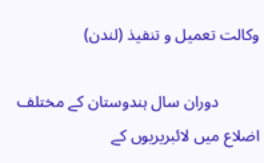وکالت تعمیل و تنفیذ (لندن)

          دوران سال ہندوستان کے مختلف اضلاع میں لائبریریوں کے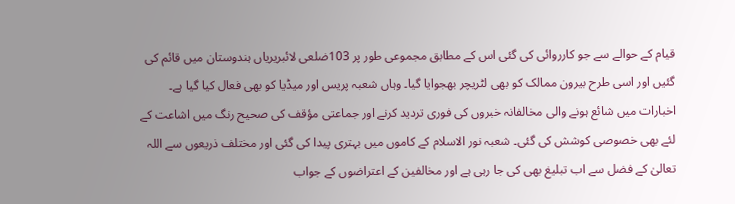قیام کے حوالے سے جو کارروائی کی گئی اس کے مطابق مجموعی طور پر 103ضلعی لائبریریاں ہندوستان میں قائم کی گئیں اور اسی طرح بیرون ممالک کو بھی لٹریچر بھجوایا گیا۔ وہاں شعبہ پریس اور میڈیا کو بھی فعال کیا گیا ہے۔ اخبارات میں شائع ہونے والی مخالفانہ خبروں کی فوری تردید کرنے اور جماعتی مؤقف کی صحیح رنگ میں اشاعت کے لئے بھی خصوصی کوشش کی گئی۔ شعبہ نور الاسلام کے کاموں میں بہتری پیدا کی گئی اور مختلف ذریعوں سے اللہ تعالیٰ کے فضل سے اب تبلیغ بھی کی جا رہی ہے اور مخالفین کے اعتراضوں کے جواب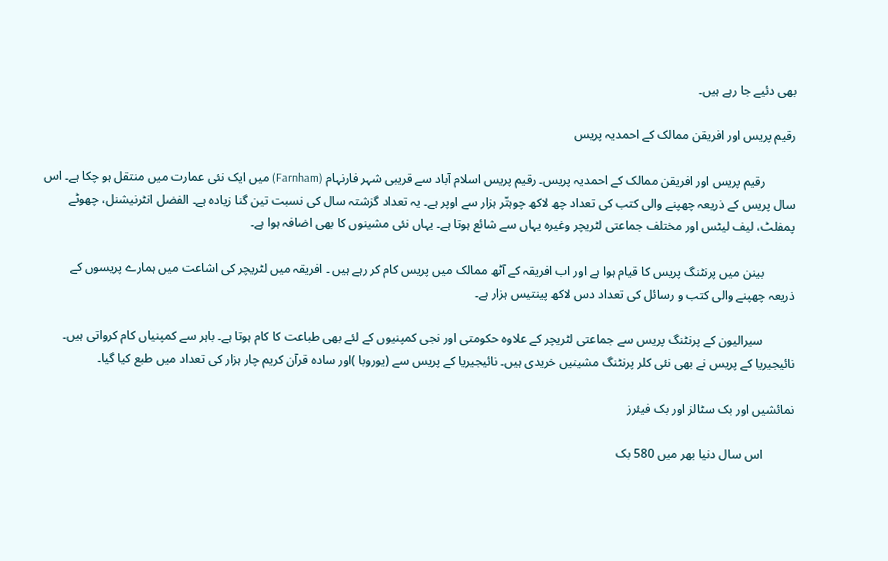بھی دئیے جا رہے ہیں۔

رقیم پریس اور افریقن ممالک کے احمدیہ پریس

          رقیم پریس اور افریقن ممالک کے احمدیہ پریس۔ رقیم پریس اسلام آباد سے قریبی شہر فارنہام (Farnham) میں ایک نئی عمارت میں منتقل ہو چکا ہے۔ اس سال پریس کے ذریعہ چھپنے والی کتب کی تعداد چھ لاکھ چوہتّر ہزار سے اوپر ہے۔ یہ تعداد گزشتہ سال کی نسبت تین گنا زیادہ ہے۔ الفضل انٹرنیشنل، چھوٹے پمفلٹ، لیف لیٹس اور مختلف جماعتی لٹریچر وغیرہ یہاں سے شائع ہوتا ہے۔ یہاں نئی مشینوں کا بھی اضافہ ہوا ہے۔

          بینن میں پرنٹنگ پریس کا قیام ہوا ہے اور اب افریقہ کے آٹھ ممالک میں پریس کام کر رہے ہیں ۔ افریقہ میں لٹریچر کی اشاعت میں ہمارے پریسوں کے ذریعہ چھپنے والی کتب و رسائل کی تعداد دس لاکھ پینتیس ہزار ہے۔

          سیرالیون کے پرنٹنگ پریس سے جماعتی لٹریچر کے علاوہ حکومتی اور نجی کمپنیوں کے لئے بھی طباعت کا کام ہوتا ہے۔ باہر سے کمپنیاں کام کرواتی ہیں۔ نائیجیریا کے پریس نے بھی نئی کلر پرنٹنگ مشینیں خریدی ہیں۔ نائیجیریا کے پریس سے (یوروبا )اور سادہ قرآن کریم چار ہزار کی تعداد میں طبع کیا گیا۔

نمائشیں اور بک سٹالز اور بک فیئرز

          اس سال دنیا بھر میں 580 بک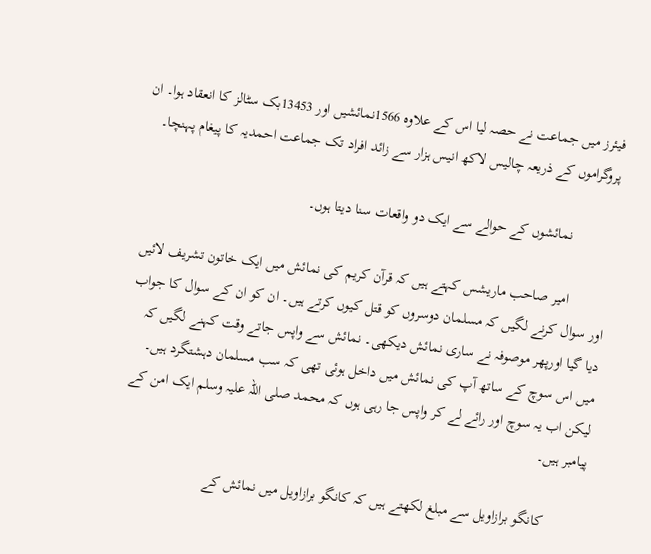فیئرز میں جماعت نے حصہ لیا اس کے علاوہ 1566نمائشیں اور 13453بک سٹالز کا انعقاد ہوا۔ ان پروگراموں کے ذریعہ چالیس لاکھ انیس ہزار سے زائد افراد تک جماعت احمدیہ کا پیغام پہنچا۔

           نمائشوں کے حوالے سے ایک دو واقعات سنا دیتا ہوں۔

          امیر صاحب ماریشس کہتے ہیں کہ قرآن کریم کی نمائش میں ایک خاتون تشریف لائیں اور سوال کرنے لگیں کہ مسلمان دوسروں کو قتل کیوں کرتے ہیں۔ ان کو ان کے سوال کا جواب دیا گیا اورپھر موصوفہ نے ساری نمائش دیکھی۔ نمائش سے واپس جاتے وقت کہنے لگیں کہ میں اس سوچ کے ساتھ آپ کی نمائش میں داخل ہوئی تھی کہ سب مسلمان دہشتگرد ہیں۔ لیکن اب یہ سوچ اور رائے لے کر واپس جا رہی ہوں کہ محمد صلی اللہ علیہ وسلم ایک امن کے پیامبر ہیں۔

          کانگو برازاویل سے مبلغ لکھتے ہیں کہ کانگو برازاویل میں نمائش کے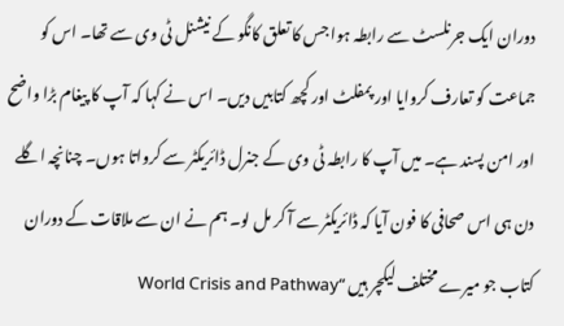دوران ایک جرنلسٹ سے رابطہ ہوا جس کا تعلق کانگو کے نیشنل ٹی وی سے تھا۔ اس کو جماعت کو تعارف کروایا اور پمفلٹ اور کچھ کتابیں دیں۔ اس نے کہا کہ آپ کا پیغام بڑا واضح اور امن پسند ہے۔ میں آپ کا رابطہ ٹی وی کے جنرل ڈائریکٹر سے کرواتا ہوں۔ چنانچہ اگلے دن ہی اس صحافی کا فون آیا کہ ڈائریکٹر سے آ کر مل لو۔ ہم نے ان سے ملاقات کے دوران کتاب جو میرے مختلف لیکچر ہیں “World Crisis and Pathway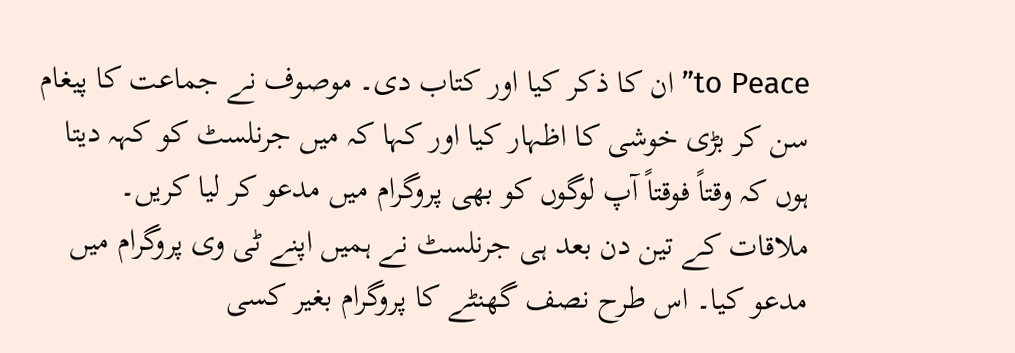to Peace” ان کا ذکر کیا اور کتاب دی۔ موصوف نے جماعت کا پیغام سن کر بڑی خوشی کا اظہار کیا اور کہا کہ میں جرنلسٹ کو کہہ دیتا ہوں کہ وقتاً فوقتاً آپ لوگوں کو بھی پروگرام میں مدعو کر لیا کریں۔ ملاقات کے تین دن بعد ہی جرنلسٹ نے ہمیں اپنے ٹی وی پروگرام میں مدعو کیا۔ اس طرح نصف گھنٹے کا پروگرام بغیر کسی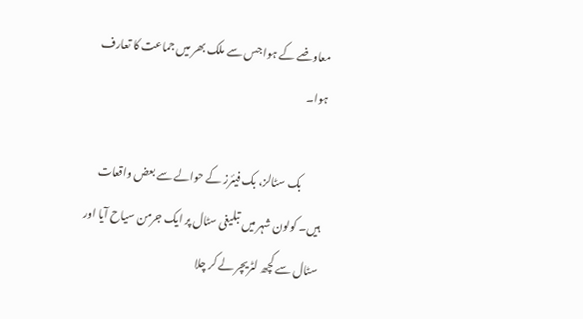معاوضے کے ہوا جس سے ملک بھر میں جماعت کا تعارف ہوا۔

          بک سٹالز، بک فیئرز کے حوالے سے بعض واقعات ہیں۔ کولون شہر میں تبلیغی سٹال پر ایک جرمن سیاح آیا اور سٹال سے کچھ لٹریچر لے کر چلا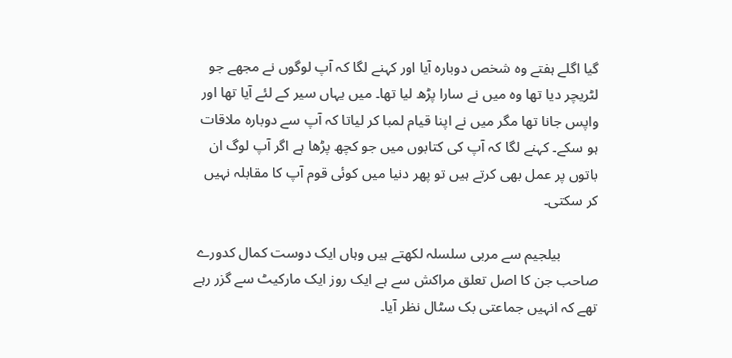گیا اگلے ہفتے وہ شخص دوبارہ آیا اور کہنے لگا کہ آپ لوگوں نے مجھے جو لٹریچر دیا تھا وہ میں نے سارا پڑھ لیا تھا۔ میں یہاں سیر کے لئے آیا تھا اور واپس جانا تھا مگر میں نے اپنا قیام لمبا کر لیاتا کہ آپ سے دوبارہ ملاقات ہو سکے۔ کہنے لگا کہ آپ کی کتابوں میں جو کچھ پڑھا ہے اگر آپ لوگ ان باتوں پر عمل بھی کرتے ہیں تو پھر دنیا میں کوئی قوم آپ کا مقابلہ نہیں کر سکتی۔

          بیلجیم سے مربی سلسلہ لکھتے ہیں وہاں ایک دوست کمال کدورے صاحب جن کا اصل تعلق مراکش سے ہے ایک روز ایک مارکیٹ سے گزر رہے تھے کہ انہیں جماعتی بک سٹال نظر آیا۔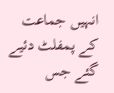انہیں جماعت کے پمفلٹ دئیے گئے جس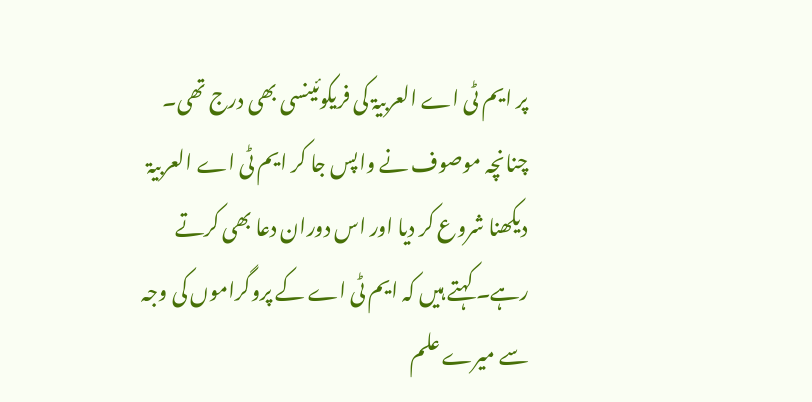پر ایم ٹی اے العربیۃ کی فریکوئینسی بھی درج تھی۔ چنانچہ موصوف نے واپس جا کر ایم ٹی اے العربیۃ دیکھنا شروع کر دیا اور اس دوران دعا بھی کرتے رہے۔ کہتے ہیں کہ ایم ٹی اے کے پروگراموں کی وجہ سے میرے علم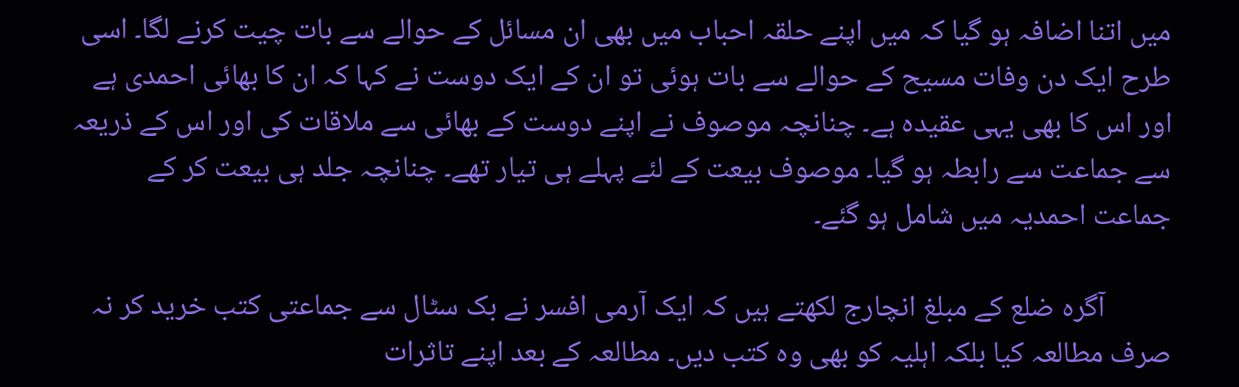میں اتنا اضافہ ہو گیا کہ میں اپنے حلقہ احباب میں بھی ان مسائل کے حوالے سے بات چیت کرنے لگا۔ اسی طرح ایک دن وفات مسیح کے حوالے سے بات ہوئی تو ان کے ایک دوست نے کہا کہ ان کا بھائی احمدی ہے اور اس کا بھی یہی عقیدہ ہے۔ چنانچہ موصوف نے اپنے دوست کے بھائی سے ملاقات کی اور اس کے ذریعہ سے جماعت سے رابطہ ہو گیا۔ موصوف بیعت کے لئے پہلے ہی تیار تھے۔ چنانچہ جلد ہی بیعت کر کے جماعت احمدیہ میں شامل ہو گئے۔

          آگرہ ضلع کے مبلغ انچارج لکھتے ہیں کہ ایک آرمی افسر نے بک سٹال سے جماعتی کتب خرید کر نہ صرف مطالعہ کیا بلکہ اہلیہ کو بھی وہ کتب دیں۔ مطالعہ کے بعد اپنے تاثرات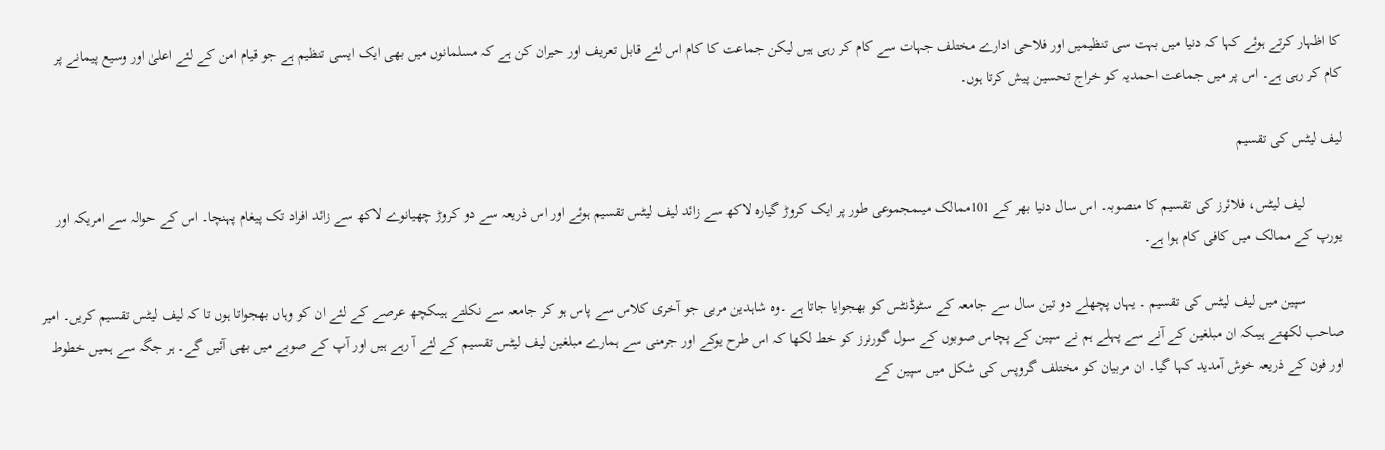کا اظہار کرتے ہوئے کہا کہ دنیا میں بہت سی تنظیمیں اور فلاحی ادارے مختلف جہات سے کام کر رہی ہیں لیکن جماعت کا کام اس لئے قابل تعریف اور حیران کن ہے کہ مسلمانوں میں بھی ایک ایسی تنظیم ہے جو قیام امن کے لئے اعلیٰ اور وسیع پیمانے پر کام کر رہی ہے۔ اس پر میں جماعت احمدیہ کو خراج تحسین پیش کرتا ہوں۔

لیف لیٹس کی تقسیم

          لیف لیٹس، فلائرز کی تقسیم کا منصوبہ۔ اس سال دنیا بھر کے 101ممالک میںمجموعی طور پر ایک کروڑ گیارہ لاکھ سے زائد لیف لیٹس تقسیم ہوئے اور اس ذریعہ سے دو کروڑ چھیانوے لاکھ سے زائد افراد تک پیغام پہنچا۔ اس کے حوالہ سے امریکہ اور یورپ کے ممالک میں کافی کام ہوا ہے۔

          سپین میں لیف لیٹس کی تقسیم ۔ یہاں پچھلے دو تین سال سے جامعہ کے سٹوڈنٹس کو بھجوایا جاتا ہے ۔وہ شاہدین مربی جو آخری کلاس سے پاس ہو کر جامعہ سے نکلتے ہیںکچھ عرصے کے لئے ان کو وہاں بھجواتا ہوں تا کہ لیف لیٹس تقسیم کریں۔ امیر صاحب لکھتے ہیںکہ ان مبلغین کے آنے سے پہلے ہم نے سپین کے پچاس صوبوں کے سول گورنرز کو خط لکھا کہ اس طرح یوکے اور جرمنی سے ہمارے مبلغین لیف لیٹس تقسیم کے لئے آ رہے ہیں اور آپ کے صوبے میں بھی آئیں گے۔ ہر جگہ سے ہمیں خطوط اور فون کے ذریعہ خوش آمدید کہا گیا۔ ان مربیان کو مختلف گروپس کی شکل میں سپین کے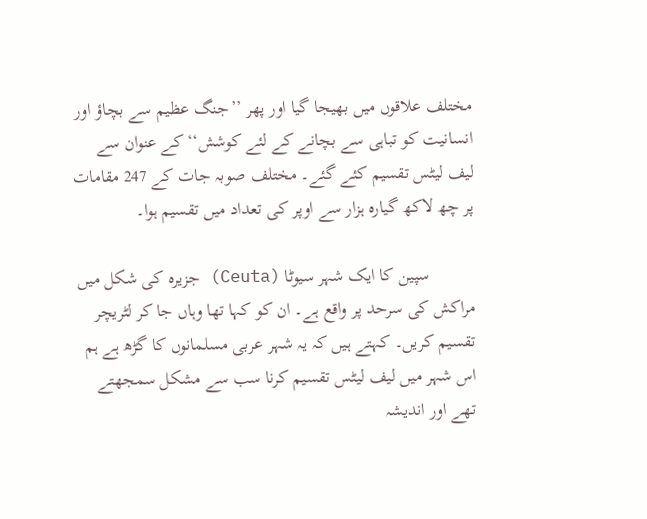مختلف علاقوں میں بھیجا گیا اور پھر ’’جنگ عظیم سے بچاؤ اور انسانیت کو تباہی سے بچانے کے لئے کوشش‘‘ کے عنوان سے لیف لیٹس تقسیم کئے گئے۔ مختلف صوبہ جات کے 247 مقامات پر چھ لاکھ گیارہ ہزار سے اوپر کی تعداد میں تقسیم ہوا۔

          سپین کا ایک شہر سیوٹا (Ceuta) جزیرہ کی شکل میں مراکش کی سرحد پر واقع ہے۔ ان کو کہا تھا وہاں جا کر لٹریچر تقسیم کریں۔ کہتے ہیں کہ یہ شہر عربی مسلمانوں کا گڑھ ہے ہم اس شہر میں لیف لیٹس تقسیم کرنا سب سے مشکل سمجھتے تھے اور اندیشہ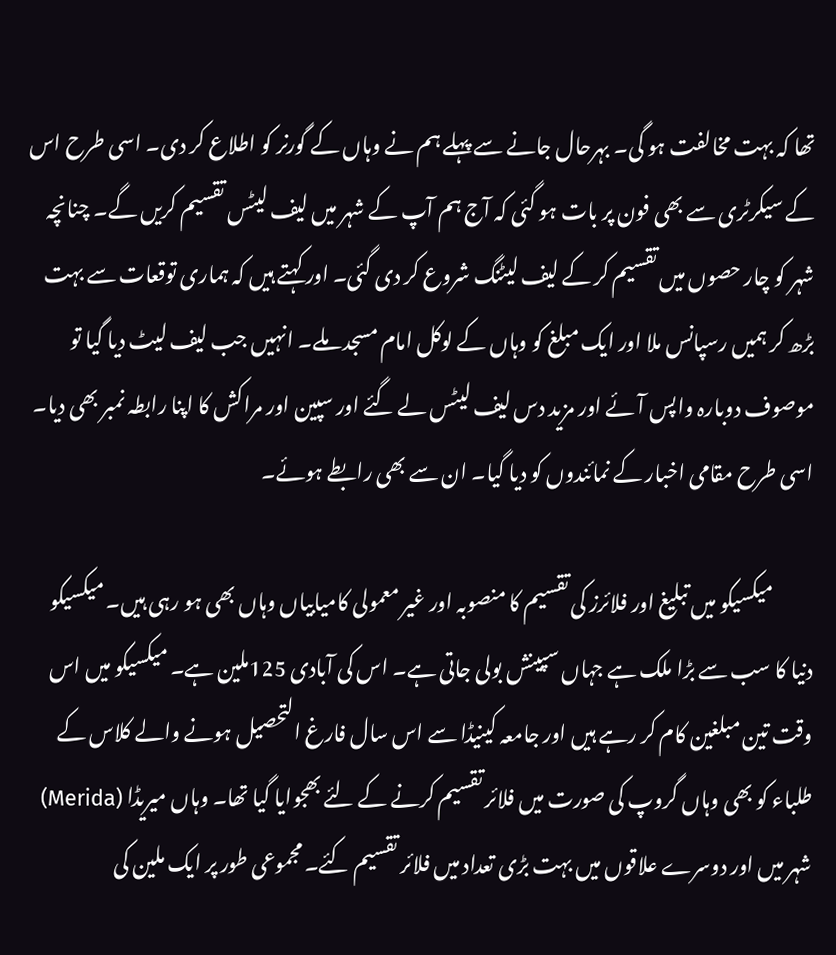تھا کہ بہت مخالفت ہو گی۔ بہرحال جانے سے پہلے ہم نے وہاں کے گورنر کو اطلاع کر دی۔ اسی طرح اس کے سیکرٹری سے بھی فون پر بات ہو گئی کہ آج ہم آپ کے شہر میں لیف لیٹس تقسیم کریں گے۔ چنانچہ شہر کو چار حصوں میں تقسیم کر کے لیف لیٹنگ شروع کر دی گئی۔ اور کہتے ہیں کہ ہماری توقعات سے بہت بڑھ کر ہمیں رسپانس ملا اور ایک مبلغ کو وہاں کے لوکل امام مسجد ملے۔ انہیں جب لیف لیٹ دیا گیا تو موصوف دوبارہ واپس آئے اور مزید دس لیف لیٹس لے گئے اور سپین اور مراکش کا اپنا رابطہ نمبر بھی دیا۔ اسی طرح مقامی اخبار کے نمائندوں کو دیا گیا۔ ان سے بھی رابطے ہوئے۔

          میکسیکو میں تبلیغ اور فلائرز کی تقسیم کا منصوبہ اور غیر معمولی کامیابیاں وہاں بھی ہو رہی ہیں۔ میکسیکو دنیا کا سب سے بڑا ملک ہے جہاں سپینش بولی جاتی ہے۔ اس کی آبادی 125ملین ہے۔ میکسیکو میں اس وقت تین مبلغین کام کر رہے ہیں اور جامعہ کینیڈا سے اس سال فارغ التحصیل ہونے والے کلاس کے طلباء کو بھی وہاں گروپ کی صورت میں فلائر تقسیم کرنے کے لئے بھجوایا گیا تھا۔ وہاں میریڈا (Merida) شہر میں اور دوسرے علاقوں میں بہت بڑی تعداد میں فلائر تقسیم کئے۔ مجموعی طور پر ایک ملین کی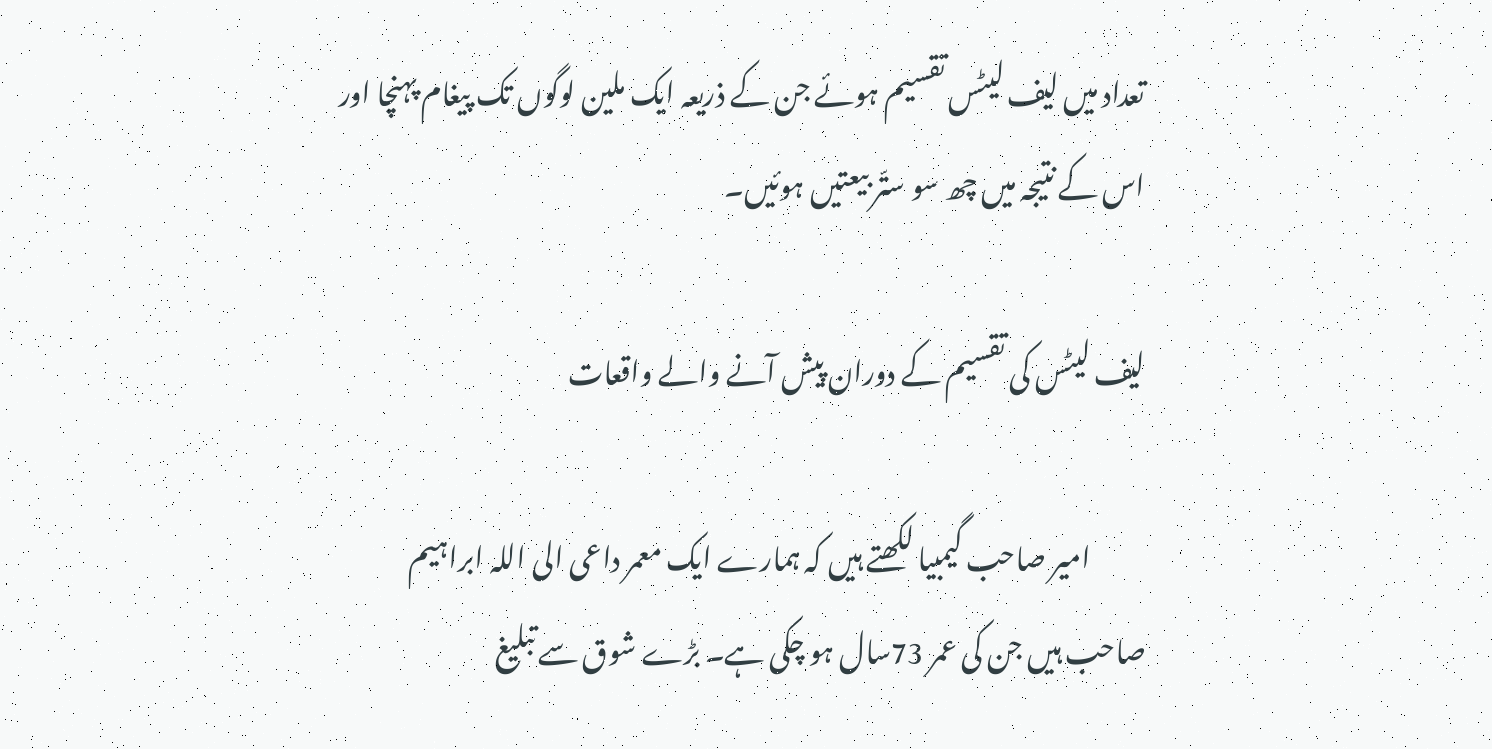تعداد میں لیف لیٹس تقسیم ہوئے جن کے ذریعہ ایک ملین لوگوں تک پیغام پہنچا اور اس کے نتیجہ میں چھ سو ستّر بیعتیں ہوئیں۔

لیف لیٹس کی تقسیم کے دوران پیش آنے والے واقعات

          امیر صاحب گیمبیا لکھتے ہیں کہ ہمارے ایک معمر داعی الی اللہ ابراہیم صاحب ہیں جن کی عمر 73سال ہو چکی ہے۔ بڑے شوق سے تبلیغ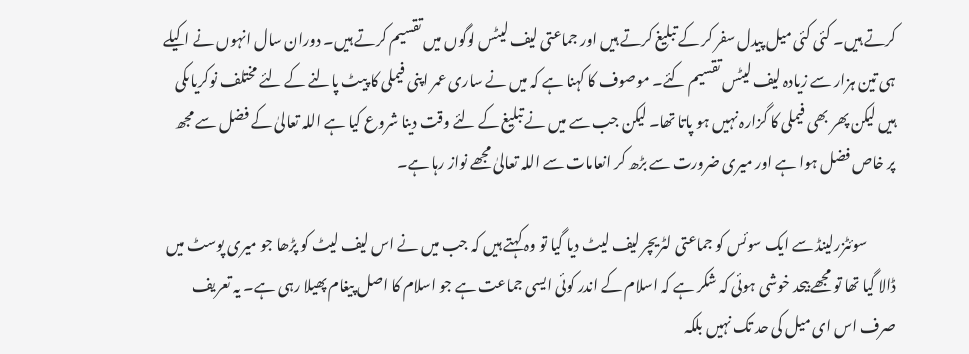کرتے ہیں۔ کئی کئی میل پیدل سفر کر کے تبلیغ کرتے ہیں اور جماعتی لیف لیٹس لوگوں میں تقسیم کرتے ہیں۔ دوران سال انہوں نے اکیلے ہی تین ہزار سے زیادہ لیف لیٹس تقسیم کئے۔ موصوف کا کہنا ہے کہ میں نے ساری عمر اپنی فیملی کا پیٹ پالنے کے لئے مختلف نوکریاںکی ہیں لیکن پھر بھی فیملی کا گزارہ نہیں ہو پاتا تھا۔ لیکن جب سے میں نے تبلیغ کے لئے وقت دینا شروع کیا ہے اللہ تعالیٰ کے فضل سے مجھ پر خاص فضل ہوا ہے اور میری ضرورت سے بڑھ کر انعامات سے اللہ تعالیٰ مجھے نواز رہا ہے۔

          سوئٹزرلینڈ سے ایک سوئس کو جماعتی لٹریچر لیف لیٹ دیا گیا تو وہ کہتے ہیں کہ جب میں نے اس لیف لیٹ کو پڑھا جو میری پوسٹ میں ڈالا گیا تھا تو مجھے بیحد خوشی ہوئی کہ شکر ہے کہ اسلام کے اندر کوئی ایسی جماعت ہے جو اسلام کا اصل پیغام پھیلا رہی ہے۔ یہ تعریف صرف اس ای میل کی حد تک نہیں بلکہ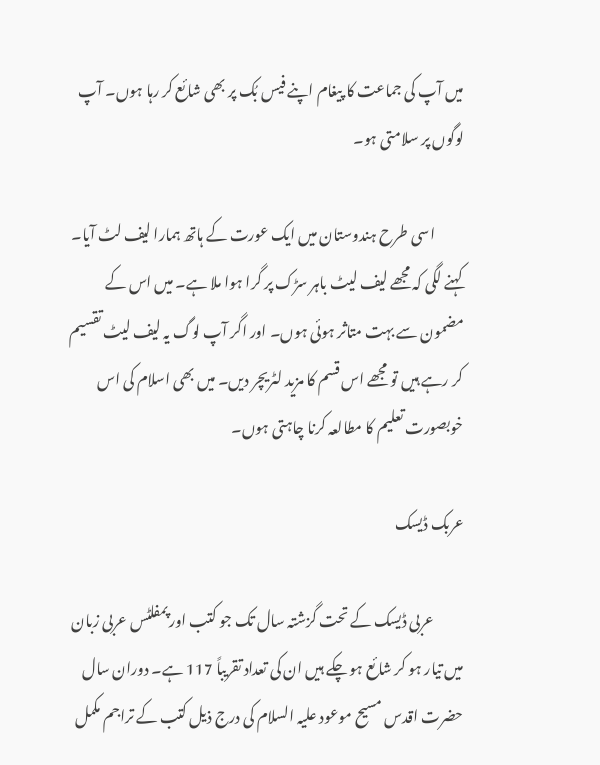میں آپ کی جماعت کا پیغام اپنے فیس بُک پر بھی شائع کر رہا ہوں۔ آپ لوگوں پر سلامتی ہو۔

          اسی طرح ہندوستان میں ایک عورت کے ہاتھ ہمارا لیف لٹ آیا۔ کہنے لگی کہ مجھے لیف لیٹ باہر سڑک پر گرا ہوا ملا ہے۔ میں اس کے مضمون سے بہت متاثر ہوئی ہوں۔ اور اگر آپ لوگ یہ لیف لیٹ تقسیم کر رہے ہیں تو مجھے اس قسم کا مزید لٹریچر دیں۔ میں بھی اسلام کی اس خوبصورت تعلیم کا مطالعہ کرنا چاہتی ہوں۔

عربک ڈیسک

          عربی ڈیسک کے تحت گزشتہ سال تک جو کتب اور پمفلٹس عربی زبان میں تیار ہو کر شائع ہو چکے ہیں ان کی تعداد تقریباً 117 ہے۔ دوران سال حضرت اقدس مسیح موعود علیہ السلام کی درج ذیل کتب کے تراجم مکمل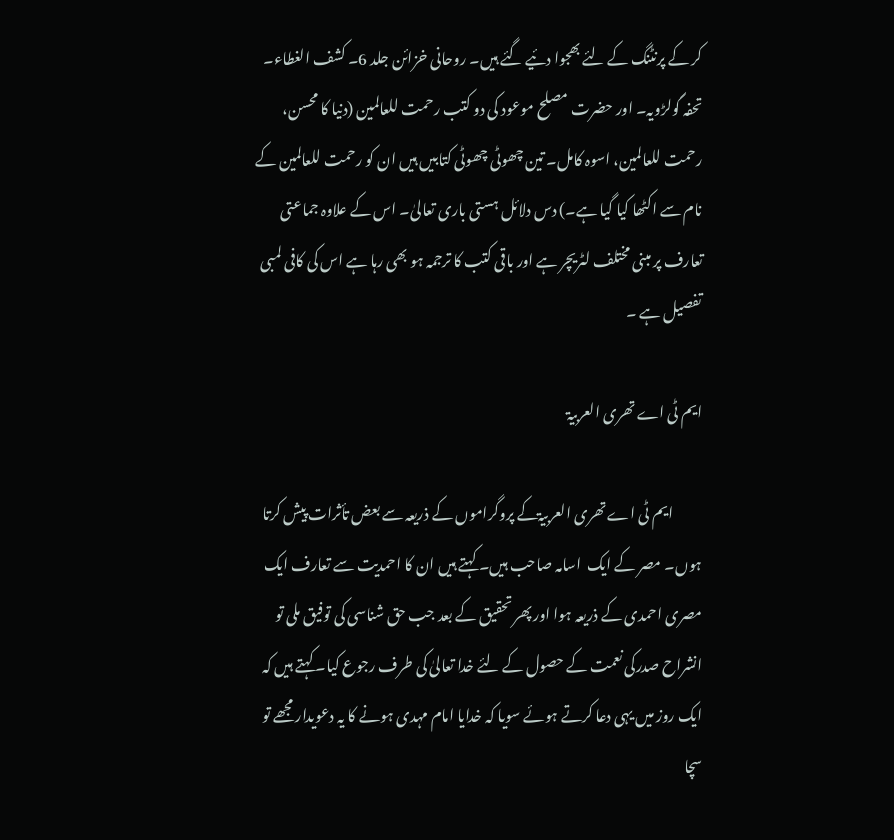کر کے پرنٹنگ کے لئے بھجوا دئیے گئے ہیں۔ روحانی خزائن جلد 6۔ کشف الغطاء۔ تحفہ گولڑویہ۔ اور حضرت مصلح موعود کی دو کتب رحمت للعالمین (دنیا کا محسن، رحمت للعالمین، اسوہ کامل۔ تین چھوٹی چھوٹی کتابیں ہیں ان کو رحمت للعالمین کے نام سے اکٹھا کیا گیا ہے۔) دس دلائل ہستی باری تعالیٰ۔ اس کے علاوہ جماعتی تعارف پر مبنی مختلف لٹریچر ہے اور باقی کتب کا ترجمہ ہو بھی رہا ہے اس کی کافی لمبی تفصیل ہے ۔

ایم ٹی اے تھری العربیۃ

          ایم ٹی اے تھری العربیۃکے پروگراموں کے ذریعہ سے بعض تأثرات پیش کرتا ہوں۔ مصر کے ایک  اسامہ صاحب ہیں۔ کہتے ہیں ان کا احمدیت سے تعارف ایک مصری احمدی کے ذریعہ ہوا اور پھر تحقیق کے بعد جب حق شناسی کی توفیق ملی تو انشراح صدرکی نعمت کے حصول کے لئے خدا تعالیٰ کی طرف رجوع کیا۔ کہتے ہیں کہ ایک روز میں یہی دعا کرتے ہوئے سویا کہ خدایا امام مہدی ہونے کا یہ دعویدار مجھے تو سچا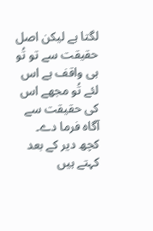لگتا ہے لیکن اصل حقیقت سے تو تُو ہی واقف ہے اس لئے تُو مجھے اس کی حقیقت سے آگاہ فرما دے۔ کچھ دیر کے بعد کہتے ہیں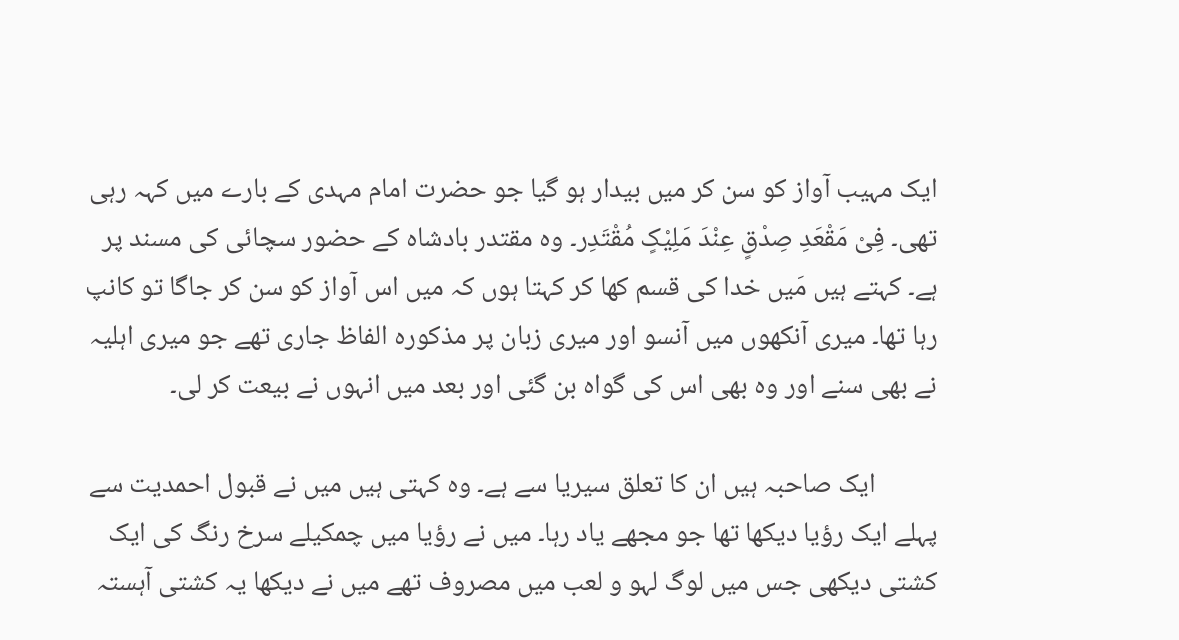ایک مہیب آواز کو سن کر میں بیدار ہو گیا جو حضرت امام مہدی کے بارے میں کہہ رہی تھی۔ فِیْ مَقْعَدِ صِدْقٍ عِنْدَ مَلِیْکٍ مُقْتَدِر۔ وہ مقتدر بادشاہ کے حضور سچائی کی مسند پر ہے۔ کہتے ہیں مَیں خدا کی قسم کھا کر کہتا ہوں کہ میں اس آواز کو سن کر جاگا تو کانپ رہا تھا۔ میری آنکھوں میں آنسو اور میری زبان پر مذکورہ الفاظ جاری تھے جو میری اہلیہ نے بھی سنے اور وہ بھی اس کی گواہ بن گئی اور بعد میں انہوں نے بیعت کر لی۔

          ایک صاحبہ ہیں ان کا تعلق سیریا سے ہے۔ وہ کہتی ہیں میں نے قبول احمدیت سے پہلے ایک رؤیا دیکھا تھا جو مجھے یاد رہا۔ میں نے رؤیا میں چمکیلے سرخ رنگ کی ایک کشتی دیکھی جس میں لوگ لہو و لعب میں مصروف تھے میں نے دیکھا یہ کشتی آہستہ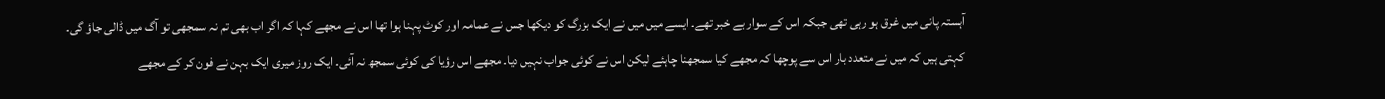آہستہ پانی میں غرق ہو رہی تھی جبکہ اس کے سوار بے خبر تھے۔ ایسے میں میں نے ایک بزرگ کو دیکھا جس نے عمامہ اور کوٹ پہنا ہوا تھا اس نے مجھے کہا کہ اگر اب بھی تم نہ سمجھی تو آگ میں ڈالی جاؤ گی۔ کہتی ہیں کہ میں نے متعدد بار اس سے پوچھا کہ مجھے کیا سمجھنا چاہئے لیکن اس نے کوئی جواب نہیں دیا۔ مجھے اس رؤیا کی کوئی سمجھ نہ آئی۔ ایک روز میری ایک بہن نے فون کر کے مجھے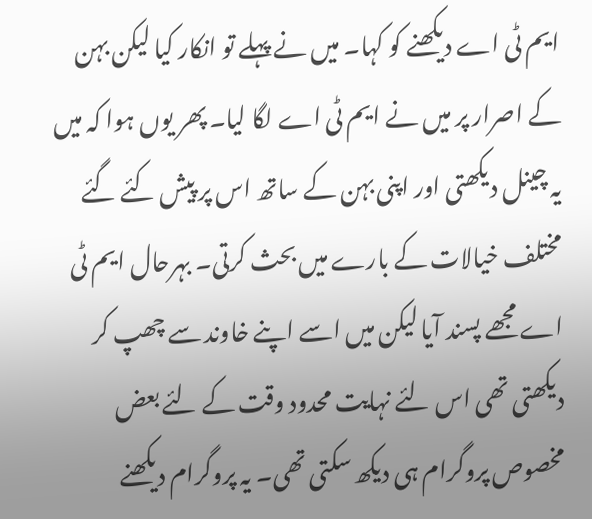ایم ٹی اے دیکھنے کو کہا۔ میں نے پہلے تو انکار کیا لیکن بہن کے اصرار پر میں نے ایم ٹی اے لگا لیا۔ پھر یوں ہوا کہ میں یہ چینل دیکھتی اور اپنی بہن کے ساتھ اس پر پیش کئے گئے مختلف خیالات کے بارے میں بحث کرتی۔ بہرحال ایم ٹی اے مجھے پسند آیا لیکن میں اسے اپنے خاوند سے چھپ کر دیکھتی تھی اس لئے نہایت محدود وقت کے لئے بعض مخصوص پروگرام ہی دیکھ سکتی تھی۔ یہ پروگرام دیکھنے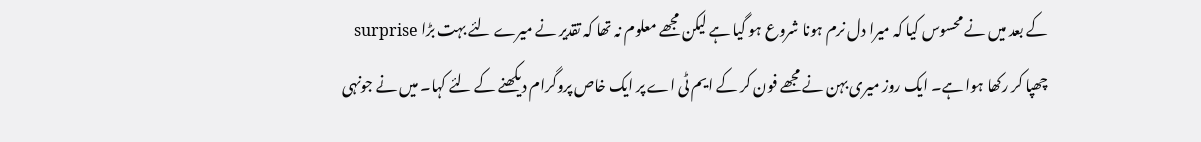کے بعد میں نے محسوس کیا کہ میرا دل نرم ہونا شروع ہو گیا ہے لیکن مجھے معلوم نہ تھا کہ تقدیر نے میرے لئے بہت بڑا surprise چھپا کر رکھا ہوا ہے۔ ایک روز میری بہن نے مجھے فون کر کے ایم ٹی اے پر ایک خاص پروگرام دیکھنے کے لئے کہا۔ میں نے جونہی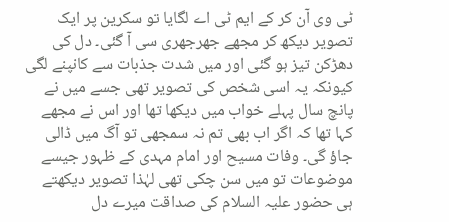ٹی وی آن کر کے ایم ٹی اے لگایا تو سکرین پر ایک تصویر دیکھ کر مجھے جھرجھری سی آ گئی۔ دل کی دھڑکن تیز ہو گئی اور میں شدت جذبات سے کانپنے لگی کیونکہ یہ اسی شخص کی تصویر تھی جسے میں نے پانچ سال پہلے خواب میں دیکھا تھا اور اس نے مجھے کہا تھا کہ اگر اب بھی تم نہ سمجھی تو آگ میں ڈالی جاؤ گی۔ وفات مسیح اور امام مہدی کے ظہور جیسے موضوعات تو میں سن چکی تھی لہٰذا تصویر دیکھتے ہی حضور علیہ السلام کی صداقت میرے دل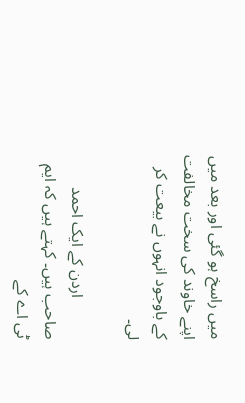میں راسخ ہو گئی اور بعد میں اپنے خاوند کی سخت مخالفت کے باوجود انہوں نے بیعت کر لی۔

          اردن کے ایک احمد صاحب ہیں۔ کہتے ہیں کہ ایم ٹی اے کے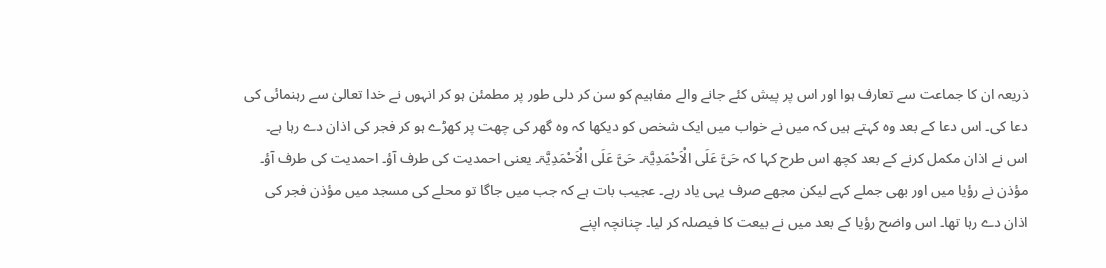ذریعہ ان کا جماعت سے تعارف ہوا اور اس پر پیش کئے جانے والے مفاہیم کو سن کر دلی طور پر مطمئن ہو کر انہوں نے خدا تعالیٰ سے رہنمائی کی دعا کی۔ اس دعا کے بعد وہ کہتے ہیں کہ میں نے خواب میں ایک شخص کو دیکھا کہ وہ گھر کی چھت پر کھڑے ہو کر فجر کی اذان دے رہا ہے۔ اس نے اذان مکمل کرنے کے بعد کچھ اس طرح کہا کہ حَیَّ عَلَی الْاَحْمَدِیَّۃ۔ حَیَّ عَلَی الْاَحْمَدِیَّۃ۔ یعنی احمدیت کی طرف آؤ۔ احمدیت کی طرف آؤ۔ مؤذن نے رؤیا میں اور بھی جملے کہے لیکن مجھے صرف یہی یاد رہے۔ عجیب بات ہے کہ جب میں جاگا تو محلے کی مسجد میں مؤذن فجر کی اذان دے رہا تھا۔ اس واضح رؤیا کے بعد میں نے بیعت کا فیصلہ کر لیا۔ چنانچہ اپنے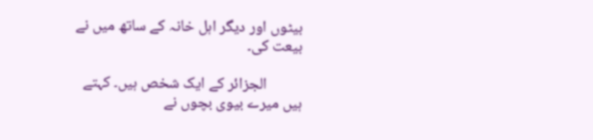بیٹوں اور دیگر اہل خانہ کے ساتھ میں نے بیعت کی۔

          الجزائر کے ایک شخص ہیں۔ کہتے ہیں میرے بیوی بچوں نے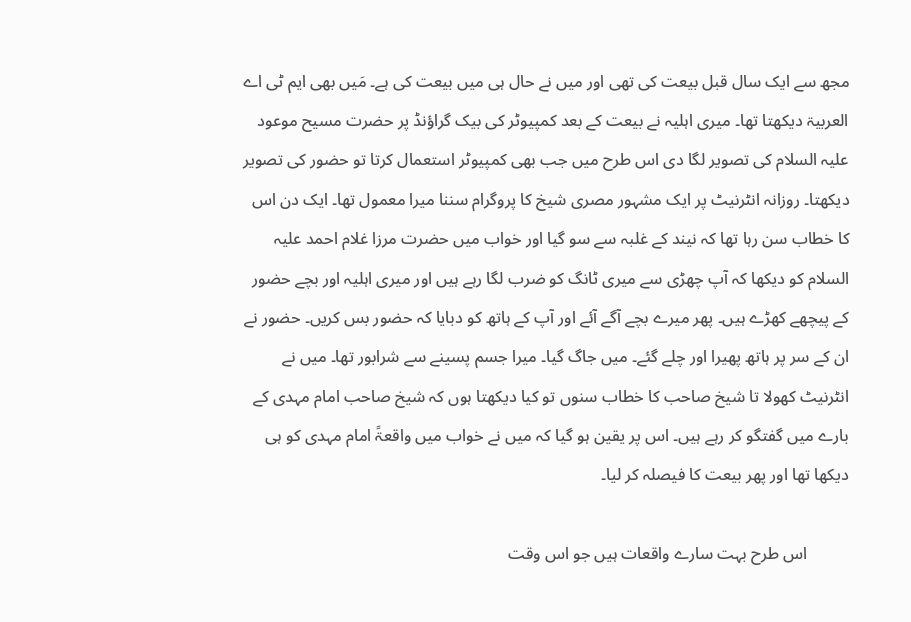مجھ سے ایک سال قبل بیعت کی تھی اور میں نے حال ہی میں بیعت کی ہے۔ مَیں بھی ایم ٹی اے العربیۃ دیکھتا تھا۔ میری اہلیہ نے بیعت کے بعد کمپیوٹر کی بیک گراؤنڈ پر حضرت مسیح موعود علیہ السلام کی تصویر لگا دی اس طرح میں جب بھی کمپیوٹر استعمال کرتا تو حضور کی تصویر دیکھتا۔ روزانہ انٹرنیٹ پر ایک مشہور مصری شیخ کا پروگرام سننا میرا معمول تھا۔ ایک دن اس کا خطاب سن رہا تھا کہ نیند کے غلبہ سے سو گیا اور خواب میں حضرت مرزا غلام احمد علیہ السلام کو دیکھا کہ آپ چھڑی سے میری ٹانگ کو ضرب لگا رہے ہیں اور میری اہلیہ اور بچے حضور کے پیچھے کھڑے ہیں۔ پھر میرے بچے آگے آئے اور آپ کے ہاتھ کو دبایا کہ حضور بس کریں۔ حضور نے ان کے سر پر ہاتھ پھیرا اور چلے گئے۔ میں جاگ گیا۔ میرا جسم پسینے سے شرابور تھا۔ میں نے انٹرنیٹ کھولا تا شیخ صاحب کا خطاب سنوں تو کیا دیکھتا ہوں کہ شیخ صاحب امام مہدی کے بارے میں گفتگو کر رہے ہیں۔ اس پر یقین ہو گیا کہ میں نے خواب میں واقعۃً امام مہدی کو ہی دیکھا تھا اور پھر بیعت کا فیصلہ کر لیا۔

          اس طرح بہت سارے واقعات ہیں جو اس وقت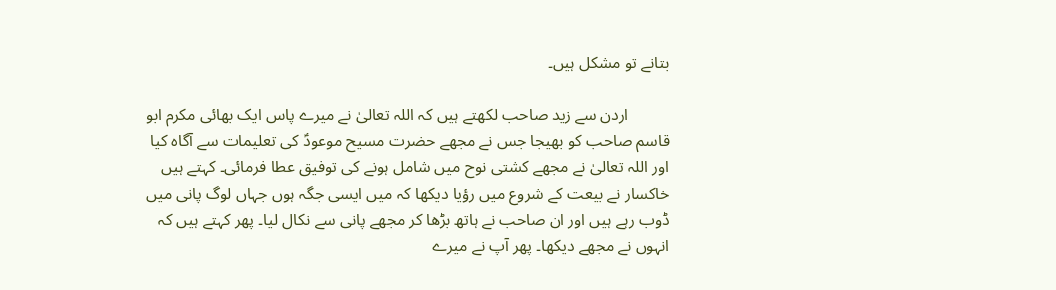بتانے تو مشکل ہیں۔

          اردن سے زید صاحب لکھتے ہیں کہ اللہ تعالیٰ نے میرے پاس ایک بھائی مکرم ابو قاسم صاحب کو بھیجا جس نے مجھے حضرت مسیح موعودؑ کی تعلیمات سے آگاہ کیا اور اللہ تعالیٰ نے مجھے کشتی نوح میں شامل ہونے کی توفیق عطا فرمائی۔ کہتے ہیں خاکسار نے بیعت کے شروع میں رؤیا دیکھا کہ میں ایسی جگہ ہوں جہاں لوگ پانی میں ڈوب رہے ہیں اور ان صاحب نے ہاتھ بڑھا کر مجھے پانی سے نکال لیا۔ پھر کہتے ہیں کہ انہوں نے مجھے دیکھا۔ پھر آپ نے میرے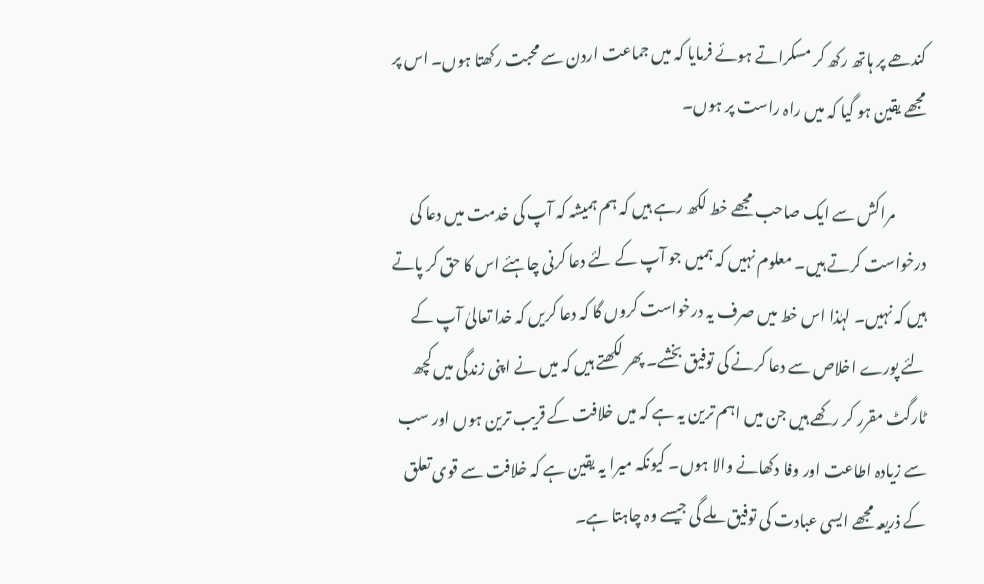کندھے پر ہاتھ رکھ کر مسکراتے ہوئے فرمایا کہ میں جماعت اردن سے محبت رکھتا ہوں۔ اس پر مجھے یقین ہو گیا کہ میں راہ راست پر ہوں۔

          مراکش سے ایک صاحب مجھے خط لکھ رہے ہیں کہ ہم ہمیشہ کہ آپ کی خدمت میں دعا کی درخواست کرتے ہیں۔ معلوم نہیں کہ ہمیں جو آپ کے لئے دعا کرنی چاہئے اس کا حق کر پاتے ہیں کہ نہیں۔ لہٰذا اس خط میں صرف یہ درخواست کروں گا کہ دعا کریں کہ خدا تعالیٰ آپ کے لئے پورے اخلاص سے دعا کرنے کی توفیق بخشے۔ پھر لکھتے ہیں کہ میں نے اپنی زندگی میں کچھ ٹارگٹ مقرر کر رکھے ہیں جن میں اہم ترین یہ ہے کہ میں خلافت کے قریب ترین ہوں اور سب سے زیادہ اطاعت اور وفا دکھانے والا ہوں۔ کیونکہ میرا یہ یقین ہے کہ خلافت سے قوی تعلق کے ذریعہ مجھے ایسی عبادت کی توفیق ملے گی جیسے وہ چاہتا ہے۔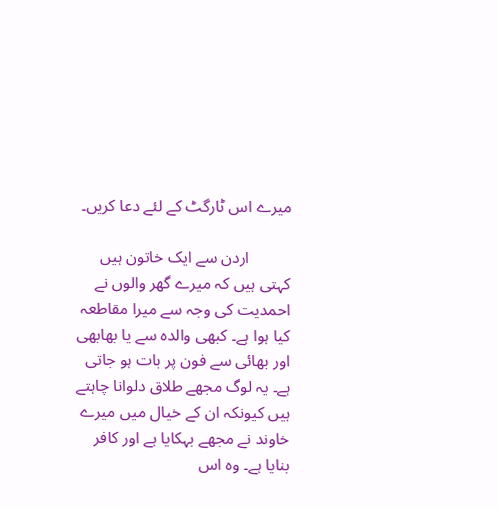میرے اس ٹارگٹ کے لئے دعا کریں۔

          اردن سے ایک خاتون ہیں کہتی ہیں کہ میرے گھر والوں نے احمدیت کی وجہ سے میرا مقاطعہ کیا ہوا ہے۔ کبھی والدہ سے یا بھابھی اور بھائی سے فون پر بات ہو جاتی ہے۔ یہ لوگ مجھے طلاق دلوانا چاہتے ہیں کیونکہ ان کے خیال میں میرے خاوند نے مجھے بہکایا ہے اور کافر بنایا ہے۔ وہ اس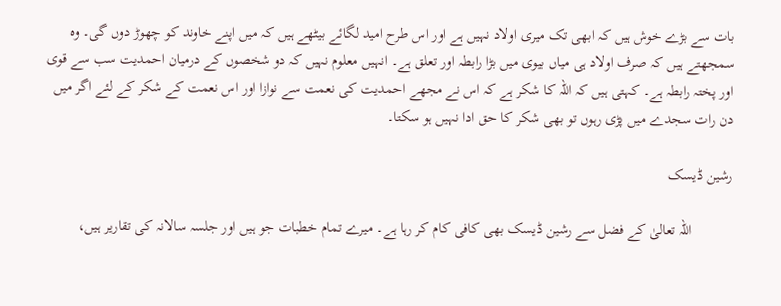بات سے بڑے خوش ہیں کہ ابھی تک میری اولاد نہیں ہے اور اس طرح امید لگائے بیٹھے ہیں کہ میں اپنے خاوند کو چھوڑ دوں گی۔ وہ سمجھتے ہیں کہ صرف اولاد ہی میاں بیوی میں بڑا رابطہ اور تعلق ہے۔ انہیں معلوم نہیں کہ دو شخصوں کے درمیان احمدیت سب سے قوی اور پختہ رابطہ ہے۔ کہتی ہیں کہ اللہ کا شکر ہے کہ اس نے مجھے احمدیت کی نعمت سے نوازا اور اس نعمت کے شکر کے لئے اگر میں دن رات سجدے میں پڑی رہوں تو بھی شکر کا حق ادا نہیں ہو سکتا۔

رشین ڈیسک

           اللہ تعالیٰ کے فضل سے رشین ڈیسک بھی کافی کام کر رہا ہے۔ میرے تمام خطبات جو ہیں اور جلسہ سالانہ کی تقاریر ہیں،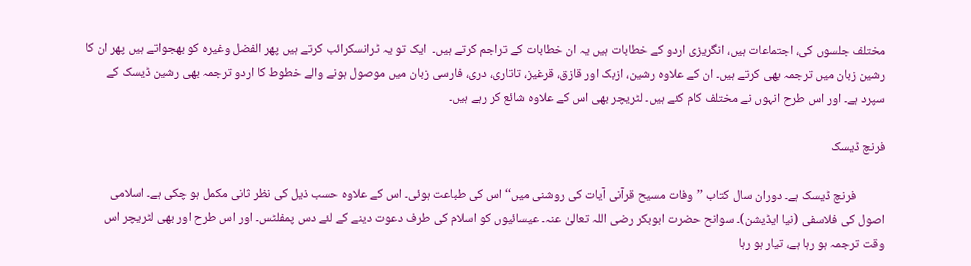مختلف جلسوں کی، اجتماعات ہیں، انگریزی اردو کے خطابات ہیں یہ ان خطابات کے تراجم کرتے ہیں۔  ایک تو یہ ٹرانسکرائب کرتے ہیں پھر الفضل وغیرہ کو بھجواتے ہیں پھر ان کا رشین زبان میں ترجمہ بھی کرتے ہیں۔ ان کے علاوہ رشین، ازبک اور قازق، قرغیز، تاتاری، دری، فارسی زبان میں موصول ہونے والے خطوط کا اردو ترجمہ بھی رشین ڈیسک کے سپرد ہے۔ اور اس طرح انہوں نے مختلف کام کئے ہیں۔ لٹریچر بھی اس کے علاوہ شائع کر رہے ہیں۔

فرنچ ڈیسک

          فرنچ ڈیسک ہے۔ دوران سال کتاب ’’وفات مسیح قرآنی آیات کی روشنی میں‘‘ اس کی طباعت ہوئی۔ اس کے علاوہ حسب ذیل کی نظر ثانی مکمل ہو چکی ہے۔ اسلامی اصول کی فلاسفی (نیا ایڈیشن)۔ سوانح حضرت ابوبکر رضی اللہ تعالیٰ عنہ۔ عیسائیوں کو اسلام کی طرف دعوت دینے کے لئے دس پمفلٹس۔ اور اس طرح اور بھی لٹریچر اس وقت ترجمہ ہو رہا ہے، تیار ہو رہا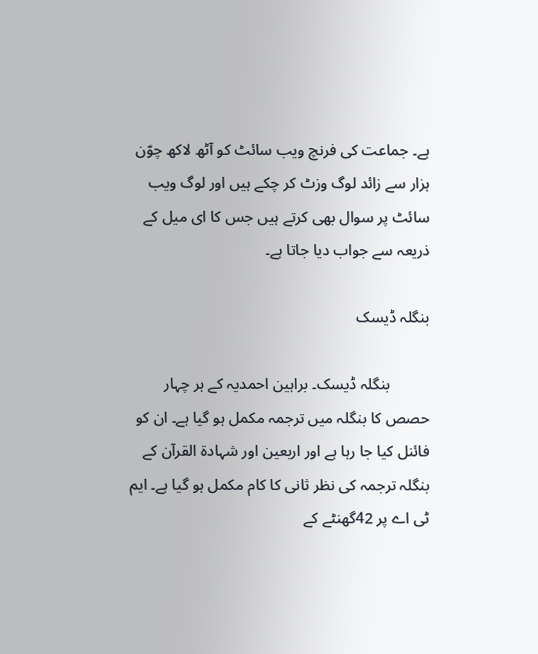ہے۔ جماعت کی فرنچ ویب سائٹ کو آٹھ لاکھ چوّن ہزار سے زائد لوگ وزٹ کر چکے ہیں اور لوگ ویب سائٹ پر سوال بھی کرتے ہیں جس کا ای میل کے ذریعہ سے جواب دیا جاتا ہے۔

بنگلہ ڈیسک

          بنگلہ ڈیسک۔ براہین احمدیہ کے ہر چہار حصص کا بنگلہ میں ترجمہ مکمل ہو گیا ہے۔ ان کو فائنل کیا جا رہا ہے اور اربعین اور شہادۃ القرآن کے بنگلہ ترجمہ کی نظر ثانی کا کام مکمل ہو گیا ہے۔ ایم ٹی اے پر 42گھنٹے کے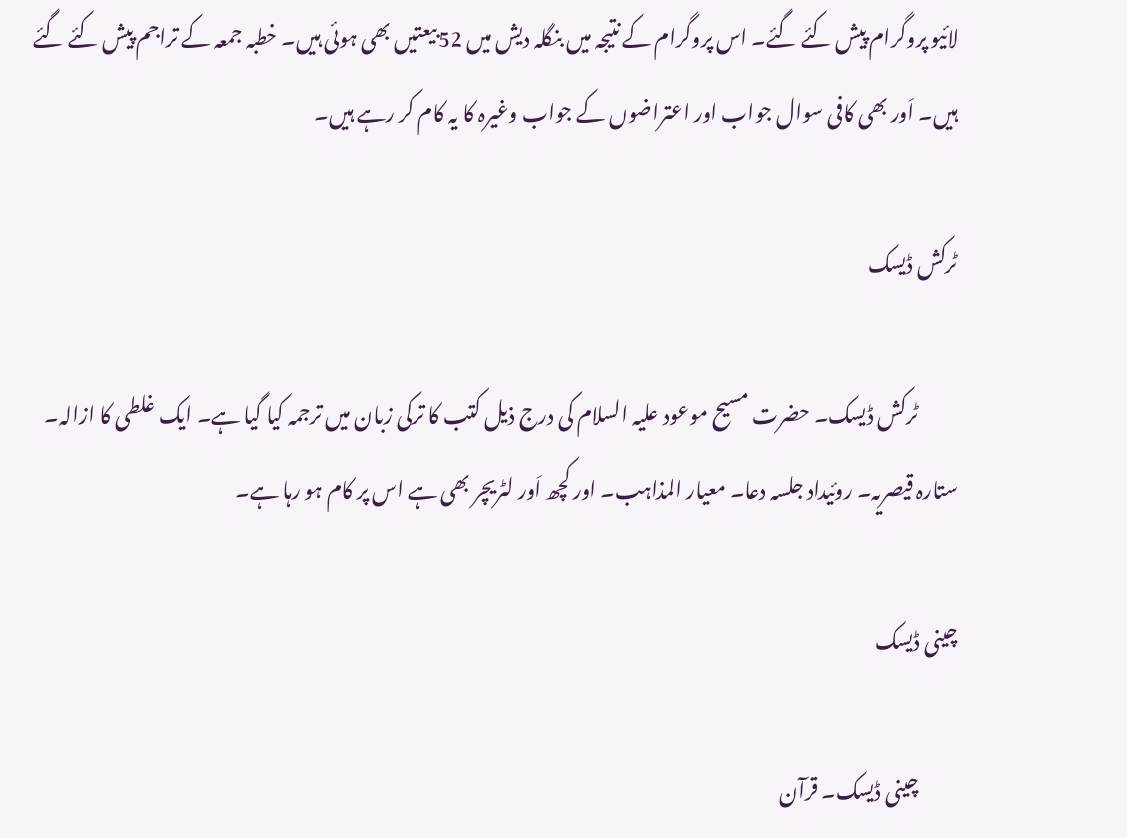لائیو پروگرام پیش کئے گئے۔ اس پروگرام کے نتیجہ میں بنگلہ دیش میں 52بیعتیں بھی ہوئی ہیں۔ خطبہ جمعہ کے تراجم پیش کئے گئے ہیں۔ اَور بھی کافی سوال جواب اور اعتراضوں کے جواب وغیرہ کا یہ کام کر رہے ہیں۔

ٹرکش ڈیسک

          ٹرکش ڈیسک۔ حضرت مسیح موعود علیہ السلام کی درج ذیل کتب کا ترکی زبان میں ترجمہ کیا گیا ہے۔ ایک غلطی کا ازالہ۔ ستارہ قیصریہ۔ روئیداد جلسہ دعا۔ معیار المذاہب۔ اور کچھ اَور لٹریچر بھی ہے اس پر کام ہو رہا ہے۔

چینی ڈیسک

          چینی ڈیسک۔ قرآن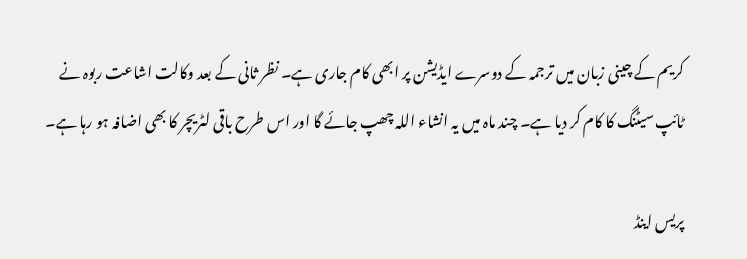کریم کے چینی زبان میں ترجمہ کے دوسرے ایڈیشن پر ابھی کام جاری ہے۔ نظر ثانی کے بعد وکالت اشاعت ربوہ نے ٹائپ سیٹنگ کا کام کر دیا ہے۔ چند ماہ میں یہ انشاء اللہ چھپ جائے گا اور اس طرح باقی لٹریچر کا بھی اضافہ ہو رہا ہے۔

پریس اینڈ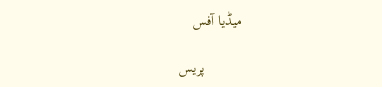میڈیا آفس

          پریس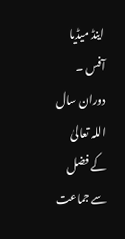اینڈ میڈیا آفس ۔ دوران سال اللہ تعالیٰ کے فضل سے جماعت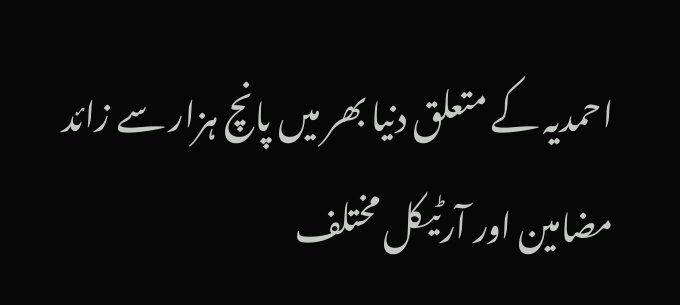احمدیہ کے متعلق دنیا بھر میں پانچ ہزار سے زائد مضامین اور آرٹیکل مختلف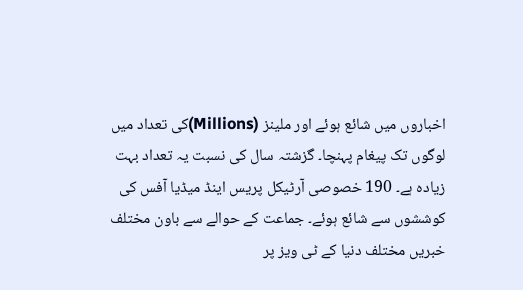اخباروں میں شائع ہوئے اور ملینز (Millions)کی تعداد میں لوگوں تک پیغام پہنچا۔ گزشتہ سال کی نسبت یہ تعداد بہت زیادہ ہے۔ 190 خصوصی آرٹیکل پریس اینڈ میڈیا آفس کی کوششوں سے شائع ہوئے۔ جماعت کے حوالے سے باون مختلف خبریں مختلف دنیا کے ٹی ویز پر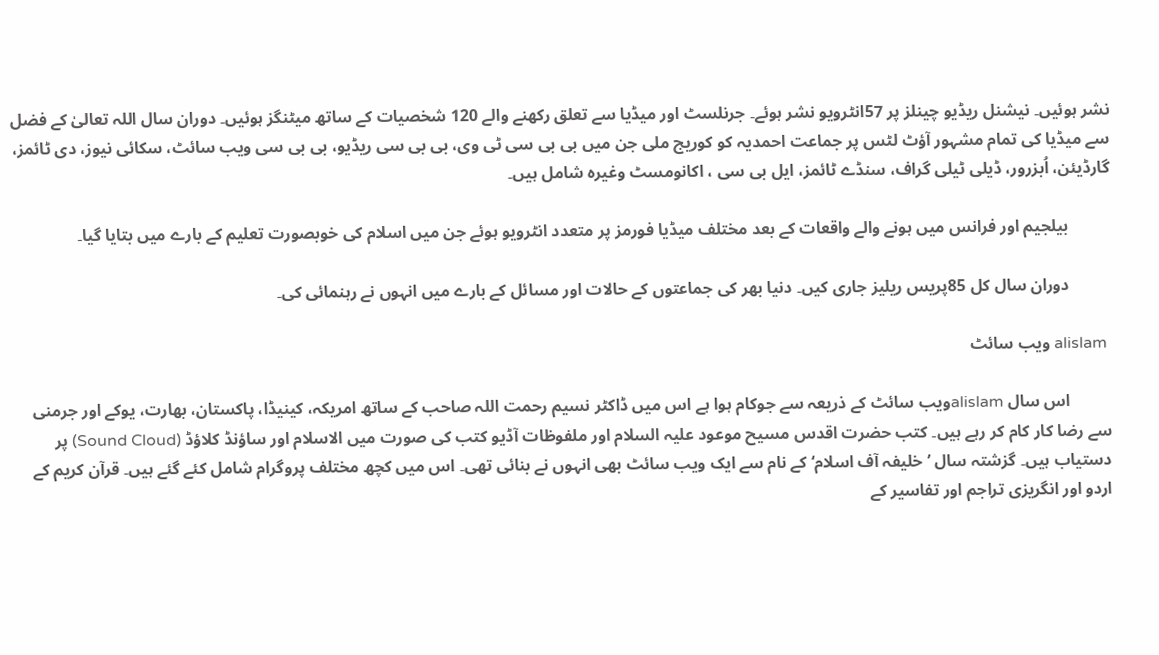نشر ہوئیں۔ نیشنل ریڈیو چینلز پر 57انٹرویو نشر ہوئے۔ جرنلسٹ اور میڈیا سے تعلق رکھنے والے 120 شخصیات کے ساتھ میٹنگز ہوئیں۔ دوران سال اللہ تعالیٰ کے فضل سے میڈیا کی تمام مشہور آؤٹ لٹس پر جماعت احمدیہ کو کوریج ملی جن میں بی بی سی ٹی وی، بی بی سی ریڈیو، بی بی سی ویب سائٹ، سکائی نیوز، دی ٹائمز، گارڈیئن، اُبزرور، ڈیلی ٹیلی گراف، سنڈے ٹائمز، ایل بی سی ، اکانومسٹ وغیرہ شامل ہیں۔

          بیلجیم اور فرانس میں ہونے والے واقعات کے بعد مختلف میڈیا فورمز پر متعدد انٹرویو ہوئے جن میں اسلام کی خوبصورت تعلیم کے بارے میں بتایا گیا۔

          دوران سال کل 85پریس ریلیز جاری کیں۔ دنیا بھر کی جماعتوں کے حالات اور مسائل کے بارے میں انہوں نے رہنمائی کی۔

 alislam ویب سائٹ

          اس سال alislamویب سائٹ کے ذریعہ سے جوکام ہوا ہے اس میں ڈاکٹر نسیم رحمت اللہ صاحب کے ساتھ امریکہ، کینیڈا، پاکستان، بھارت، یوکے اور جرمنی سے رضا کار کام کر رہے ہیں۔ کتب حضرت اقدس مسیح موعود علیہ السلام اور ملفوظات آڈیو کتب کی صورت میں الاسلام اور ساؤنڈ کلاؤڈ (Sound Cloud) پر دستیاب ہیں۔ گزشتہ سال ’خلیفہ آف اسلام‘ کے نام سے ایک ویب سائٹ بھی انہوں نے بنائی تھی۔ اس میں کچھ مختلف پروگرام شامل کئے گئے ہیں۔ قرآن کریم کے اردو اور انگریزی تراجم اور تفاسیر کے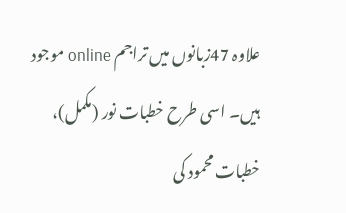علاوہ 47زبانوں میں تراجم online موجود ہیں۔ اسی طرح خطبات نور (مکمل)، خطبات محمود کی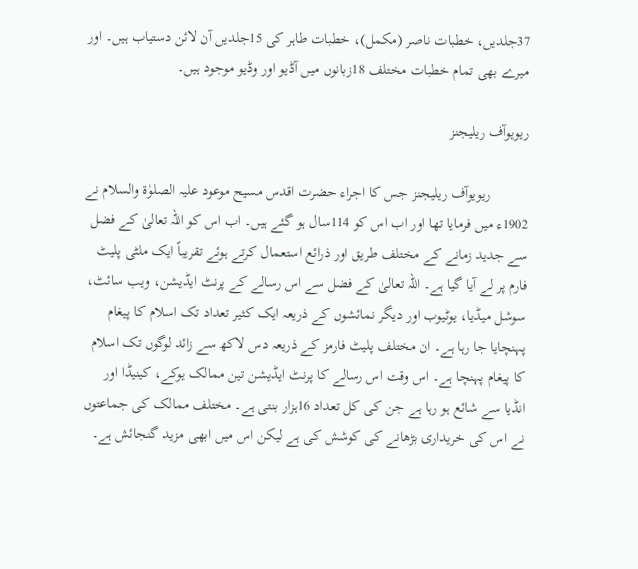37جلدیں، خطبات ناصر (مکمل)، خطبات طاہر کی 15جلدیں آن لائن دستیاب ہیں۔ اور میرے بھی تمام خطبات مختلف 18زبانوں میں آڈیو اور وڈیو موجود ہیں۔

ریویوآف ریلیجنز

          ریویوآف ریلیجنز جس کا اجراء حضرت اقدس مسیح موعود علیہ الصلوٰۃ والسلام نے 1902ء میں فرمایا تھا اور اب اس کو 114سال ہو گئے ہیں۔ اب اس کو اللہ تعالیٰ کے فضل سے جدید زمانے کے مختلف طریق اور ذرائع استعمال کرتے ہوئے تقریباً ایک ملٹی پلیٹ فارم پر لے آیا گیا ہے۔ اللہ تعالیٰ کے فضل سے اس رسالے کے پرنٹ ایڈیشن، ویب سائٹ، سوشل میڈیا، یوٹیوب اور دیگر نمائشوں کے ذریعہ ایک کثیر تعداد تک اسلام کا پیغام پہنچایا جا رہا ہے۔ ان مختلف پلیٹ فارمز کے ذریعہ دس لاکھ سے زائد لوگوں تک اسلام کا پیغام پہنچا ہے۔ اس وقت اس رسالے کا پرنٹ ایڈیشن تین ممالک یوکے، کینیڈا اور انڈیا سے شائع ہو رہا ہے جن کی کل تعداد 16ہزار بنتی ہے۔ مختلف ممالک کی جماعتوں نے اس کی خریداری بڑھانے کی کوشش کی ہے لیکن اس میں ابھی مزید گنجائش ہے۔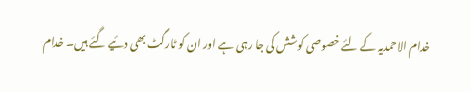خدام الاحمدیہ کے لئے خصوصی کوشش کی جا رہی ہے اور ان کو ٹارگٹ بھی دئیے گئے ہیں۔ خدام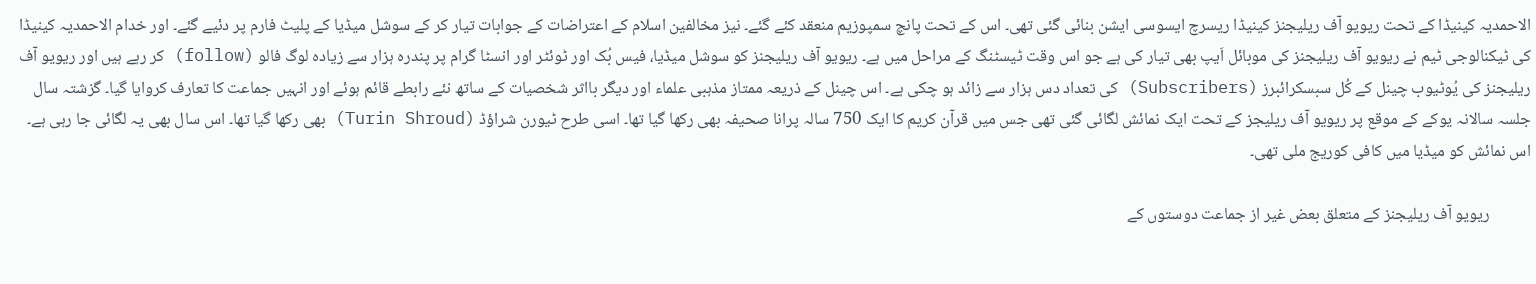الاحمدیہ کینیڈا کے تحت ریویو آف ریلیجنز کینیڈا ریسرچ ایسوسی ایشن بنائی گئی تھی۔ اس کے تحت پانچ سمپوزیم منعقد کئے گئے۔ نیز مخالفین اسلام کے اعتراضات کے جوابات تیار کر کے سوشل میڈیا کے پلیٹ فارم پر دئیے گئے۔ اور خدام الاحمدیہ کینیڈا کی ٹیکنالوجی ٹیم نے ریویو آف ریلیجنز کی موبائل اَیپ بھی تیار کی ہے جو اس وقت ٹیسٹنگ کے مراحل میں ہے۔ ریویو آف ریلیجنز کو سوشل میڈیا، فیس بُک اور ٹوئٹر اور انسٹا گرام پر پندرہ ہزار سے زیادہ لوگ فالو (follow) کر رہے ہیں اور ریویو آف ریلیجنز کی یُوٹیوب چینل کے کُل سبسکرائبرز (Subscribers) کی تعداد دس ہزار سے زائد ہو چکی ہے۔ اس چینل کے ذریعہ ممتاز مذہبی علماء اور دیگر بااثر شخصیات کے ساتھ نئے رابطے قائم ہوئے اور انہیں جماعت کا تعارف کروایا گیا۔ گزشتہ سال جلسہ سالانہ یوکے کے موقع پر ریویو آف ریلیجز کے تحت ایک نمائش لگائی گئی تھی جس میں قرآن کریم کا ایک 750 سالہ پرانا صحیفہ بھی رکھا گیا تھا۔ اسی طرح ٹیورن شراؤڈ (Turin Shroud) بھی رکھا گیا تھا۔ اس سال بھی یہ لگائی جا رہی ہے۔ اس نمائش کو میڈیا میں کافی کوریج ملی تھی۔

           ریویو آف ریلیجنز کے متعلق بعض غیر از جماعت دوستوں کے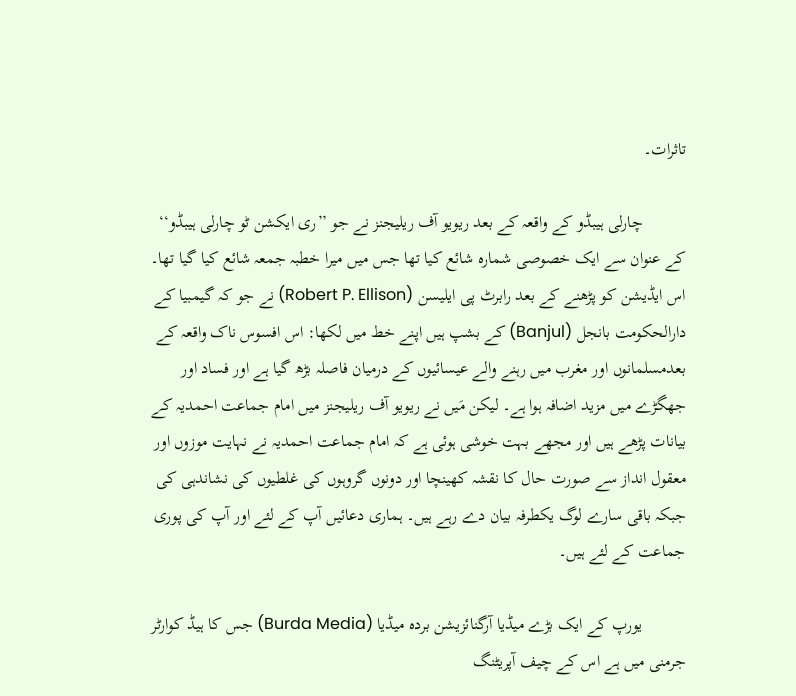تاثرات۔

          چارلی ہیبڈو کے واقعہ کے بعد ریویو آف ریلیجنز نے جو ’’ری ایکشن ٹو چارلی ہیبڈو‘‘ کے عنوان سے ایک خصوصی شمارہ شائع کیا تھا جس میں میرا خطبہ جمعہ شائع کیا گیا تھا۔ اس ایڈیشن کو پڑھنے کے بعد رابرٹ پی ایلیسن (Robert P. Ellison) نے جو کہ گیمبیا کے دارالحکومت بانجل (Banjul) کے بشپ ہیں اپنے خط میں لکھا: اس افسوس ناک واقعہ کے بعدمسلمانوں اور مغرب میں رہنے والے عیسائیوں کے درمیان فاصلہ بڑھ گیا ہے اور فساد اور جھگڑے میں مزید اضافہ ہوا ہے۔ لیکن مَیں نے ریویو آف ریلیجنز میں امام جماعت احمدیہ کے بیانات پڑھے ہیں اور مجھے بہت خوشی ہوئی ہے کہ امام جماعت احمدیہ نے نہایت موزوں اور معقول انداز سے صورت حال کا نقشہ کھینچا اور دونوں گروہوں کی غلطیوں کی نشاندہی کی جبکہ باقی سارے لوگ یکطرفہ بیان دے رہے ہیں۔ ہماری دعائیں آپ کے لئے اور آپ کی پوری جماعت کے لئے ہیں۔

          یورپ کے ایک بڑے میڈیا آرگنائزیشن بردہ میڈیا (Burda Media) جس کا ہیڈ کوارٹر جرمنی میں ہے اس کے چیف آپریٹنگ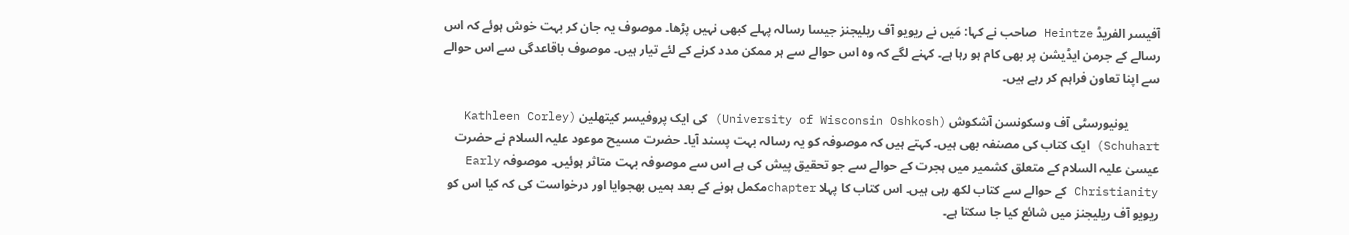آفیسر الفریڈ Heintze صاحب نے کہا: مَیں نے ریویو آف ریلیجنز جیسا رسالہ پہلے کبھی نہیں پڑھا۔ موصوف یہ جان کر بہت خوش ہوئے کہ اس رسالے کے جرمن ایڈیشن پر بھی کام ہو رہا ہے۔ کہنے لگے کہ وہ اس حوالے سے ہر ممکن مدد کرنے کے لئے تیار ہیں۔ موصوف باقاعدگی سے اس حوالے سے اپنا تعاون فراہم کر رہے ہیں۔

          یونیورسٹی آف وسکونسن آشکوش (University of Wisconsin Oshkosh) کی ایک پروفیسر کیتھلین (Kathleen Corley Schuhart) ایک کتاب کی مصنفہ بھی ہیں۔ کہتے ہیں کہ موصوفہ کو یہ رسالہ بہت پسند آیا۔ حضرت مسیح موعود علیہ السلام نے حضرت عیسیٰ علیہ السلام کے متعلق کشمیر میں ہجرت کے حوالے سے جو تحقیق پیش کی ہے اس سے موصوفہ بہت متاثر ہوئیں۔ موصوفہ Early Christianity کے حوالے سے کتاب لکھ رہی ہیں۔ اس کتاب کا پہلا chapterمکمل ہونے کے بعد ہمیں بھجوایا اور درخواست کی کہ کیا اس کو ریویو آف ریلیجنز میں شائع کیا جا سکتا ہے۔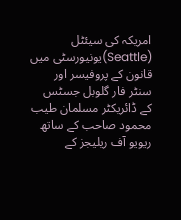امریکہ کی سیئٹل (Seattle)یونیورسٹی میں قانون کے پروفیسر اور سنٹر فار گلوبل جسٹس کے ڈائریکٹر مسلمان طیب محمود صاحب کے ساتھ ریویو آف ریلیجز کے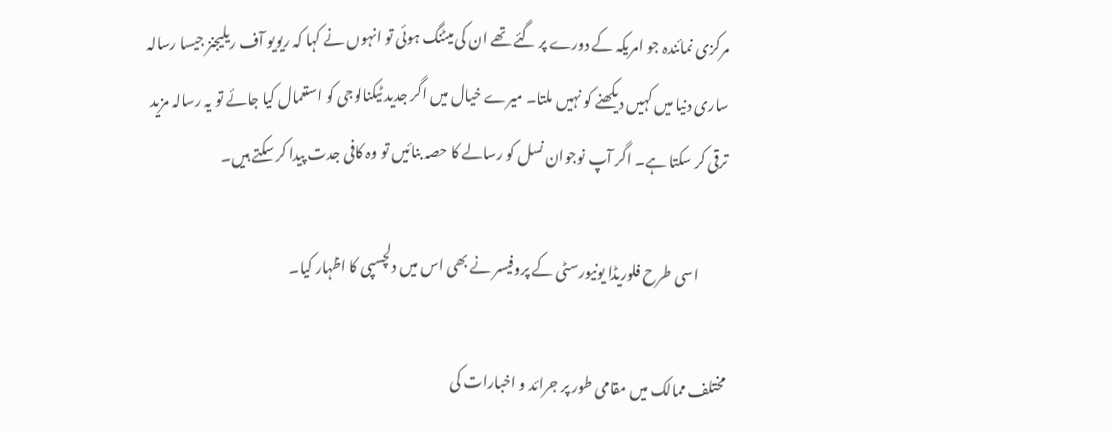مرکزی نمائندہ جو امریکہ کے دورے پر گئے تھے ان کی میٹنگ ہوئی تو انہوں نے کہا کہ ریویو آف ریلیجنز جیسا رسالہ ساری دنیا میں کہیں دیکھنے کو نہیں ملتا۔ میرے خیال میں اگر جدید ٹیکنالوجی کو استعمال کیا جائے تو یہ رسالہ مزید ترقی کر سکتا ہے۔ اگر آپ نوجوان نسل کو رسالے کا حصہ بنائیں تو وہ کافی جدت پیدا کر سکتے ہیں۔

          اسی طرح فلوریڈا یونیورسٹی کے پروفیسر نے بھی اس میں دلچسپی کا اظہار کیا۔

مختلف ممالک میں مقامی طور پر جرائد و اخبارات کی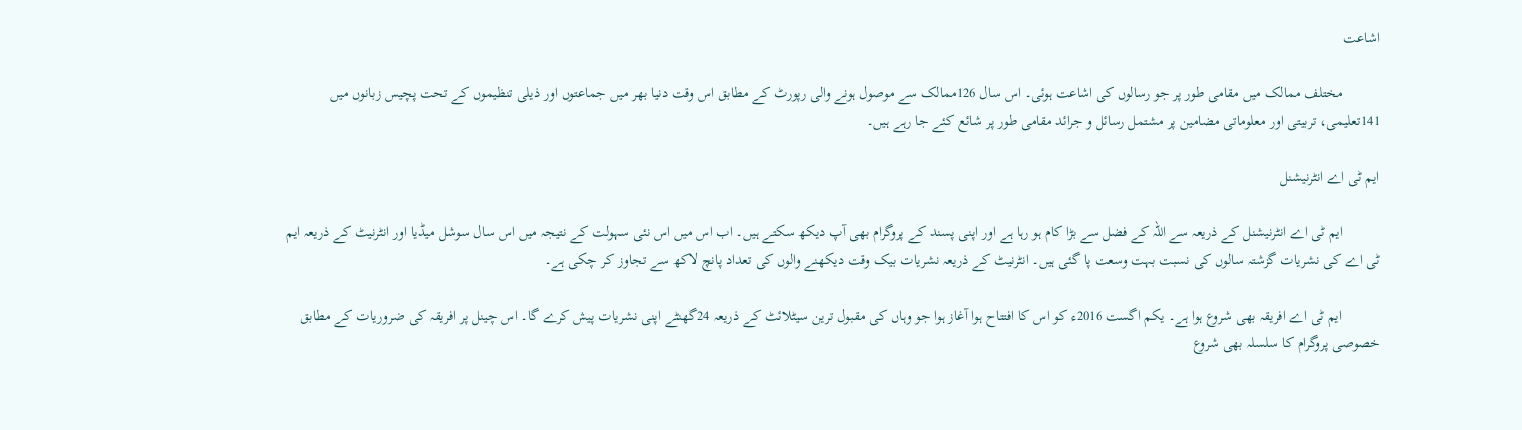اشاعت

          مختلف ممالک میں مقامی طور پر جو رسالوں کی اشاعت ہوئی۔ اس سال 126ممالک سے موصول ہونے والی رپورٹ کے مطابق اس وقت دنیا بھر میں جماعتوں اور ذیلی تنظیموں کے تحت پچیس زبانوں میں 141تعلیمی، تربیتی اور معلوماتی مضامین پر مشتمل رسائل و جرائد مقامی طور پر شائع کئے جا رہے ہیں۔

ایم ٹی اے انٹرنیشنل

          ایم ٹی اے انٹرنیشنل کے ذریعہ سے اللہ کے فضل سے بڑا کام ہو رہا ہے اور اپنی پسند کے پروگرام بھی آپ دیکھ سکتے ہیں۔ اب اس میں اس نئی سہولت کے نتیجہ میں اس سال سوشل میڈیا اور انٹرنیٹ کے ذریعہ ایم ٹی اے کی نشریات گزشتہ سالوں کی نسبت بہت وسعت پا گئی ہیں۔ انٹرنیٹ کے ذریعہ نشریات بیک وقت دیکھنے والوں کی تعداد پانچ لاکھ سے تجاوز کر چکی ہے۔

          ایم ٹی اے افریقہ بھی شروع ہوا ہے۔ یکم اگست 2016ء کو اس کا افتتاح ہوا آغاز ہوا جو وہاں کی مقبول ترین سیٹلائٹ کے ذریعہ 24گھنٹے اپنی نشریات پیش کرے گا۔ اس چینل پر افریقہ کی ضروریات کے مطابق خصوصی پروگرام کا سلسلہ بھی شروع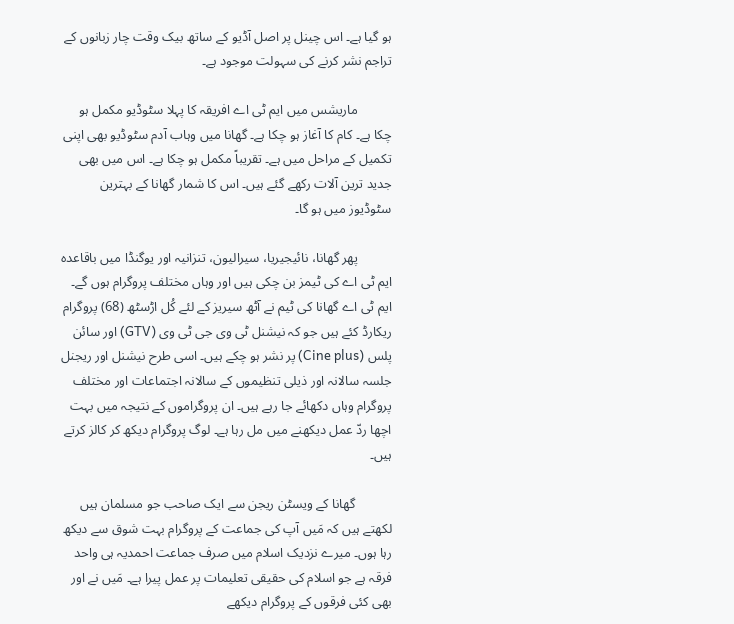ہو گیا ہے۔ اس چینل پر اصل آڈیو کے ساتھ بیک وقت چار زبانوں کے تراجم نشر کرنے کی سہولت موجود ہے۔

          ماریشس میں ایم ٹی اے افریقہ کا پہلا سٹوڈیو مکمل ہو چکا ہے۔ کام کا آغاز ہو چکا ہے۔ گھانا میں وہاب آدم سٹوڈیو بھی اپنی تکمیل کے مراحل میں ہے۔ تقریباً مکمل ہو چکا ہے۔ اس میں بھی جدید ترین آلات رکھے گئے ہیں۔ اس کا شمار گھانا کے بہترین سٹوڈیوز میں ہو گا۔

          پھر گھانا، نائیجیریا، سیرالیون، تنزانیہ اور یوگنڈا میں باقاعدہ ایم ٹی اے کی ٹیمز بن چکی ہیں اور وہاں مختلف پروگرام ہوں گے۔ ایم ٹی اے گھانا کی ٹیم نے آٹھ سیریز کے لئے کُل اڑسٹھ (68) پروگرام ریکارڈ کئے ہیں جو کہ نیشنل ٹی وی جی ٹی وی (GTV) اور سائن پلس (Cine plus) پر نشر ہو چکے ہیں۔ اسی طرح نیشنل اور ریجنل جلسہ سالانہ اور ذیلی تنظیموں کے سالانہ اجتماعات اور مختلف پروگرام وہاں دکھائے جا رہے ہیں۔ ان پروگراموں کے نتیجہ میں بہت اچھا ردّ عمل دیکھنے میں مل رہا ہے۔ لوگ پروگرام دیکھ کر کالز کرتے ہیں۔

           گھانا کے ویسٹن ریجن سے ایک صاحب جو مسلمان ہیں لکھتے ہیں کہ مَیں آپ کی جماعت کے پروگرام بہت شوق سے دیکھ رہا ہوں۔ میرے نزدیک اسلام میں صرف جماعت احمدیہ ہی واحد فرقہ ہے جو اسلام کی حقیقی تعلیمات پر عمل پیرا ہے۔ مَیں نے اور بھی کئی فرقوں کے پروگرام دیکھے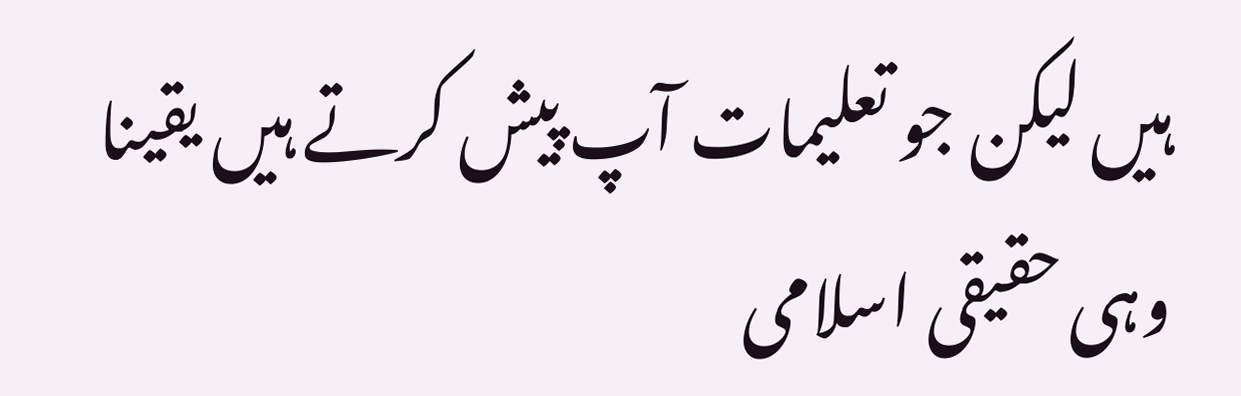ہیں لیکن جو تعلیمات آپ پیش کرتے ہیں یقینا وہی حقیقی اسلامی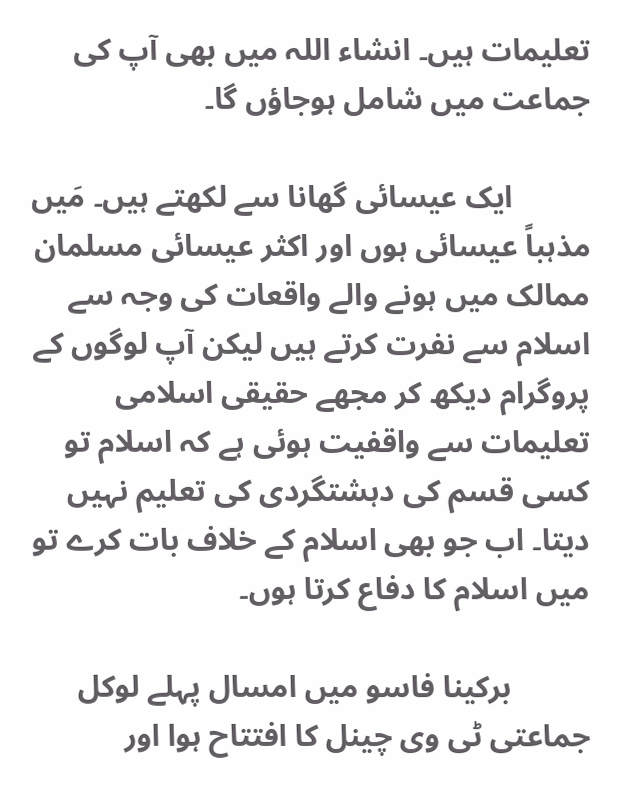تعلیمات ہیں۔ انشاء اللہ میں بھی آپ کی جماعت میں شامل ہوجاؤں گا۔

          ایک عیسائی گھانا سے لکھتے ہیں۔ مَیں مذہباً عیسائی ہوں اور اکثر عیسائی مسلمان ممالک میں ہونے والے واقعات کی وجہ سے اسلام سے نفرت کرتے ہیں لیکن آپ لوگوں کے پروگرام دیکھ کر مجھے حقیقی اسلامی تعلیمات سے واقفیت ہوئی ہے کہ اسلام تو کسی قسم کی دہشتگردی کی تعلیم نہیں دیتا۔ اب جو بھی اسلام کے خلاف بات کرے تو میں اسلام کا دفاع کرتا ہوں۔

          برکینا فاسو میں امسال پہلے لوکل جماعتی ٹی وی چینل کا افتتاح ہوا اور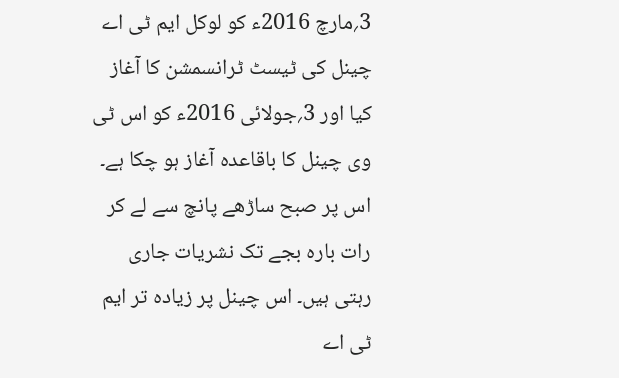3؍مارچ 2016ء کو لوکل ایم ٹی اے چینل کی ٹیسٹ ٹرانسمشن کا آغاز کیا اور 3؍جولائی 2016ء کو اس ٹی وی چینل کا باقاعدہ آغاز ہو چکا ہے۔ اس پر صبح ساڑھے پانچ سے لے کر رات بارہ بجے تک نشریات جاری رہتی ہیں۔ اس چینل پر زیادہ تر ایم ٹی اے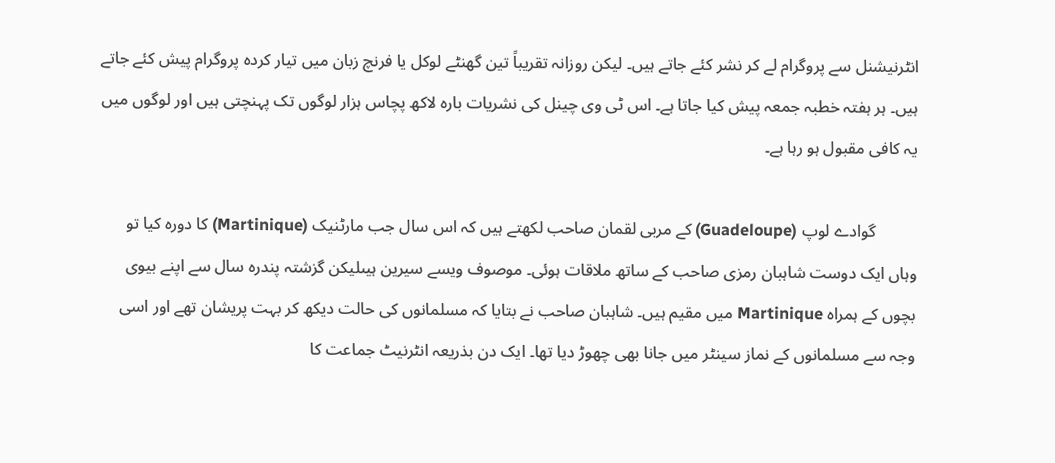انٹرنیشنل سے پروگرام لے کر نشر کئے جاتے ہیں۔ لیکن روزانہ تقریباً تین گھنٹے لوکل یا فرنچ زبان میں تیار کردہ پروگرام پیش کئے جاتے ہیں۔ ہر ہفتہ خطبہ جمعہ پیش کیا جاتا ہے۔ اس ٹی وی چینل کی نشریات بارہ لاکھ پچاس ہزار لوگوں تک پہنچتی ہیں اور لوگوں میں یہ کافی مقبول ہو رہا ہے۔

          گوادے لوپ (Guadeloupe) کے مربی لقمان صاحب لکھتے ہیں کہ اس سال جب مارٹنیک (Martinique) کا دورہ کیا تو وہاں ایک دوست شاہبان رمزی صاحب کے ساتھ ملاقات ہوئی۔ موصوف ویسے سیرین ہیںلیکن گزشتہ پندرہ سال سے اپنے بیوی بچوں کے ہمراہ Martinique میں مقیم ہیں۔ شاہبان صاحب نے بتایا کہ مسلمانوں کی حالت دیکھ کر بہت پریشان تھے اور اسی وجہ سے مسلمانوں کے نماز سینٹر میں جانا بھی چھوڑ دیا تھا۔ ایک دن بذریعہ انٹرنیٹ جماعت کا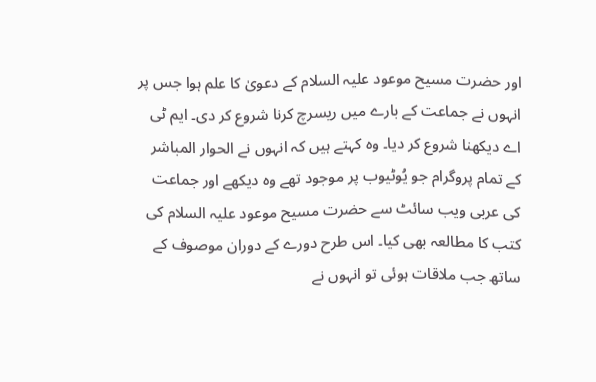اور حضرت مسیح موعود علیہ السلام کے دعویٰ کا علم ہوا جس پر انہوں نے جماعت کے بارے میں ریسرچ کرنا شروع کر دی۔ ایم ٹی اے دیکھنا شروع کر دیا۔ وہ کہتے ہیں کہ انہوں نے الحوار المباشر کے تمام پروگرام جو یُوٹیوب پر موجود تھے وہ دیکھے اور جماعت کی عربی ویب سائٹ سے حضرت مسیح موعود علیہ السلام کی کتب کا مطالعہ بھی کیا۔ اس طرح دورے کے دوران موصوف کے ساتھ جب ملاقات ہوئی تو انہوں نے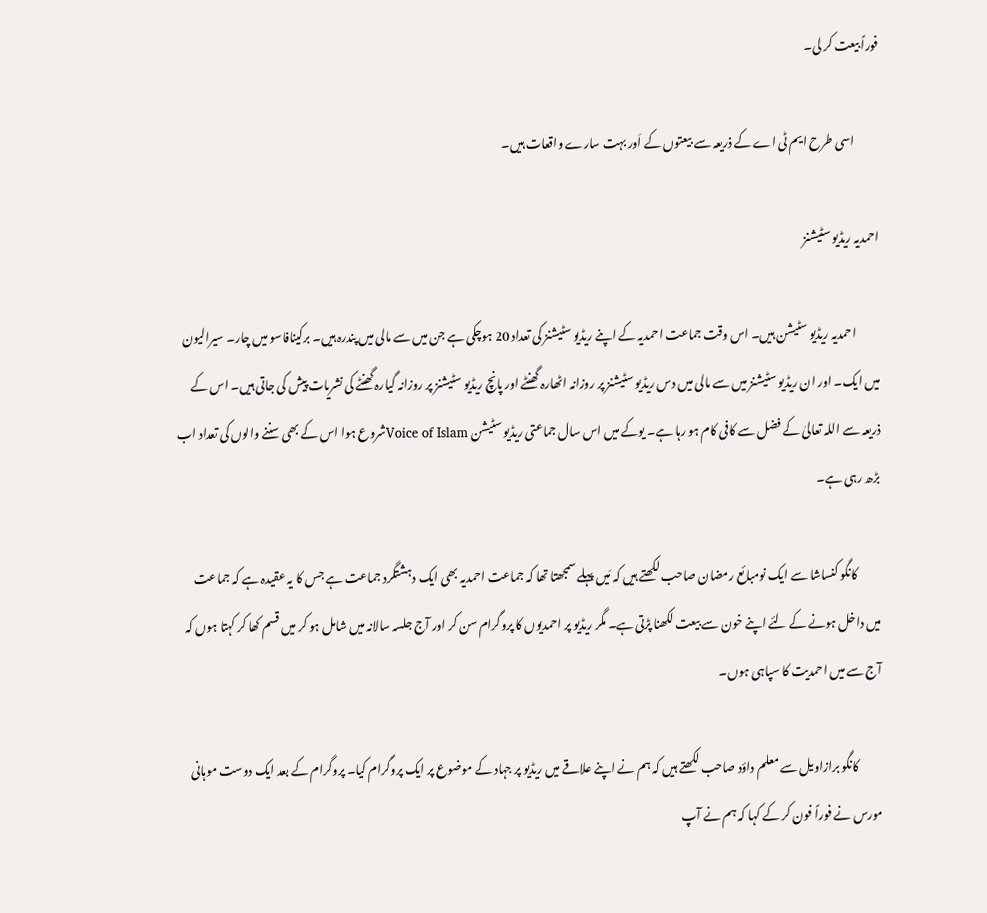فوراً بیعت کر لی۔

          اسی طرح ایم ٹی اے کے ذریعہ سے بیعتوں کے اَور بہت سارے واقعات ہیں۔

احمدیہ ریڈیو سٹیشنز

          احمدیہ ریڈیو سٹیشن ہیں۔ اس وقت جماعت احمدیہ کے اپنے ریڈیو سٹیشنز کی تعداد 20 ہوچکی ہے جن میں سے مالی میں پندرہ ہیں۔ برکینافاسو میں چار۔ سیرالیون میں ایک۔ اور ان ریڈیو سٹیشنز میں سے مالی میں دس ریڈیو سٹیشنز پر روزانہ اٹھارہ گھنٹے اور پانچ ریڈیو سٹیشنز پر روزانہ گیارہ گھنٹے کی نشریات پیش کی جاتی ہیں۔ اس کے ذریعہ سے اللہ تعالیٰ کے فضل سے کافی کام ہو رہا ہے۔ یوکے میں اس سال جماعتی ریڈیو سٹیشن Voice of Islamشروع ہوا اس کے بھی سننے والوں کی تعداد اب بڑھ رہی ہے۔

          کانگو کنساشا سے ایک نومبائع رمضان صاحب لکھتے ہیں کہ مَیں پہلے سمجھتا تھا کہ جماعت احمدیہ بھی ایک دہشتگرد جماعت ہے جس کا یہ عقیدہ ہے کہ جماعت میں داخل ہونے کے لئے اپنے خون سے بیعت لکھنا پڑتی ہے۔ مگر ریڈیو پر احمدیوں کا پروگرام سن کر اور آج جلسہ سالانہ میں شامل ہو کر میں قسم کھا کر کہتا ہوں کہ آج سے میں احمدیت کا سپاہی ہوں۔

          کانگو برازاویل سے معلم داؤد صاحب لکھتے ہیں کہ ہم نے اپنے علاقے میں ریڈیو پر جہاد کے موضوع پر ایک پروگرام کیا۔ پروگرام کے بعد ایک دوست موہانی مورس نے فوراً فون کر کے کہا کہ ہم نے آپ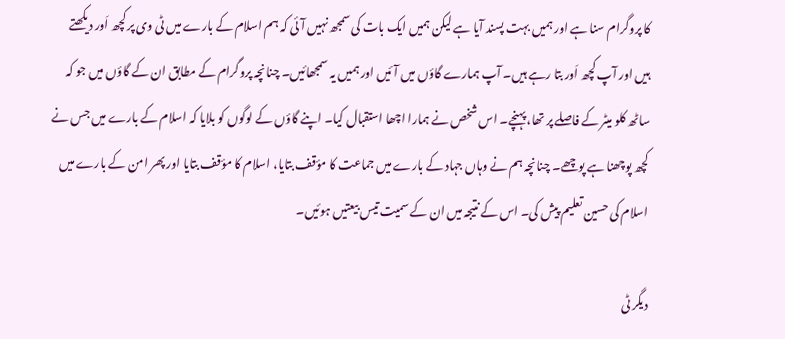کا پروگرام سنا ہے اور ہمیں بہت پسند آیا ہے لیکن ہمیں ایک بات کی سمجھ نہیں آئی کہ ہم اسلام کے بارے میں ٹی وی پر کچھ اَور دیکھتے ہیں اور آپ کچھ اَور بتا رہے ہیں۔ آپ ہمارے گاؤں میں آئیں اور ہمیں یہ سمجھائیں۔ چنانچہ پروگرام کے مطابق ان کے گاؤں میں جو کہ ساٹھ کلو میٹر کے فاصلے پر تھا، پہنچے۔ اس شخص نے ہمارا اچھا استقبال کیا۔ اپنے گاؤں کے لوگوں کو بلایا کہ اسلام کے بارے میں جس نے کچھ پوچھنا ہے پوچھے۔ چنانچہ ہم نے وہاں جہاد کے بارے میں جماعت کا مؤقف بتایا، اسلام کا مؤقف بتایا اور پھر امن کے بارے میں اسلام کی حسین تعلیم پیش کی۔ اس کے نتیجہ میں ان کے سمیت تیس بیعتیں ہوئیں۔

دیگر ٹی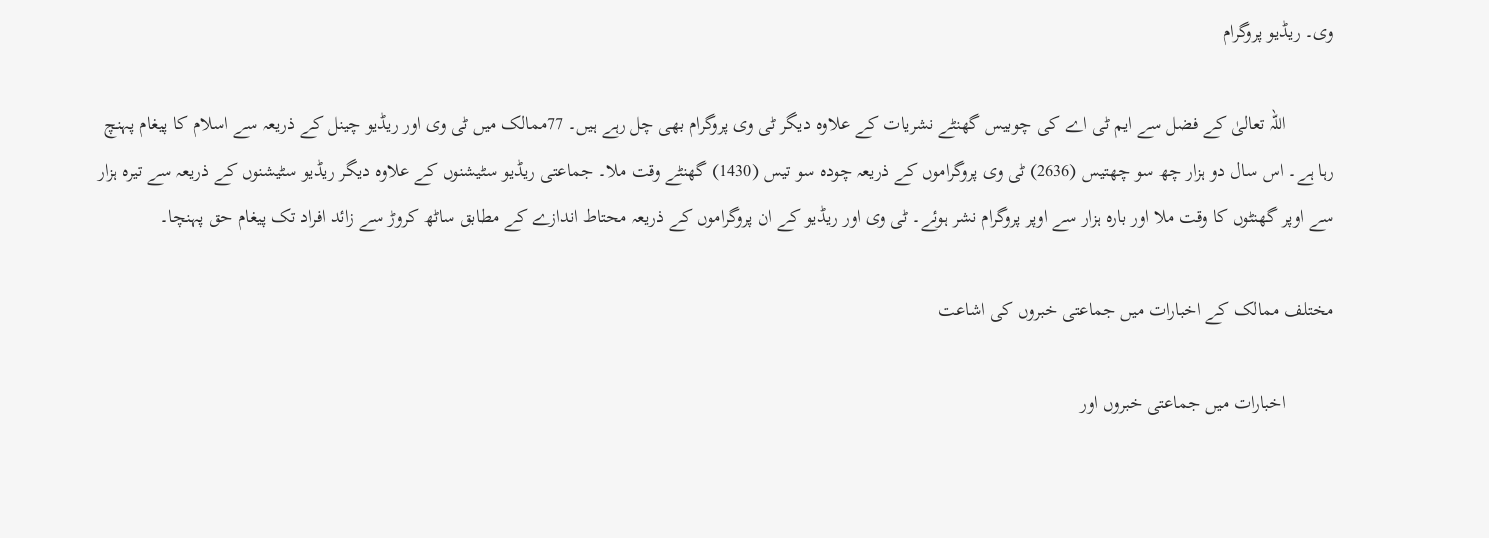وی۔ ریڈیو پروگرام

          اللہ تعالیٰ کے فضل سے ایم ٹی اے کی چوبیس گھنٹے نشریات کے علاوہ دیگر ٹی وی پروگرام بھی چل رہے ہیں۔ 77ممالک میں ٹی وی اور ریڈیو چینل کے ذریعہ سے اسلام کا پیغام پہنچ رہا ہے۔ اس سال دو ہزار چھ سو چھتیس (2636) ٹی وی پروگراموں کے ذریعہ چودہ سو تیس (1430) گھنٹے وقت ملا۔ جماعتی ریڈیو سٹیشنوں کے علاوہ دیگر ریڈیو سٹیشنوں کے ذریعہ سے تیرہ ہزار سے اوپر گھنٹوں کا وقت ملا اور بارہ ہزار سے اوپر پروگرام نشر ہوئے۔ ٹی وی اور ریڈیو کے ان پروگراموں کے ذریعہ محتاط اندازے کے مطابق ساٹھ کروڑ سے زائد افراد تک پیغام حق پہنچا۔

مختلف ممالک کے اخبارات میں جماعتی خبروں کی اشاعت

          اخبارات میں جماعتی خبروں اور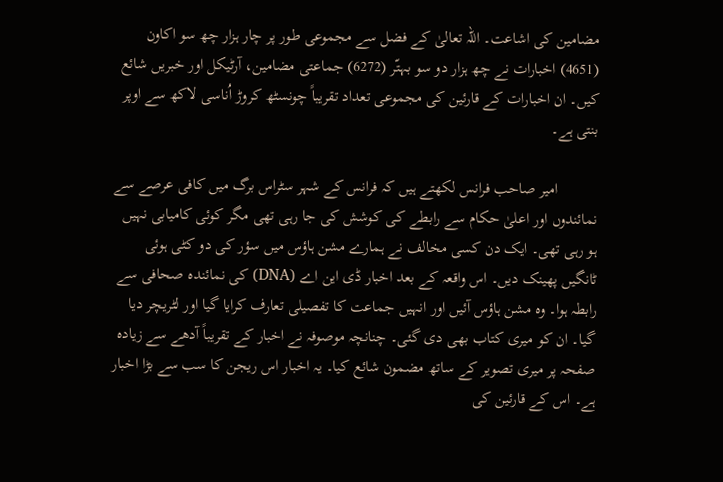مضامین کی اشاعت۔ اللہ تعالیٰ کے فضل سے مجموعی طور پر چار ہزار چھ سو اکاون (4651) اخبارات نے چھ ہزار دو سو بہتّر (6272) جماعتی مضامین، آرٹیکل اور خبریں شائع کیں۔ ان اخبارات کے قارئین کی مجموعی تعداد تقریباً چونسٹھ کروڑ اُناسی لاکھ سے اوپر بنتی ہے۔

          امیر صاحب فرانس لکھتے ہیں کہ فرانس کے شہر سٹراس برگ میں کافی عرصے سے نمائندوں اور اعلیٰ حکام سے رابطے کی کوشش کی جا رہی تھی مگر کوئی کامیابی نہیں ہو رہی تھی۔ ایک دن کسی مخالف نے ہمارے مشن ہاؤس میں سؤر کی دو کٹی ہوئی ٹانگیں پھینک دیں۔ اس واقعہ کے بعد اخبار ڈی این اے (DNA) کی نمائندہ صحافی سے رابطہ ہوا۔ وہ مشن ہاؤس آئیں اور انہیں جماعت کا تفصیلی تعارف کرایا گیا اور لٹریچر دیا گیا۔ ان کو میری کتاب بھی دی گئی۔ چنانچہ موصوفہ نے اخبار کے تقریباً آدھے سے زیادہ صفحہ پر میری تصویر کے ساتھ مضمون شائع کیا۔ یہ اخبار اس ریجن کا سب سے بڑا اخبار ہے۔ اس کے قارئین کی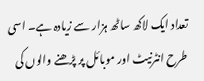تعداد ایک لاکھ ساٹھ ہزار سے زیادہ ہے۔ اسی طرح انٹرنیٹ اور موبائل پر پڑھنے والوں کی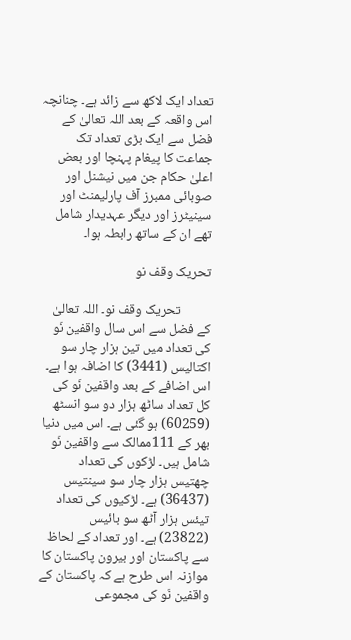تعداد ایک لاکھ سے زائد ہے۔ چنانچہ اس واقعہ کے بعد اللہ تعالیٰ کے فضل سے ایک بڑی تعداد تک جماعت کا پیغام پہنچا اور بعض اعلیٰ حکام جن میں نیشنل اور صوبائی ممبرز آف پارلیمنٹ اور سینیٹرز اور دیگر عہدیدار شامل تھے ان کے ساتھ رابطہ ہوا۔

تحریک وقف نو

          تحریک وقف نو۔ اللہ تعالیٰ کے فضل سے اس سال واقفین نَو کی تعداد میں تین ہزار چار سو اکتالیس (3441) کا اضافہ ہوا ہے۔ اس اضافے کے بعد واقفین نَو کی کل تعداد ساٹھ ہزار دو سو انسٹھ (60259) ہو گئی ہے۔ اس میں دنیا بھر کے 111ممالک سے واقفین نَو شامل ہیں۔ لڑکوں کی تعداد چھتیس ہزار چار سو سینتیس (36437) ہے۔ لڑکیوں کی تعداد تیئس ہزار آٹھ سو بائیس (23822) ہے۔ اور تعداد کے لحاظ سے پاکستان اور بیرون پاکستان کا موازنہ اس طرح ہے کہ پاکستان کے واقفین نَو کی مجموعی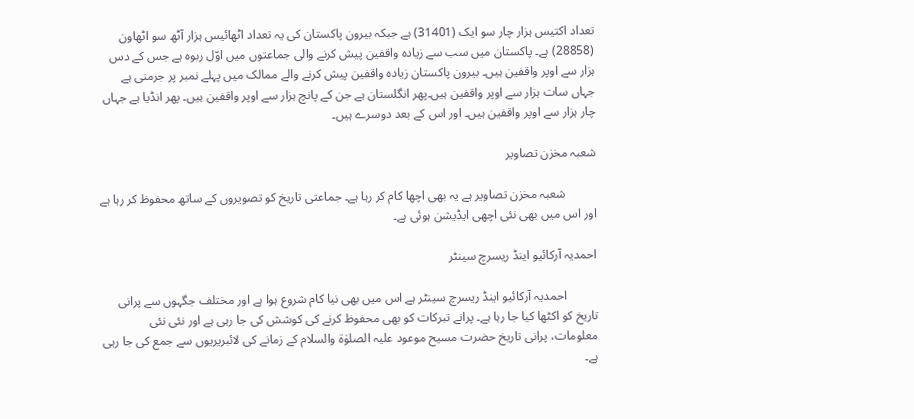تعداد اکتیس ہزار چار سو ایک (31401) ہے جبکہ بیرون پاکستان کی یہ تعداد اٹھائیس ہزار آٹھ سو اٹھاون (28858) ہے۔ پاکستان میں سب سے زیادہ واقفین پیش کرنے والی جماعتوں میں اوّل ربوہ ہے جس کے دس ہزار سے اوپر واقفین ہیں۔ بیرون پاکستان زیادہ واقفین پیش کرنے والے ممالک میں پہلے نمبر پر جرمنی ہے جہاں سات ہزار سے اوپر واقفین ہیں۔پھر انگلستان ہے جن کے پانچ ہزار سے اوپر واقفین ہیں۔ پھر انڈیا ہے جہاں چار ہزار سے اوپر واقفین ہیں۔ اور اس کے بعد دوسرے ہیں۔

شعبہ مخزن تصاویر

          شعبہ مخزن تصاویر ہے یہ بھی اچھا کام کر رہا ہے۔ جماعتی تاریخ کو تصویروں کے ساتھ محفوظ کر رہا ہے اور اس میں بھی نئی اچھی ایڈیشن ہوئی ہے۔

احمدیہ آرکائیو اینڈ ریسرچ سینٹر

          احمدیہ آرکائیو اینڈ ریسرچ سینٹر ہے اس میں بھی نیا کام شروع ہوا ہے اور مختلف جگہوں سے پرانی تاریخ کو اکٹھا کیا جا رہا ہے۔ پرانے تبرکات کو بھی محفوظ کرنے کی کوشش کی جا رہی ہے اور نئی نئی معلومات، پرانی تاریخ حضرت مسیح موعود علیہ الصلوٰۃ والسلام کے زمانے کی لائبریریوں سے جمع کی جا رہی ہے۔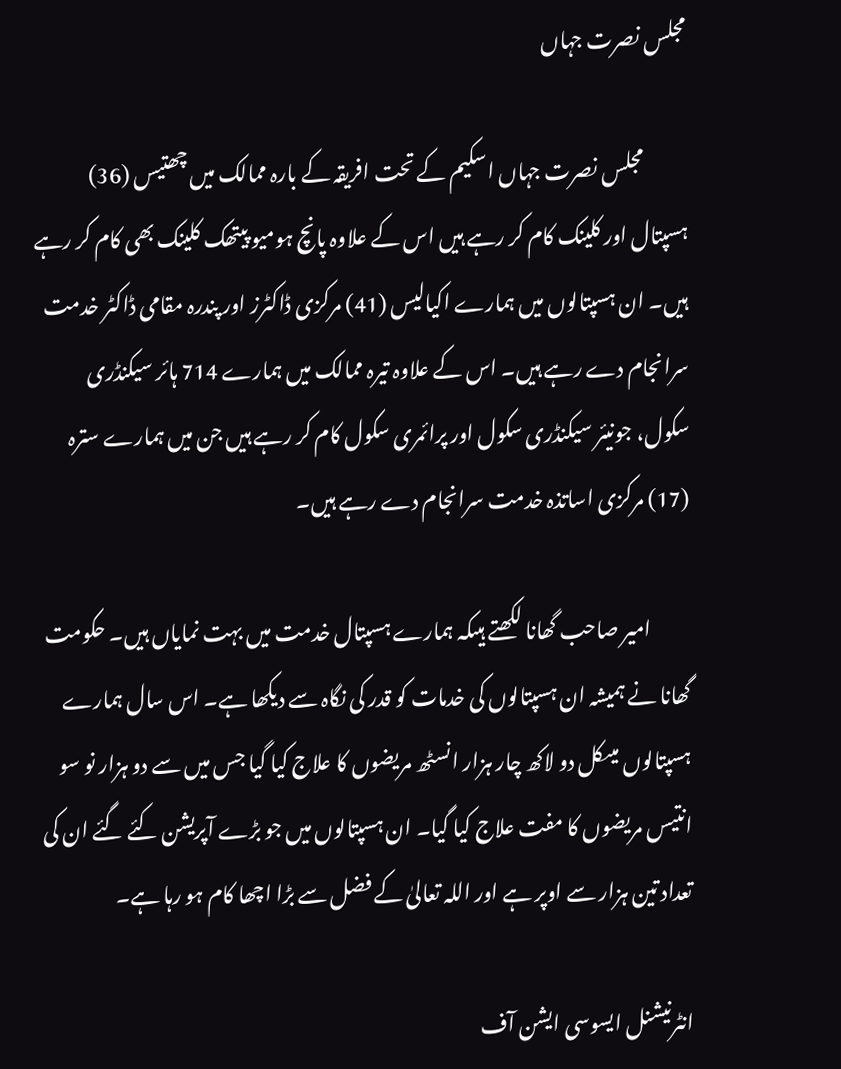مجلس نصرت جہاں

           مجلس نصرت جہاں اسکیم کے تحت افریقہ کے بارہ ممالک میں چھتیس (36) ہسپتال اور کلینک کام کر رہے ہیں اس کے علاوہ پانچ ہومیو پیتھک کلینک بھی کام کر رہے ہیں۔ ان ہسپتالوں میں ہمارے اکیالیس (41) مرکزی ڈاکٹرز اور پندرہ مقامی ڈاکٹر خدمت سرانجام دے رہے ہیں۔ اس کے علاوہ تیرہ ممالک میں ہمارے 714 ہائر سیکنڈری سکول، جونیئر سیکنڈری سکول اور پرائمری سکول کام کر رہے ہیں جن میں ہمارے سترہ (17) مرکزی اساتذہ خدمت سرانجام دے رہے ہیں۔

          امیر صاحب گھانا لکھتے ہیںکہ ہمارے ہسپتال خدمت میں بہت نمایاں ہیں۔ حکومت گھانا نے ہمیشہ ان ہسپتالوں کی خدمات کو قدر کی نگاہ سے دیکھا ہے۔ اس سال ہمارے ہسپتالوں میںکل دو لاکھ چار ہزار انسٹھ مریضوں کا علاج کیا گیا جس میں سے دو ہزار نو سو انتیس مریضوں کا مفت علاج کیا گیا۔ ان ہسپتالوں میں جو بڑے آپریشن کئے گئے ان کی تعداد تین ہزار سے اوپر ہے اور اللہ تعالیٰ کے فضل سے بڑا اچھا کام ہو رہا ہے۔

انٹرنیشنل ایسوسی ایشن آف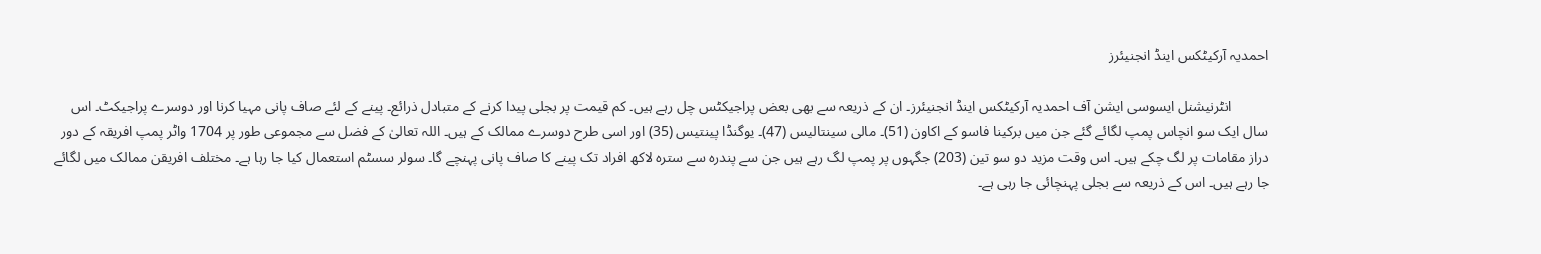احمدیہ آرکیٹکس اینڈ انجنیئرز

          انٹرنیشنل ایسوسی ایشن آف احمدیہ آرکیٹکس اینڈ انجنیئرز۔ ان کے ذریعہ سے بھی بعض پراجیکٹس چل رہے ہیں۔ کم قیمت پر بجلی پیدا کرنے کے متبادل ذرائع۔ پینے کے لئے صاف پانی مہیا کرنا اور دوسرے پراجیکٹ۔ اس سال ایک سو انچاس پمپ لگائے گئے جن میں برکینا فاسو کے اکاون (51)۔ مالی سینتالیس (47)۔ یوگنڈا پینتیس (35) اور اسی طرح دوسرے ممالک کے ہیں۔ اللہ تعالیٰ کے فضل سے مجموعی طور پر 1704 واٹر پمپ افریقہ کے دور دراز مقامات پر لگ چکے ہیں۔ اس وقت مزید دو سو تین (203) جگہوں پر پمپ لگ رہے ہیں جن سے پندرہ سے سترہ لاکھ افراد تک پینے کا صاف پانی پہنچے گا۔ سولر سسٹم استعمال کیا جا رہا ہے۔ مختلف افریقن ممالک میں لگائے جا رہے ہیں۔ اس کے ذریعہ سے بجلی پہنچائی جا رہی ہے۔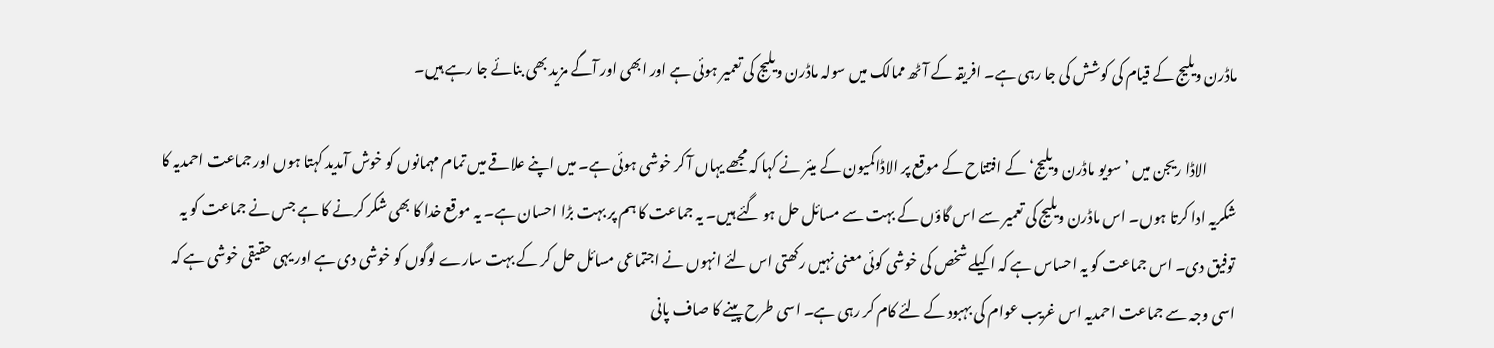ماڈرن ویلیج کے قیام کی کوشش کی جا رہی ہے۔ افریقہ کے آٹھ ممالک میں سولہ ماڈرن ویلیج کی تعمیر ہوئی ہے اور ابھی اور آگے مزید بھی بنائے جا رہے ہیں۔

          الاڈا ریجن میں ’سویو ماڈرن ویلیج‘ کے افتتاح کے موقع پر الاڈاکمیون کے میئر نے کہا کہ مجھے یہاں آ کر خوشی ہوئی ہے۔ میں اپنے علاقے میں تمام مہمانوں کو خوش آمدید کہتا ہوں اور جماعت احمدیہ کا شکریہ ادا کرتا ہوں۔ اس ماڈرن ویلیج کی تعمیر سے اس گاؤں کے بہت سے مسائل حل ہو گئے ہیں۔ یہ جماعت کا ہم پر بہت بڑا احسان ہے۔ یہ موقع خدا کا بھی شکر کرنے کا ہے جس نے جماعت کو یہ توفیق دی۔ اس جماعت کو یہ احساس ہے کہ اکیلے شخص کی خوشی کوئی معنی نہیں رکھتی اس لئے انہوں نے اجتماعی مسائل حل کر کے بہت سارے لوگوں کو خوشی دی ہے اور یہی حقیقی خوشی ہے کہ اسی وجہ سے جماعت احمدیہ اس غریب عوام کی بہبود کے لئے کام کر رہی ہے۔ اسی طرح پینے کا صاف پانی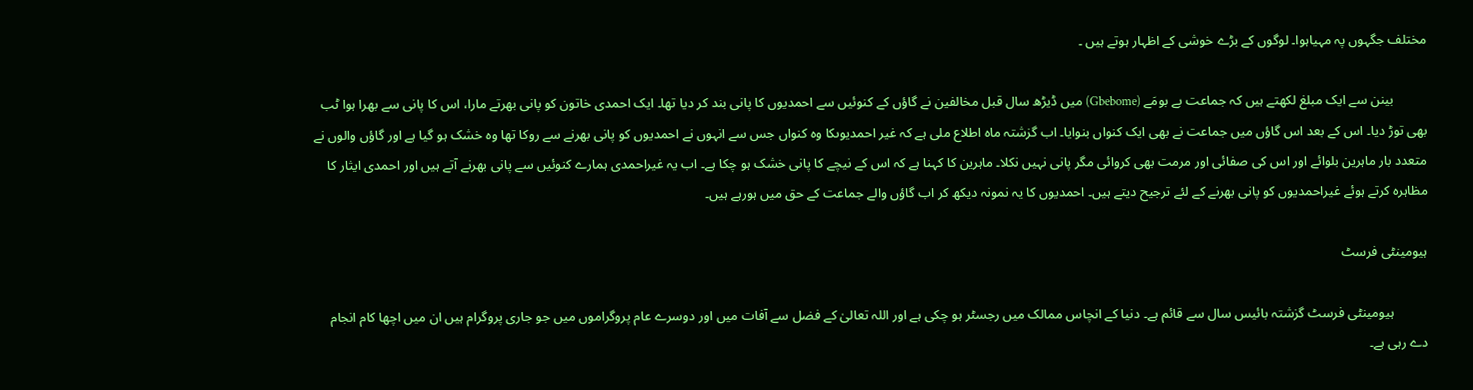مختلف جگہوں پہ مہیاہوا۔ لوگوں کے بڑے خوشی کے اظہار ہوتے ہیں ۔

          بینن سے ایک مبلغ لکھتے ہیں کہ جماعت بے بومَے (Gbebome) میں ڈیڑھ سال قبل مخالفین نے گاؤں کے کنوئیں سے احمدیوں کا پانی بند کر دیا تھا۔ ایک احمدی خاتون کو پانی بھرتے مارا، اس کا پانی سے بھرا ہوا ٹب بھی توڑ دیا۔ اس کے بعد اس گاؤں میں جماعت نے بھی ایک کنواں بنوایا۔ اب گزشتہ ماہ اطلاع ملی ہے کہ غیر احمدیوںکا وہ کنواں جس سے انہوں نے احمدیوں کو پانی بھرنے سے روکا تھا وہ خشک ہو گیا ہے اور گاؤں والوں نے متعدد بار ماہرین بلوائے اور اس کی صفائی اور مرمت بھی کروائی مگر پانی نہیں نکلا۔ ماہرین کا کہنا ہے کہ اس کے نیچے کا پانی خشک ہو چکا ہے۔ اب یہ غیراحمدی ہمارے کنوئیں سے پانی بھرنے آتے ہیں اور احمدی ایثار کا مظاہرہ کرتے ہوئے غیراحمدیوں کو پانی بھرنے کے لئے ترجیح دیتے ہیں۔ احمدیوں کا یہ نمونہ دیکھ کر اب گاؤں والے جماعت کے حق میں ہورہے ہیں۔

ہیومینٹی فرسٹ

          ہیومینٹی فرسٹ گزشتہ بائیس سال سے قائم ہے۔ دنیا کے انچاس ممالک میں رجسٹر ہو چکی ہے اور اللہ تعالیٰ کے فضل سے آفات میں اور دوسرے عام پروگراموں میں جو جاری پروگرام ہیں ان میں اچھا کام انجام دے رہی ہے۔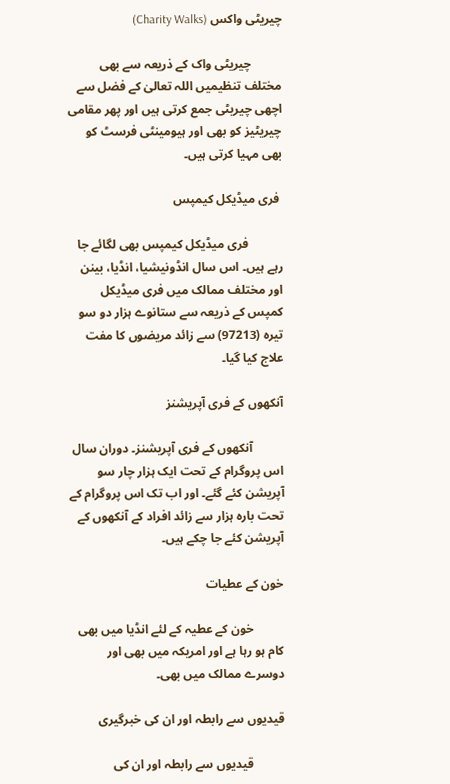چیریٹی واکس (Charity Walks)

          چیریٹی واک کے ذریعہ سے بھی مختلف تنظیمیں اللہ تعالیٰ کے فضل سے اچھی چیریٹی جمع کرتی ہیں اور پھر مقامی چیریٹیز کو بھی اور ہیومینٹی فرسٹ کو بھی مہیا کرتی ہیں۔

 فری میڈیکل کیمپس

           فری میڈیکل کیمپس بھی لگائے جا رہے ہیں۔ اس سال انڈونیشیا، انڈیا، بینن اور مختلف ممالک میں فری میڈیکل کمپس کے ذریعہ سے ستانوے ہزار دو سو تیرہ (97213) سے زائد مریضوں کا مفت علاج کیا گیا۔

آنکھوں کے فری آپریشنز

          آنکھوں کے فری آپریشنز۔ دوران سال اس پروگرام کے تحت ایک ہزار چار سو آپریشن کئے گئے۔ اور اب تک اس پروگرام کے تحت بارہ ہزار سے زائد افراد کے آنکھوں کے آپریشن کئے جا چکے ہیں۔

خون کے عطیات

          خون کے عطیہ کے لئے انڈیا میں بھی کام ہو رہا ہے اور امریکہ میں بھی اور دوسرے ممالک میں بھی۔

قیدیوں سے رابطہ اور ان کی خبرگیری

          قیدیوں سے رابطہ اور ان کی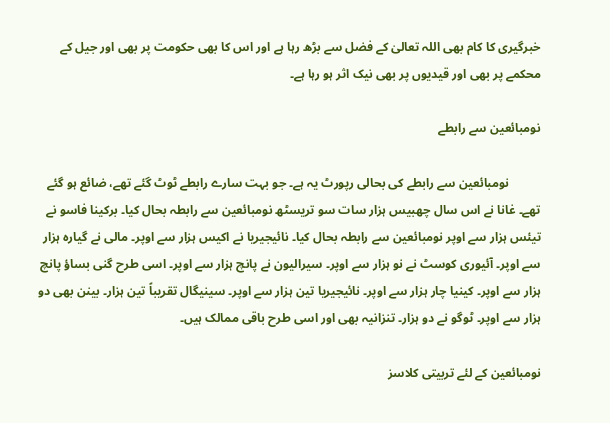خبرگیری کا کام بھی اللہ تعالیٰ کے فضل سے بڑھ رہا ہے اور اس کا بھی حکومت پر بھی اور جیل کے محکمے پر بھی اور قیدیوں پر بھی نیک اثر ہو رہا ہے۔

نومبائعین سے رابطے

          نومبائعین سے رابطے کی بحالی رپورٹ یہ ہے۔ جو بہت سارے رابطے ٹوٹ گئے تھے، ضائع ہو گئے تھے۔ غانا نے اس سال چھبیس ہزار سات سو تریسٹھ نومبائعین سے رابطہ بحال کیا۔ برکینا فاسو نے تیئس ہزار سے اوپر نومبائعین سے رابطہ بحال کیا۔ نائیجیریا نے اکیس ہزار سے اوپر۔ مالی نے گیارہ ہزار سے اوپر۔ آئیوری کوسٹ نے نو ہزار سے اوپر۔ سیرالیون نے پانچ ہزار سے اوپر۔ اسی طرح گنی بساؤ پانچ ہزار سے اوپر۔ کینیا چار ہزار سے اوپر۔ نائیجیریا تین ہزار سے اوپر۔ سینیگال تقریباً تین ہزار۔ بینن بھی دو ہزار سے اوپر۔ ٹوگو نے دو ہزار۔ تنزانیہ بھی اور اسی طرح باقی ممالک ہیں۔

نومبائعین کے لئے تربیتی کلاسز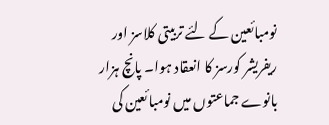نومبائعین کے لئے تربیتی کلاسز اور ریفریشر کورسز کا انعقاد ہوا۔ پانچ ہزار بانوے جماعتوں میں نومبائعین کی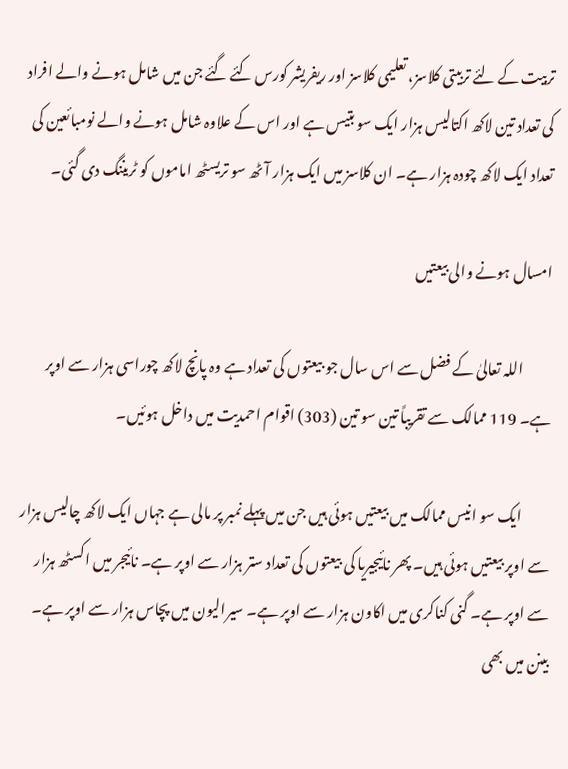تربیت کے لئے تربیتی کلاسز، تعلیمی کلاسز اور ریفریشر کورس کئے گئے جن میں شامل ہونے والے افراد کی تعداد تین لاکھ اکتالیس ہزار ایک سو بتیس ہے اور اس کے علاوہ شامل ہونے والے نومبائعین کی تعداد ایک لاکھ چودہ ہزار ہے۔ ان کلاسز میں ایک ہزار آٹھ سو تریسٹھ اماموں کو ٹریننگ دی گئی۔

امسال ہونے والی بیعتیں

          اللہ تعالیٰ کے فضل سے اس سال جو بیعتوں کی تعداد ہے وہ پانچ لاکھ چوراسی ہزار سے اوپر ہے۔ 119 ممالک سے تقریباً تین سو تین (303) اقوام احمدیت میں داخل ہوئیں۔

          ایک سو انیس ممالک میں بیعتیں ہوئی ہیں جن میں پہلے نمبر پر مالی ہے جہاں ایک لاکھ چالیس ہزار سے اوپر بیعتیں ہوئی ہیں۔ پھر نائیجیریا کی بیعتوں کی تعداد ستر ہزار سے اوپر ہے۔ نائیجر میں اکسٹھ ہزار سے اوپر ہے۔ گنی کناکری میں اکاون ہزار سے اوپر ہے۔ سیرالیون میں پچاس ہزار سے اوپر ہے۔ بینن میں بھی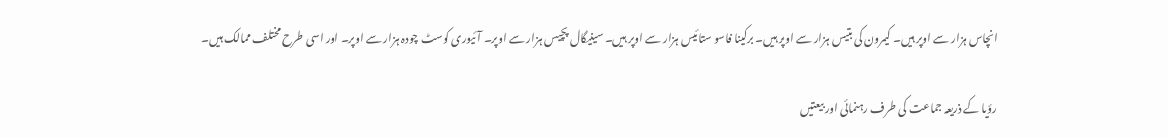انچاس ہزار سے اوپر ہیں۔ کیمرون کی بتیس ہزار سے اوپر ہیں۔ برکینا فاسو ستائیس ہزار سے اوپر ہیں۔ سینیگال پچیس ہزار سے اوپر۔ آئیوری کوسٹ چودہ ہزار سے اوپر۔ اور اسی طرح مختلف ممالک ہیں۔

رؤیا کے ذریعہ جماعت کی طرف رہنمائی اور بیعتیں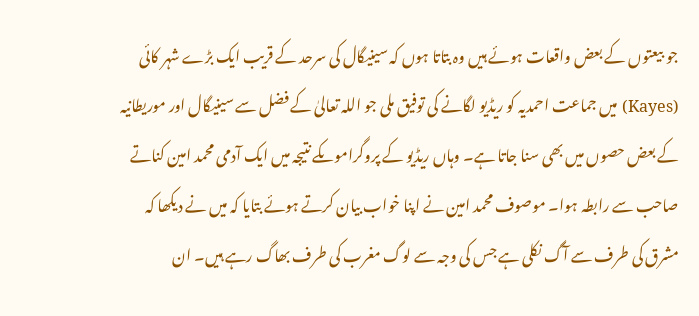جو بیعتوں کے بعض واقعات ہوئے ہیں وہ بتاتا ہوں کہ سینیگال کی سرحد کے قریب ایک بڑے شہر کائی (Kayes) میں جماعت احمدیہ کو ریڈیو لگانے کی توفیق ملی جو اللہ تعالیٰ کے فضل سے سینیگال اور موریطانیہ کے بعض حصوں میں بھی سنا جاتا ہے۔ وہاں ریڈیو کے پروگراموںکے نتیجہ میں ایک آدمی محمد امین کناتے صاحب سے رابطہ ہوا۔ موصوف محمد امین نے اپنا خواب بیان کرتے ہوئے بتایا کہ میں نے دیکھا کہ مشرق کی طرف سے آگ نکلی ہے جس کی وجہ سے لوگ مغرب کی طرف بھاگ رہے ہیں۔ ان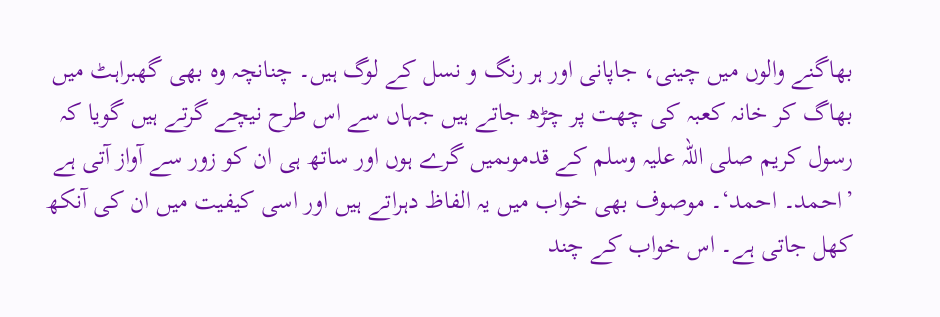بھاگنے والوں میں چینی، جاپانی اور ہر رنگ و نسل کے لوگ ہیں۔ چنانچہ وہ بھی گھبراہٹ میں بھاگ کر خانہ کعبہ کی چھت پر چڑھ جاتے ہیں جہاں سے اس طرح نیچے گرتے ہیں گویا کہ رسول کریم صلی اللہ علیہ وسلم کے قدموںمیں گرے ہوں اور ساتھ ہی ان کو زور سے آواز آتی ہے ’احمد۔ احمد‘۔ موصوف بھی خواب میں یہ الفاظ دہراتے ہیں اور اسی کیفیت میں ان کی آنکھ کھل جاتی ہے۔ اس خواب کے چند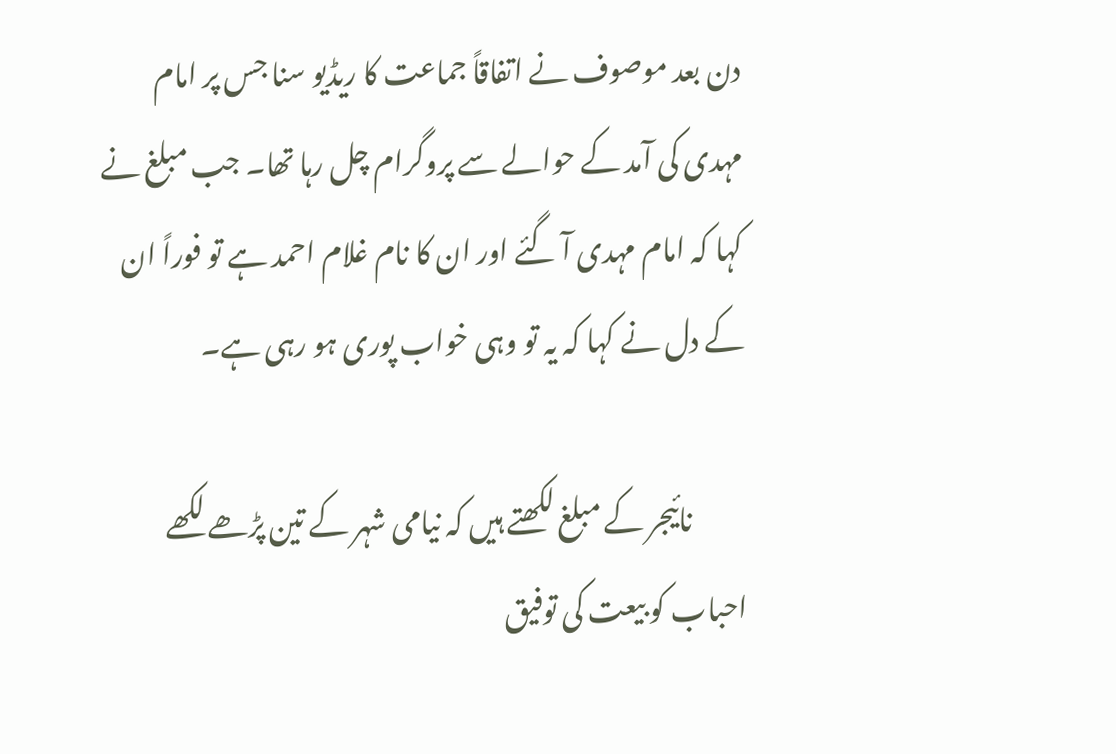دن بعد موصوف نے اتفاقاً جماعت کا ریڈیو سنا جس پر امام مہدی کی آمد کے حوالے سے پروگرام چل رہا تھا۔ جب مبلغ نے کہا کہ امام مہدی آ گئے اور ان کا نام غلام احمد ہے تو فوراً ان کے دل نے کہا کہ یہ تو وہی خواب پوری ہو رہی ہے۔

          نائیجر کے مبلغ لکھتے ہیں کہ نیامی شہر کے تین پڑھے لکھے احباب کو بیعت کی توفیق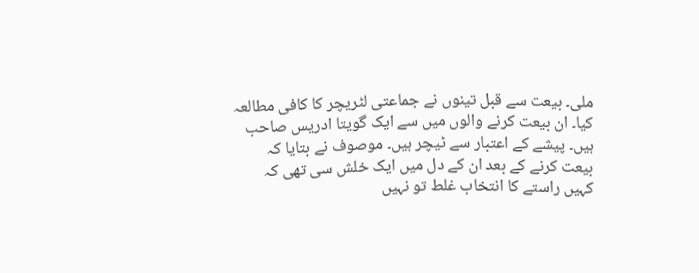ملی۔ بیعت سے قبل تینوں نے جماعتی لٹریچر کا کافی مطالعہ کیا۔ ان بیعت کرنے والوں میں سے ایک گویتا ادریس صاحب ہیں۔ پیشے کے اعتبار سے ٹیچر ہیں۔ موصوف نے بتایا کہ بیعت کرنے کے بعد ان کے دل میں ایک خلش سی تھی کہ کہیں راستے کا انتخاب غلط تو نہیں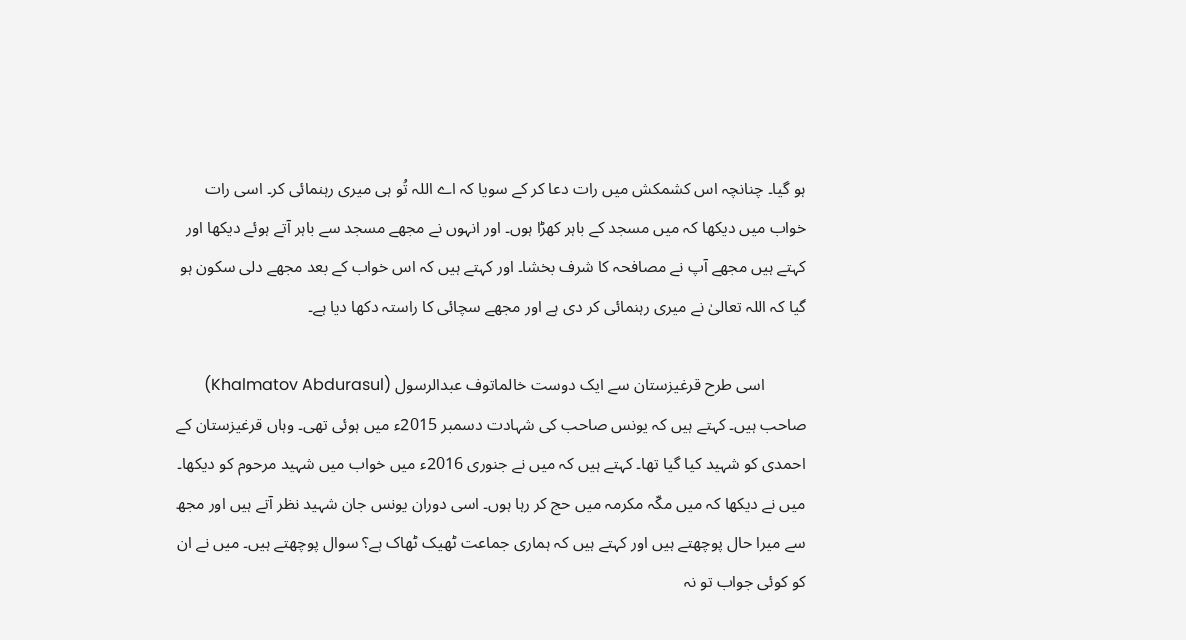ہو گیا۔ چنانچہ اس کشمکش میں رات دعا کر کے سویا کہ اے اللہ تُو ہی میری رہنمائی کر۔ اسی رات خواب میں دیکھا کہ میں مسجد کے باہر کھڑا ہوں۔ اور انہوں نے مجھے مسجد سے باہر آتے ہوئے دیکھا اور کہتے ہیں مجھے آپ نے مصافحہ کا شرف بخشا۔ اور کہتے ہیں کہ اس خواب کے بعد مجھے دلی سکون ہو گیا کہ اللہ تعالیٰ نے میری رہنمائی کر دی ہے اور مجھے سچائی کا راستہ دکھا دیا ہے۔

          اسی طرح قرغیزستان سے ایک دوست خالماتوف عبدالرسول (Khalmatov Abdurasul) صاحب ہیں۔ کہتے ہیں کہ یونس صاحب کی شہادت دسمبر 2015ء میں ہوئی تھی۔ وہاں قرغیزستان کے احمدی کو شہید کیا گیا تھا۔ کہتے ہیں کہ میں نے جنوری 2016ء میں خواب میں شہید مرحوم کو دیکھا۔ میں نے دیکھا کہ میں مکّہ مکرمہ میں حج کر رہا ہوں۔ اسی دوران یونس جان شہید نظر آتے ہیں اور مجھ سے میرا حال پوچھتے ہیں اور کہتے ہیں کہ ہماری جماعت ٹھیک ٹھاک ہے؟ سوال پوچھتے ہیں۔ میں نے ان کو کوئی جواب تو نہ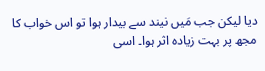دیا لیکن جب مَیں نیند سے بیدار ہوا تو اس خواب کا مجھ پر بہت زیادہ اثر ہوا۔ اسی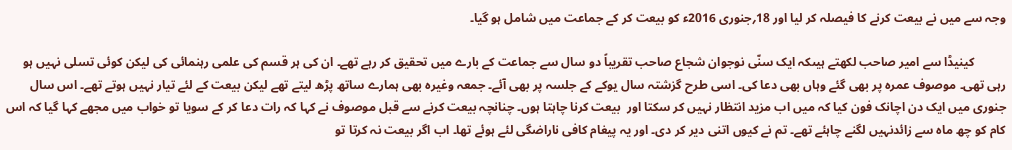وجہ سے میں نے بیعت کرنے کا فیصلہ کر لیا اور 18؍جنوری 2016ء کو بیعت کر کے جماعت میں شامل ہو گیا۔

          کینیڈا سے امیر صاحب لکھتے ہیںکہ ایک سنّی نوجوان شجاع صاحب تقریباً دو سال سے جماعت کے بارے میں تحقیق کر رہے تھے۔ ان کی ہر قسم کی علمی رہنمائی کی لیکن کوئی تسلی نہیں ہو رہی تھی۔ موصوف عمرہ پر بھی گئے وہاں بھی دعا کی۔ اسی طرح گزشتہ سال یوکے کے جلسہ پر بھی آئے۔ جمعہ وغیرہ بھی ہمارے ساتھ پڑھ لیتے تھے لیکن بیعت کے لئے تیار نہیں ہوتے تھے۔ اس سال جنوری میں ایک دن اچانک فون کیا کہ میں اب مزید انتظار نہیں کر سکتا اور  بیعت کرنا چاہتا ہوں۔ چنانچہ بیعت کرنے سے قبل موصوف نے کہا کہ رات دعا کر کے سویا تو خواب میں مجھے کہا گیا کہ اس کام کو چھ ماہ سے زائدنہیں لگنے چاہئے تھے۔ تم نے کیوں اتنی دیر کر دی۔ اور یہ پیغام کافی ناراضگی لئے ہوئے تھا۔ اب اگر بیعت نہ کرتا تو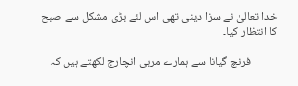خدا تعالیٰ نے سزا دینی تھی اس لئے بڑی مشکل سے صبح کا انتظار کیا۔

          فرنچ گیانا سے ہمارے مربی انچارج لکھتے ہیں کہ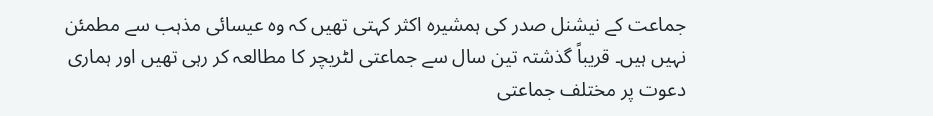جماعت کے نیشنل صدر کی ہمشیرہ اکثر کہتی تھیں کہ وہ عیسائی مذہب سے مطمئن نہیں ہیں۔ قریباً گذشتہ تین سال سے جماعتی لٹریچر کا مطالعہ کر رہی تھیں اور ہماری دعوت پر مختلف جماعتی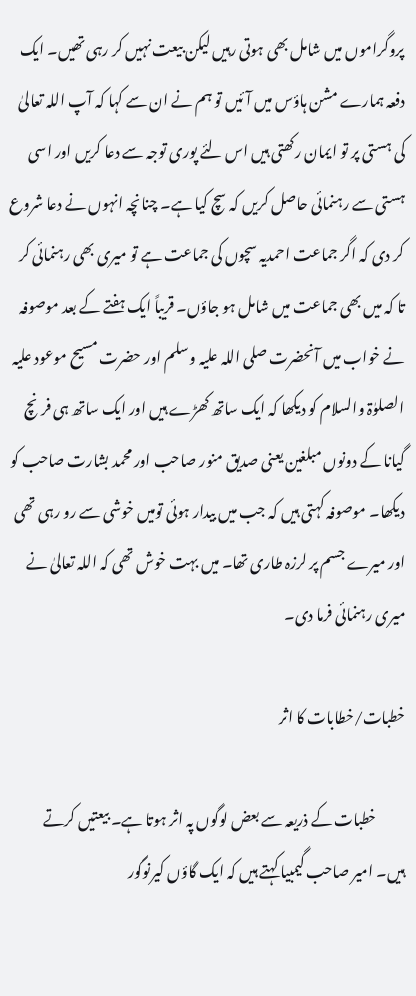پروگراموں میں شامل بھی ہوتی رہیں لیکن بیعت نہیں کر رہی تھیں۔ ایک دفعہ ہمارے مشن ہاؤس میں آئیں تو ہم نے ان سے کہا کہ آپ اللہ تعالیٰ کی ہستی پر تو ایمان رکھتی ہیں اس لئے پوری توجہ سے دعا کریں اور اسی ہستی سے رہنمائی حاصل کریں کہ سچ کیا ہے۔ چنانچہ انہوں نے دعا شروع کر دی کہ اگر جماعت احمدیہ سچوں کی جماعت ہے تو میری بھی رہنمائی کر تا کہ میں بھی جماعت میں شامل ہو جاؤں۔ قریباً ایک ہفتے کے بعد موصوفہ نے خواب میں آنحضرت صلی اللہ علیہ وسلم اور حضرت مسیح موعود علیہ الصلوٰۃ والسلام کو دیکھا کہ ایک ساتھ کھڑے ہیں اور ایک ساتھ ہی فرنچ گیانا کے دونوں مبلغین یعنی صدیق منور صاحب اور محمد بشارت صاحب کو دیکھا۔ موصوفہ کہتی ہیں کہ جب میں بیدار ہوئی تومیں خوشی سے رو رہی تھی اور میرے جسم پر لرزہ طاری تھا۔ میں بہت خوش تھی کہ اللہ تعالیٰ نے میری رہنمائی فرما دی۔

خطبات/خطابات کا اثر

          خطبات کے ذریعہ سے بعض لوگوں پہ اثر ہوتا ہے۔ بیعتیں کرتے ہیں۔ امیر صاحب گیمبیا کہتے ہیں کہ ایک گاؤں کیرنوگور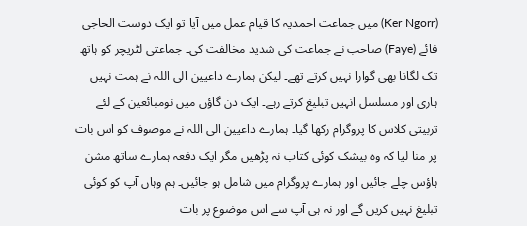(Ker Ngorr) میں جماعت احمدیہ کا قیام عمل میں آیا تو ایک دوست الحاجی فائے (Faye) صاحب نے جماعت کی شدید مخالفت کی۔ جماعتی لٹریچر کو ہاتھ تک لگانا بھی گوارا نہیں کرتے تھے۔ لیکن ہمارے داعیین الی اللہ نے ہمت نہیں ہاری اور مسلسل انہیں تبلیغ کرتے رہے۔ ایک دن گاؤں میں نومبائعین کے لئے تربیتی کلاس کا پروگرام رکھا گیا۔ ہمارے داعیین الی اللہ نے موصوف کو اس بات پر منا لیا کہ وہ بیشک کوئی کتاب نہ پڑھیں مگر ایک دفعہ ہمارے ساتھ مشن ہاؤس چلے جائیں اور ہمارے پروگرام میں شامل ہو جائیں۔ ہم وہاں آپ کو کوئی تبلیغ نہیں کریں گے اور نہ ہی آپ سے اس موضوع پر بات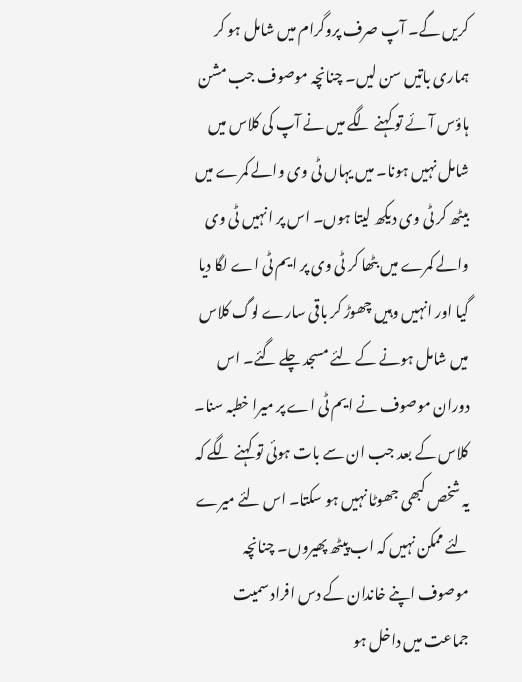کریں گے۔ آپ صرف پروگرام میں شامل ہو کر ہماری باتیں سن لیں۔ چنانچہ موصوف جب مشن ہاؤس آئے تو کہنے لگے میں نے آپ کی کلاس میں شامل نہیں ہونا۔ میں یہاں ٹی وی والے کمرے میں بیٹھ کر ٹی وی دیکھ لیتا ہوں۔ اس پر انہیں ٹی وی والے کمرے میں بٹھا کر ٹی وی پر ایم ٹی اے لگا دیا گیا اور انہیں وہیں چھوڑ کر باقی سارے لوگ کلاس میں شامل ہونے کے لئے مسجد چلے گئے۔ اس دوران موصوف نے ایم ٹی اے پر میرا خطبہ سنا۔ کلاس کے بعد جب ان سے بات ہوئی تو کہنے لگے کہ یہ شخص کبھی جھوٹا نہیں ہو سکتا۔ اس لئے میرے لئے ممکن نہیں کہ اب پیٹھ پھیروں۔ چنانچہ موصوف اپنے خاندان کے دس افراد سمیت جماعت میں داخل ہو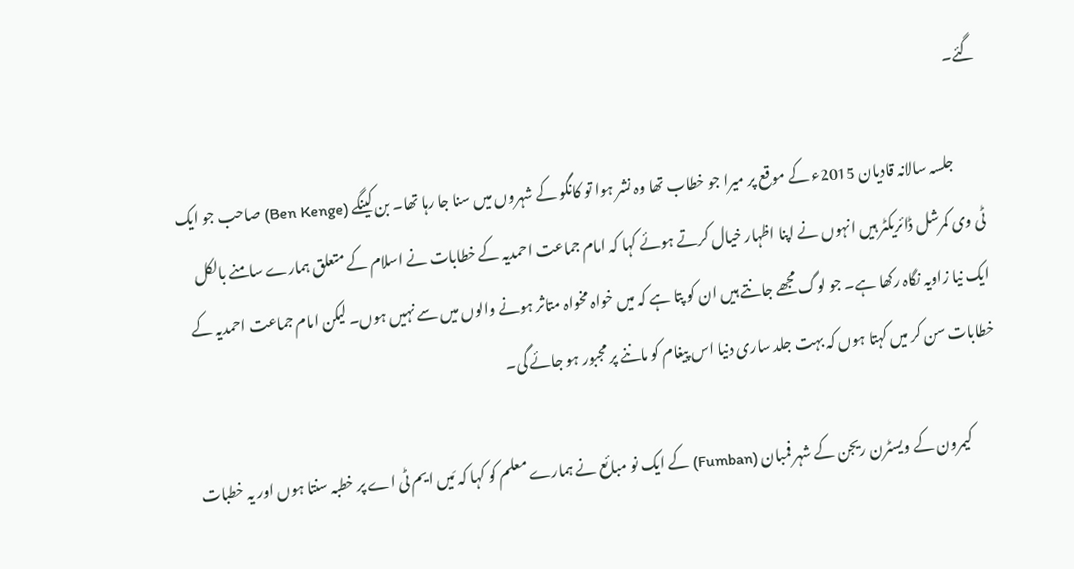گئے۔

          جلسہ سالانہ قادیان 2015ء کے موقع پر میرا جو خطاب تھا وہ نشر ہوا تو کانگو کے شہروں میں سنا جا رہا تھا۔ بن کینگے (Ben Kenge) صاحب جو ایک ٹی وی کمرشل ڈائریکٹر ہیں انہوں نے اپنا اظہار خیال کرتے ہوئے کہا کہ امام جماعت احمدیہ کے خطابات نے اسلام کے متعلق ہمارے سامنے بالکل ایک نیا زاویہ نگاہ رکھا ہے۔ جو لوگ مجھے جانتے ہیں ان کو پتا ہے کہ میں خواہ مخواہ متاثر ہونے والوں میں سے نہیں ہوں۔ لیکن امام جماعت احمدیہ کے خطابات سن کر میں کہتا ہوں کہ بہت جلد ساری دنیا اس پیغام کو ماننے پر مجبور ہو جائے گی۔

          کیمرون کے ویسٹرن ریجن کے شہر فمبان (Fumban) کے ایک نو مبائع نے ہمارے معلم کو کہا کہ مَیں ایم ٹی اے پر خطبہ سنتا ہوں اور یہ خطبات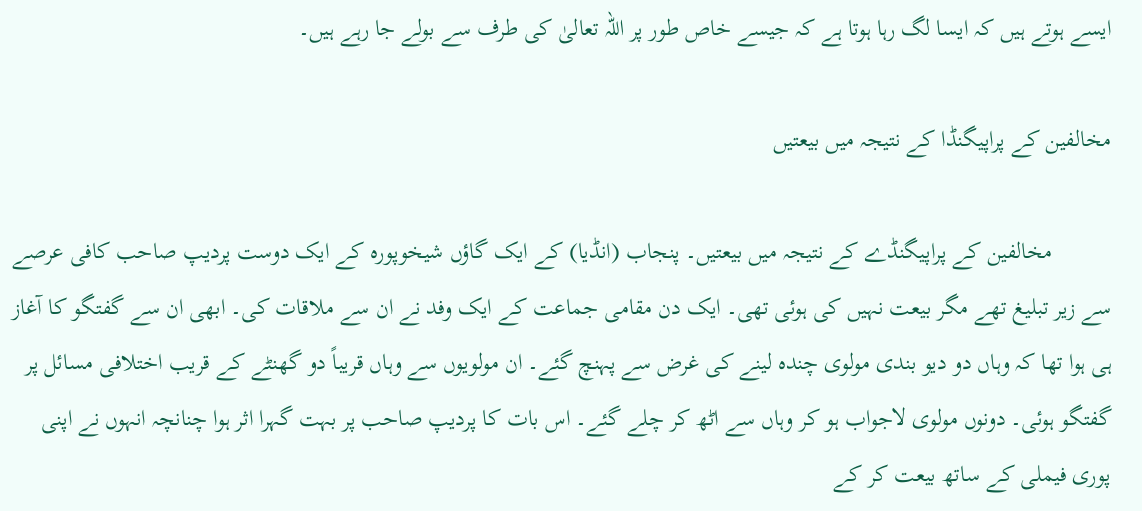ایسے ہوتے ہیں کہ ایسا لگ رہا ہوتا ہے کہ جیسے خاص طور پر اللہ تعالیٰ کی طرف سے بولے جا رہے ہیں۔

مخالفین کے پراپیگنڈا کے نتیجہ میں بیعتیں

          مخالفین کے پراپیگنڈے کے نتیجہ میں بیعتیں۔ پنجاب (انڈیا) کے ایک گاؤں شیخوپورہ کے ایک دوست پردیپ صاحب کافی عرصے سے زیر تبلیغ تھے مگر بیعت نہیں کی ہوئی تھی۔ ایک دن مقامی جماعت کے ایک وفد نے ان سے ملاقات کی۔ ابھی ان سے گفتگو کا آغاز ہی ہوا تھا کہ وہاں دو دیو بندی مولوی چندہ لینے کی غرض سے پہنچ گئے۔ ان مولویوں سے وہاں قریباً دو گھنٹے کے قریب اختلافی مسائل پر گفتگو ہوئی۔ دونوں مولوی لاجواب ہو کر وہاں سے اٹھ کر چلے گئے۔ اس بات کا پردیپ صاحب پر بہت گہرا اثر ہوا چنانچہ انہوں نے اپنی پوری فیملی کے ساتھ بیعت کر کے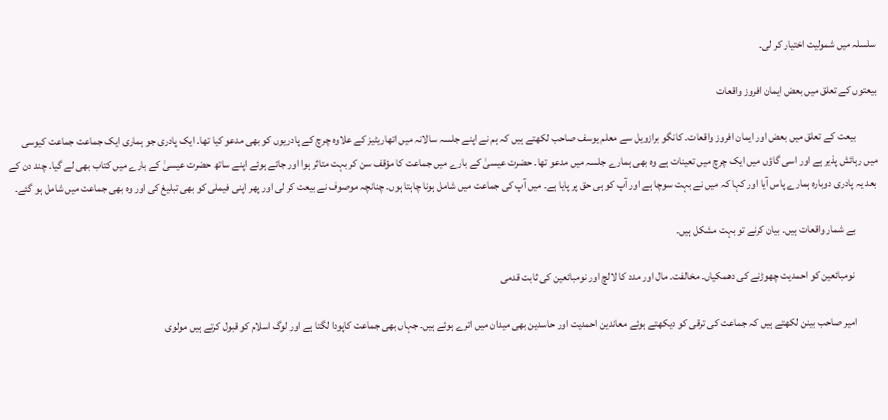سلسلہ میں شمولیت اختیار کر لی۔

بیعتوں کے تعلق میں بعض ایمان افروز واقعات

          بیعت کے تعلق میں بعض اور ایمان افروز واقعات۔ کانگو برازویل سے معلم یوسف صاحب لکھتے ہیں کہ ہم نے اپنے جلسہ سالانہ میں اتھاریٹیز کے علاوہ چرچ کے پادریوں کو بھی مدعو کیا تھا۔ ایک پادری جو ہماری ایک جماعت جماعت کیوسی میں رہائش پذیر ہے اور اسی گاؤں میں ایک چرچ میں تعینات ہے وہ بھی ہمارے جلسہ میں مدعو تھا۔ حضرت عیسیٰ کے بارے میں جماعت کا مؤقف سن کر بہت متاثر ہوا اور جاتے ہوئے اپنے ساتھ حضرت عیسیٰ کے بارے میں کتاب بھی لے گیا۔ چند دن کے بعد یہ پادری دوبارہ ہمارے پاس آیا اور کہا کہ میں نے بہت سوچا ہے اور آپ کو ہی حق پر پایا ہے۔ میں آپ کی جماعت میں شامل ہونا چاہتا ہوں۔ چنانچہ موصوف نے بیعت کر لی اور پھر اپنی فیملی کو بھی تبلیغ کی اور وہ بھی جماعت میں شامل ہو گئے۔

          بے شمار واقعات ہیں۔ بیان کرنے تو بہت مشکل ہیں۔

           نومبائعین کو احمدیت چھوڑنے کی دھمکیاں۔ مخالفت۔ مال اور مدد کا لالچ اور نومبائعین کی ثابت قدمی

          امیر صاحب بینن لکھتے ہیں کہ جماعت کی ترقی کو دیکھتے ہوئے معاندین احمدیت اور حاسدین بھی میدان میں اترے ہوئے ہیں۔ جہاں بھی جماعت کاپودا لگتا ہے اور لوگ اسلام کو قبول کرتے ہیں مولوی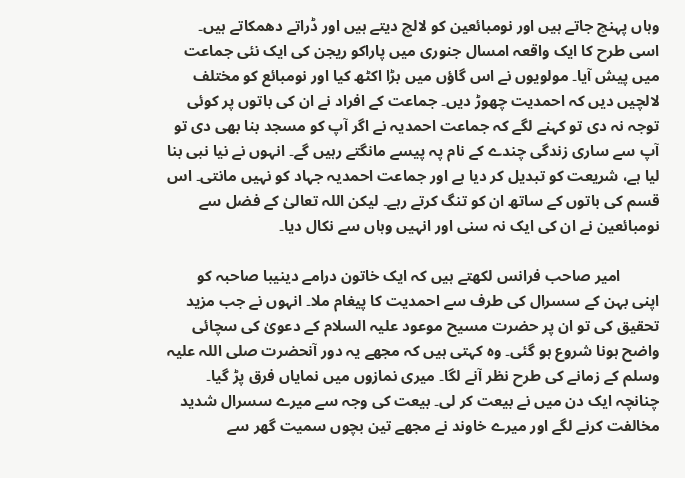وہاں پہنچ جاتے ہیں اور نومبائعین کو لالچ دیتے ہیں اور ڈراتے دھمکاتے ہیں۔ اسی طرح کا ایک واقعہ امسال جنوری میں پاراکو ریجن کی ایک نئی جماعت میں پیش آیا۔ مولویوں نے اس گاؤں میں بڑا اکٹھ کیا اور نومبائع کو مختلف لالچیں دیں کہ احمدیت چھوڑ دیں۔ جماعت کے افراد نے ان کی باتوں پر کوئی توجہ نہ دی تو کہنے لگے کہ جماعت احمدیہ نے اگر آپ کو مسجد بنا بھی دی تو آپ سے ساری زندگی چندے کے نام پہ پیسے مانگتے رہیں گے۔ انہوں نے نیا نبی بنا لیا ہے، شریعت کو تبدیل کر دیا ہے اور جماعت احمدیہ جہاد کو نہیں مانتی۔ اس قسم کی باتوں کے ساتھ ان کو تنگ کرتے رہے۔ لیکن اللہ تعالیٰ کے فضل سے نومبائعین نے ان کی ایک نہ سنی اور انہیں وہاں سے نکال دیا۔

          امیر صاحب فرانس لکھتے ہیں کہ ایک خاتون درامے دینیبا صاحبہ کو اپنی بہن کے سسرال کی طرف سے احمدیت کا پیغام ملا۔ انہوں نے جب مزید تحقیق کی تو ان پر حضرت مسیح موعود علیہ السلام کے دعویٰ کی سچائی واضح ہونا شروع ہو گئی۔ وہ کہتی ہیں کہ مجھے یہ دور آنحضرت صلی اللہ علیہ وسلم کے زمانے کی طرح نظر آنے لگا۔ میری نمازوں میں نمایاں فرق پڑ گیا۔ چنانچہ ایک دن میں نے بیعت کر لی۔ بیعت کی وجہ سے میرے سسرال شدید مخالفت کرنے لگے اور میرے خاوند نے مجھے تین بچوں سمیت گھر سے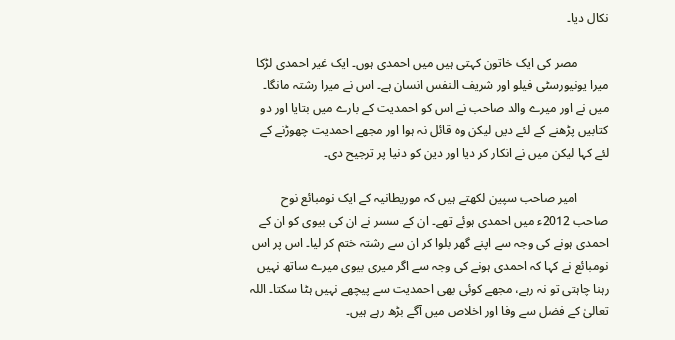نکال دیا۔

          مصر کی ایک خاتون کہتی ہیں میں احمدی ہوں۔ ایک غیر احمدی لڑکا میرا یونیورسٹی فیلو اور شریف النفس انسان ہے۔ اس نے میرا رشتہ مانگا۔ میں نے اور میرے والد صاحب نے اس کو احمدیت کے بارے میں بتایا اور دو کتابیں پڑھنے کے لئے دیں لیکن وہ قائل نہ ہوا اور مجھے احمدیت چھوڑنے کے لئے کہا لیکن میں نے انکار کر دیا اور دین کو دنیا پر ترجیح دی۔

          امیر صاحب سپین لکھتے ہیں کہ موریطانیہ کے ایک نومبائع نوح صاحب 2012ء میں احمدی ہوئے تھے۔ ان کے سسر نے ان کی بیوی کو ان کے احمدی ہونے کی وجہ سے اپنے گھر بلوا کر ان سے رشتہ ختم کر لیا۔ اس پر اس نومبائع نے کہا کہ احمدی ہونے کی وجہ سے اگر میری بیوی میرے ساتھ نہیں رہنا چاہتی تو نہ رہے، مجھے کوئی بھی احمدیت سے پیچھے نہیں ہٹا سکتا۔ اللہ تعالیٰ کے فضل سے وفا اور اخلاص میں آگے بڑھ رہے ہیں۔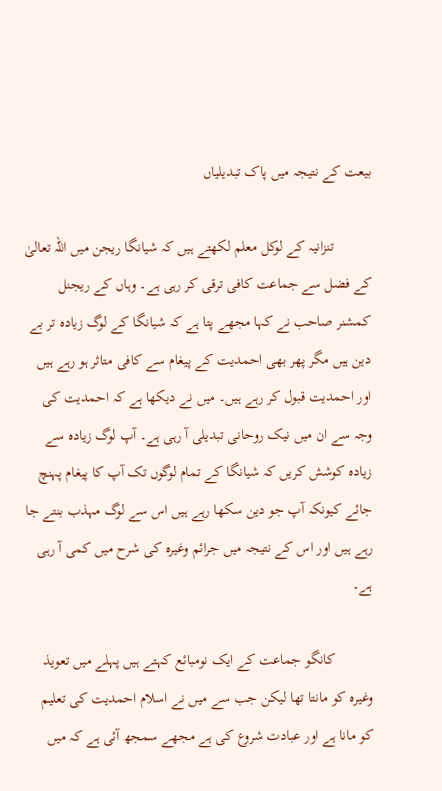بیعت کے نتیجہ میں پاک تبدیلیاں

          تنزانیہ کے لوکل معلم لکھتے ہیں کہ شیانگا ریجن میں اللہ تعالیٰ کے فضل سے جماعت کافی ترقی کر رہی ہے۔ وہاں کے ریجنل کمشنر صاحب نے کہا مجھے پتا ہے کہ شیانگا کے لوگ زیادہ تر بے دین ہیں مگر پھر بھی احمدیت کے پیغام سے کافی متاثر ہو رہے ہیں اور احمدیت قبول کر رہے ہیں۔ میں نے دیکھا ہے کہ احمدیت کی وجہ سے ان میں نیک روحانی تبدیلی آ رہی ہے۔ آپ لوگ زیادہ سے زیادہ کوشش کریں کہ شیانگا کے تمام لوگوں تک آپ کا پیغام پہنچ جائے کیونکہ آپ جو دین سکھا رہے ہیں اس سے لوگ مہذب بنتے جا رہے ہیں اور اس کے نتیجہ میں جرائم وغیرہ کی شرح میں کمی آ رہی ہے۔

          کانگو جماعت کے ایک نومبائع کہتے ہیں پہلے میں تعویذ وغیرہ کو مانتا تھا لیکن جب سے میں نے اسلام احمدیت کی تعلیم کو مانا ہے اور عبادت شروع کی ہے مجھے سمجھ آئی ہے کہ میں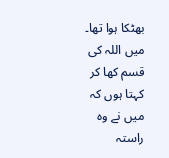بھٹکا ہوا تھا۔ میں اللہ کی قسم کھا کر کہتا ہوں کہ میں نے وہ راستہ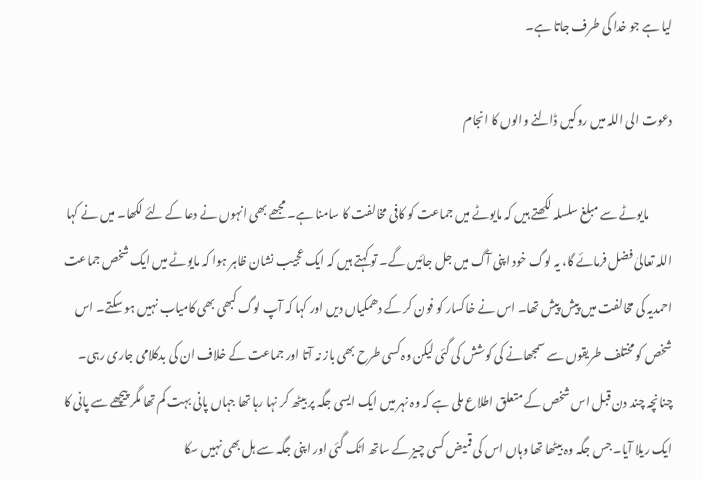لیا ہے جو خدا کی طرف جاتا ہے۔

دعوت الی اللہ میں روکیں ڈالنے والوں کا انجام

          مایوٹے سے مبلغ سلسلہ لکھتے ہیں کہ مایوٹے میں جماعت کو کافی مخالفت کا سامنا ہے۔ مجھے بھی انہوں نے دعا کے لئے لکھا۔ میں نے کہا اللہ تعالیٰ فضل فرمائے گا، یہ لوگ خود اپنی آگ میں جل جائیں گے۔ تو کہتے ہیں کہ ایک عجیب نشان ظاہر ہوا کہ مایوٹے میں ایک شخص جماعت احمدیہ کی مخالفت میں پیش پیش تھا۔ اس نے خاکسار کو فون کر کے دھمکیاں دیں اور کہا کہ آپ لوگ کبھی بھی کامیاب نہیں ہو سکتے۔ اس شخص کو مختلف طریقوں سے سمجھانے کی کوشش کی گئی لیکن وہ کسی طرح بھی باز نہ آتا اور جماعت کے خلاف ان کی بدکلامی جاری رہی۔ چنانچہ چند دن قبل اس شخص کے متعلق اطلاع ملی ہے کہ وہ نہر میں ایک ایسی جگہ پر بیٹھ کر نہا رہا تھا جہاں پانی بہت کم تھا مگر پیچھے سے پانی کا ایک ریلا آیا۔ جس جگہ وہ بیٹھا تھا وہاں اس کی قمیض کسی چیز کے ساتھ اٹک گئی اور اپنی جگہ سے ہل بھی نہیں سکا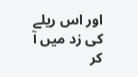اور اس ریلے کی زد میں آ کر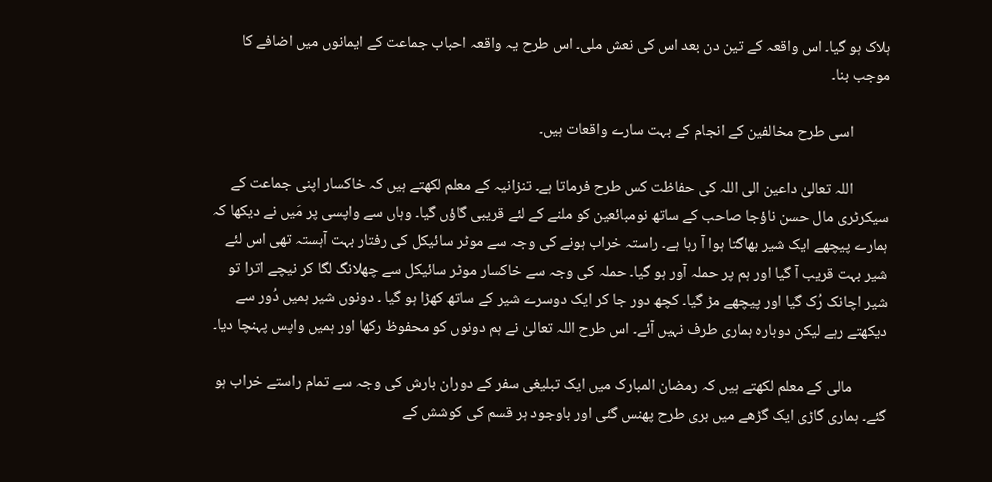ہلاک ہو گیا۔ اس واقعہ کے تین دن بعد اس کی نعش ملی۔ اس طرح یہ واقعہ احباب جماعت کے ایمانوں میں اضافے کا موجب بنا۔

          اسی طرح مخالفین کے انجام کے بہت سارے واقعات ہیں۔

          اللہ تعالیٰ داعین الی اللہ کی حفاظت کس طرح فرماتا ہے۔ تنزانیہ کے معلم لکھتے ہیں کہ خاکسار اپنی جماعت کے سیکرٹری مال حسن ناؤجا صاحب کے ساتھ نومبائعین کو ملنے کے لئے قریبی گاؤں گیا۔ وہاں سے واپسی پر مَیں نے دیکھا کہ ہمارے پیچھے ایک شیر بھاگتا ہوا آ رہا ہے۔ راستہ خراب ہونے کی وجہ سے موٹر سائیکل کی رفتار بہت آہستہ تھی اس لئے شیر بہت قریب آ گیا اور ہم پر حملہ آور ہو گیا۔ حملہ کی وجہ سے خاکسار موٹر سائیکل سے چھلانگ لگا کر نیچے اترا تو شیر اچانک رُک گیا اور پیچھے مڑ گیا۔ کچھ دور جا کر ایک دوسرے شیر کے ساتھ کھڑا ہو گیا ۔ دونوں شیر ہمیں دُور سے دیکھتے رہے لیکن دوبارہ ہماری طرف نہیں آئے۔ اس طرح اللہ تعالیٰ نے ہم دونوں کو محفوظ رکھا اور ہمیں واپس پہنچا دیا۔

          مالی کے معلم لکھتے ہیں کہ رمضان المبارک میں ایک تبلیغی سفر کے دوران بارش کی وجہ سے تمام راستے خراب ہو گئے۔ ہماری گاڑی ایک گڑھے میں بری طرح پھنس گئی اور باوجود ہر قسم کی کوشش کے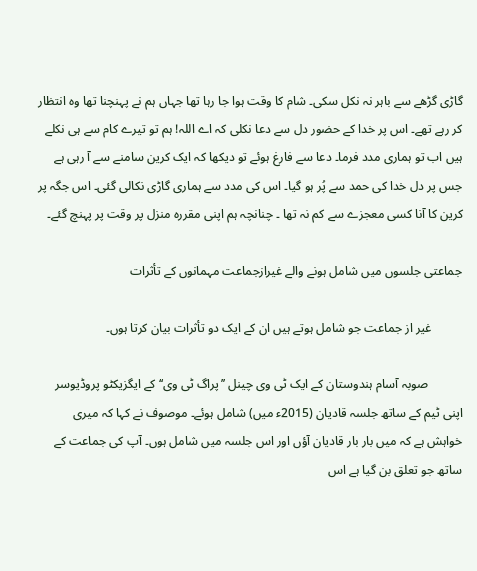گاڑی گڑھے سے باہر نہ نکل سکی۔ شام کا وقت ہوا جا رہا تھا جہاں ہم نے پہنچنا تھا وہ انتظار کر رہے تھے۔ اس پر خدا کے حضور دل سے دعا نکلی کہ اے اللہ! ہم تو تیرے کام سے ہی نکلے ہیں اب تو ہماری مدد فرما۔ دعا سے فارغ ہوئے تو دیکھا کہ ایک کرین سامنے سے آ رہی ہے جس پر دل خدا کی حمد سے پُر ہو گیا۔ اس کی مدد سے ہماری گاڑی نکالی گئی۔ اس جگہ پر کرین کا آنا کسی معجزے سے کم نہ تھا ۔ چنانچہ ہم اپنی مقررہ منزل پر وقت پر پہنچ گئے۔

جماعتی جلسوں میں شامل ہونے والے غیرازجماعت مہمانوں کے تأثرات

          غیر از جماعت جو شامل ہوتے ہیں ان کے ایک دو تأثرات بیان کرتا ہوں۔

           صوبہ آسام ہندوستان کے ایک ٹی وی چینل ’’پراگ ٹی وی‘‘ کے ایگزیکٹو پروڈیوسر اپنی ٹیم کے ساتھ جلسہ قادیان (2015ء میں) شامل ہوئے۔ موصوف نے کہا کہ میری خواہش ہے کہ میں بار بار قادیان آؤں اور اس جلسہ میں شامل ہوں۔ آپ کی جماعت کے ساتھ جو تعلق بن گیا ہے اس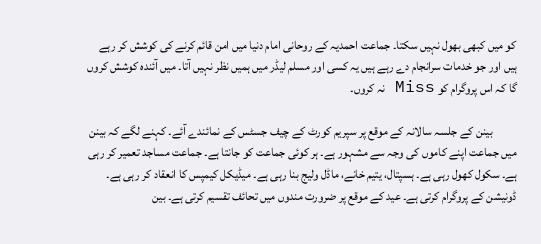کو میں کبھی بھول نہیں سکتا۔ جماعت احمدیہ کے روحانی امام دنیا میں امن قائم کرنے کی کوشش کر رہے ہیں اور جو خدمات سرانجام دے رہے ہیں یہ کسی اور مسلم لیڈر میں ہمیں نظر نہیں آتا۔ میں آئندہ کوشش کروں گا کہ اس پروگرام کو Miss نہ کروں۔

          بینن کے جلسہ سالانہ کے موقع پر سپریم کورٹ کے چیف جسٹس کے نمائندے آئے۔ کہنے لگے کہ بینن میں جماعت اپنے کاموں کی وجہ سے مشہور ہے۔ ہر کوئی جماعت کو جانتا ہے۔ جماعت مساجد تعمیر کر رہی ہے۔ سکول کھول رہی ہے۔ ہسپتال، یتیم خانے، ماڈل ولیج بنا رہی ہے۔ میڈیکل کیمپس کا انعقاد کر رہی ہے۔ ڈونیشن کے پروگرام کرتی ہے۔ عید کے موقع پر ضرورت مندوں میں تحائف تقسیم کرتی ہے۔ بین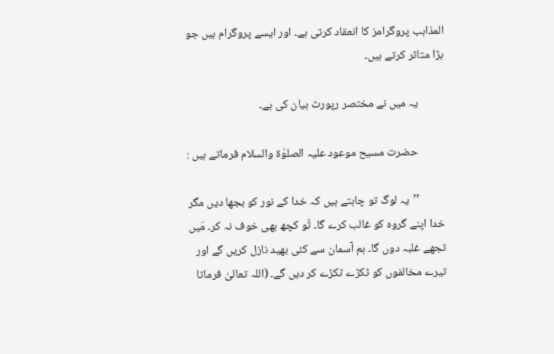المذاہب پروگرامز کا انعقاد کرتی ہے۔ اور ایسے پروگرام ہیں جو بڑا متاثر کرتے ہیں۔

          یہ میں نے مختصر رپورٹ بیان کی ہے۔

          حضرت مسیح موعود علیہ الصلوٰۃ والسلام فرماتے ہیں :

          ’’یہ لوگ تو چاہتے ہیں کہ خدا کے نور کو بجھا دیں مگر خدا اپنے گروہ کو غالب کرے گا۔ تُو کچھ بھی خوف نہ کر۔ مَیں تجھے غلبہ دوں گا۔ ہم آسمان سے کئی بھید نازل کریں گے اور تیرے مخالفوں کو ٹکڑے ٹکڑے کر دیں گے۔ (اللہ تعالیٰ فرماتا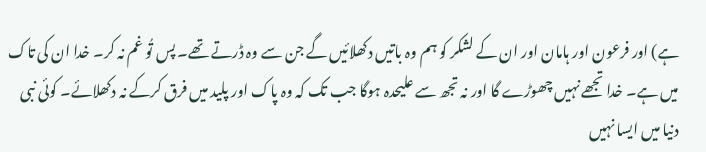ہے) اور فرعون اور ہامان اور ان کے لشکر کو ہم وہ باتیں دکھلائیں گے جن سے وہ ڈرتے تھے۔ پس تُو غم نہ کر۔ خدا ان کی تاک میں ہے۔ خدا تجھے نہیں چھوڑے گا اور نہ تجھ سے علیحدہ ہوگا جب تک کہ وہ پاک اور پلید میں فرق کرکے نہ دکھلائے۔ کوئی نبی دنیا میں ایسا نہیں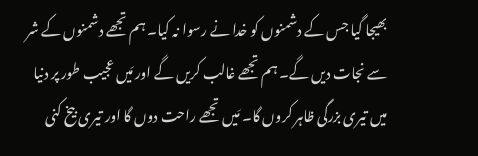بھیجا گیا جس کے دشمنوں کو خدا نے رسوا نہ کیا۔ ہم تجھے دشمنوں کے شر سے نجات دیں گے۔ ہم تجھے غالب کریں گے اور مَیں عجیب طور پر دنیا میں تیری بزرگی ظاہر کروں گا۔ مَیں تجھے راحت دوں گا اور تیری بیخ کنی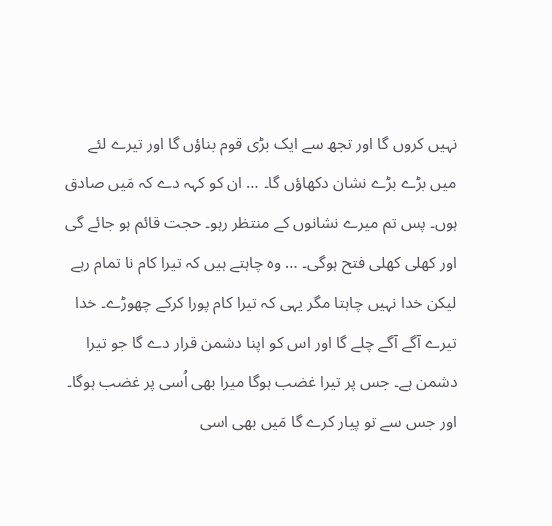نہیں کروں گا اور تجھ سے ایک بڑی قوم بناؤں گا اور تیرے لئے میں بڑے بڑے نشان دکھاؤں گا۔ … ان کو کہہ دے کہ مَیں صادق ہوں۔ پس تم میرے نشانوں کے منتظر رہو۔ حجت قائم ہو جائے گی اور کھلی کھلی فتح ہوگی۔ … وہ چاہتے ہیں کہ تیرا کام نا تمام رہے لیکن خدا نہیں چاہتا مگر یہی کہ تیرا کام پورا کرکے چھوڑے۔ خدا تیرے آگے آگے چلے گا اور اس کو اپنا دشمن قرار دے گا جو تیرا دشمن ہے۔ جس پر تیرا غضب ہوگا میرا بھی اُسی پر غضب ہوگا۔ اور جس سے تو پیار کرے گا مَیں بھی اسی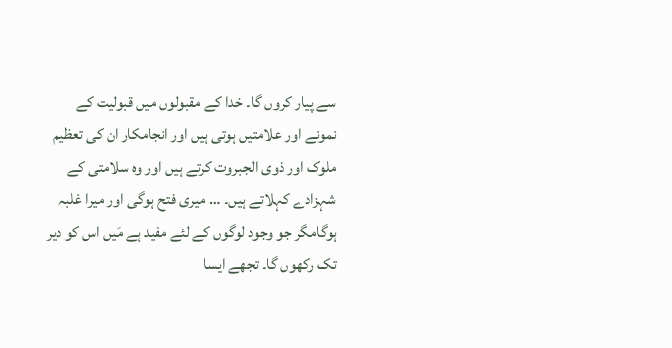سے پیار کروں گا۔ خدا کے مقبولوں میں قبولیت کے نمونے اور علامتیں ہوتی ہیں اور انجامکار ان کی تعظیم ملوک اور ذوی الجبروت کرتے ہیں اور وہ سلامتی کے شہزادے کہلاتے ہیں۔ … میری فتح ہوگی اور میرا غلبہ ہوگامگر جو وجود لوگوں کے لئے مفید ہے مَیں اس کو دیر تک رکھوں گا۔ تجھے ایسا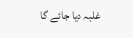غلبہ دیا جائے گا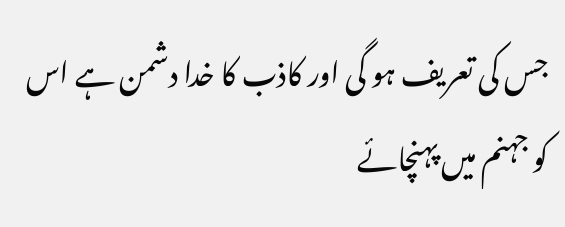جس کی تعریف ہو گی اور کاذب کا خدا دشمن ہے اس کو جہنم میں پہنچائے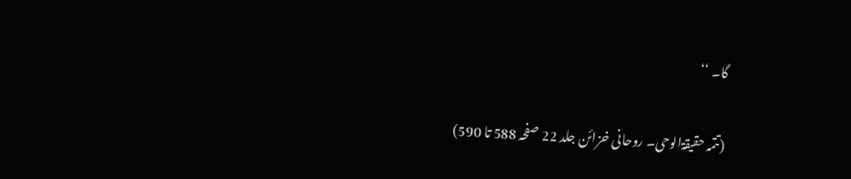گا۔ ‘‘

(تتمہ حقیقۃالوحی۔ روحانی خزائن جلد 22 صفحہ 588 تا 590)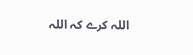اللہ کرے کہ اللہ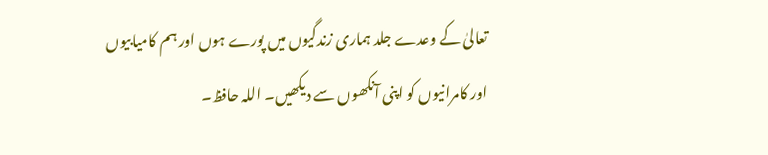تعالیٰ کے وعدے جلد ہماری زندگیوں میں پورے ہوں اور ہم کامیابیوں اور کامرانیوں کو اپنی آنکھوں سے دیکھیں۔ اللہ حافظ۔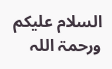السلام علیکم ورحمۃ اللہ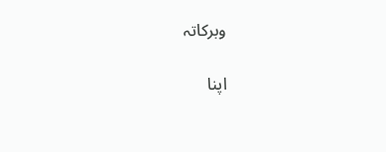وبرکاتہ

اپنا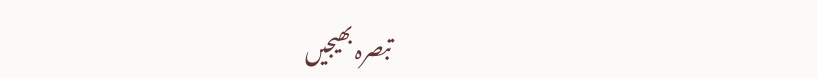تبصرہ بھیجیں